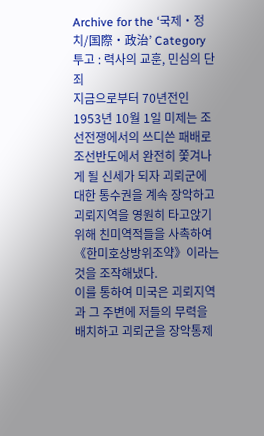Archive for the ‘국제・정치/国際・政治’ Category
투고 : 력사의 교훈, 민심의 단죄
지금으로부터 70년전인 1953년 10월 1일 미제는 조선전쟁에서의 쓰디쓴 패배로 조선반도에서 완전히 쫓겨나게 될 신세가 되자 괴뢰군에 대한 통수권을 계속 장악하고 괴뢰지역을 영원히 타고앉기 위해 친미역적들을 사촉하여 《한미호상방위조약》이라는것을 조작해냈다.
이를 통하여 미국은 괴뢰지역과 그 주변에 저들의 무력을 배치하고 괴뢰군을 장악통제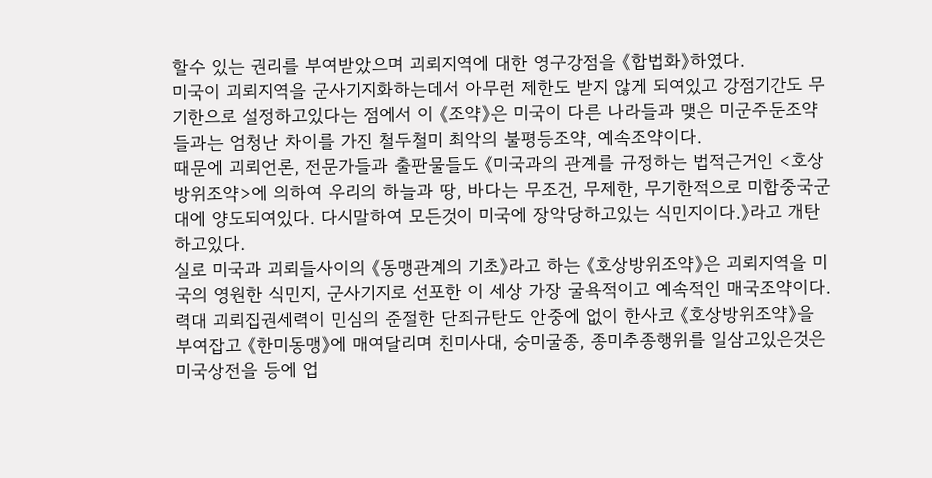할수 있는 권리를 부여받았으며 괴뢰지역에 대한 영구강점을 《합법화》하였다.
미국이 괴뢰지역을 군사기지화하는데서 아무런 제한도 받지 않게 되여있고 강점기간도 무기한으로 설정하고있다는 점에서 이 《조약》은 미국이 다른 나라들과 맺은 미군주둔조약들과는 엄청난 차이를 가진 철두철미 최악의 불평등조약, 예속조약이다.
때문에 괴뢰언론, 전문가들과 출판물들도 《미국과의 관계를 규정하는 법적근거인 <호상방위조약>에 의하여 우리의 하늘과 땅, 바다는 무조건, 무제한, 무기한적으로 미합중국군대에 양도되여있다. 다시말하여 모든것이 미국에 장악당하고있는 식민지이다.》라고 개탄하고있다.
실로 미국과 괴뢰들사이의 《동맹관계의 기초》라고 하는 《호상방위조약》은 괴뢰지역을 미국의 영원한 식민지, 군사기지로 선포한 이 세상 가장 굴욕적이고 예속적인 매국조약이다.
력대 괴뢰집권세력이 민심의 준절한 단죄규탄도 안중에 없이 한사코 《호상방위조약》을 부여잡고 《한미동맹》에 매여달리며 친미사대, 숭미굴종, 종미추종행위를 일삼고있은것은 미국상전을 등에 업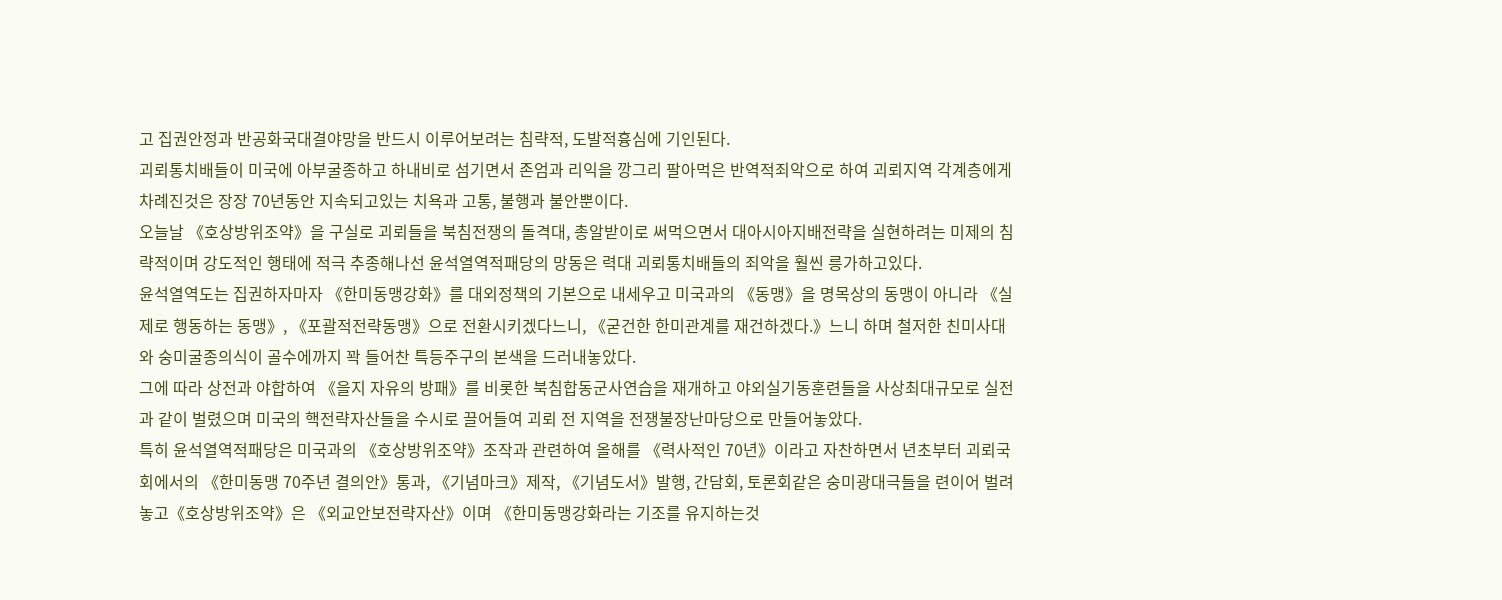고 집권안정과 반공화국대결야망을 반드시 이루어보려는 침략적, 도발적흉심에 기인된다.
괴뢰통치배들이 미국에 아부굴종하고 하내비로 섬기면서 존엄과 리익을 깡그리 팔아먹은 반역적죄악으로 하여 괴뢰지역 각계층에게 차례진것은 장장 70년동안 지속되고있는 치욕과 고통, 불행과 불안뿐이다.
오늘날 《호상방위조약》을 구실로 괴뢰들을 북침전쟁의 돌격대, 총알받이로 써먹으면서 대아시아지배전략을 실현하려는 미제의 침략적이며 강도적인 행태에 적극 추종해나선 윤석열역적패당의 망동은 력대 괴뢰통치배들의 죄악을 훨씬 릉가하고있다.
윤석열역도는 집권하자마자 《한미동맹강화》를 대외정책의 기본으로 내세우고 미국과의 《동맹》을 명목상의 동맹이 아니라 《실제로 행동하는 동맹》, 《포괄적전략동맹》으로 전환시키겠다느니, 《굳건한 한미관계를 재건하겠다.》느니 하며 철저한 친미사대와 숭미굴종의식이 골수에까지 꽉 들어찬 특등주구의 본색을 드러내놓았다.
그에 따라 상전과 야합하여 《을지 자유의 방패》를 비롯한 북침합동군사연습을 재개하고 야외실기동훈련들을 사상최대규모로 실전과 같이 벌렸으며 미국의 핵전략자산들을 수시로 끌어들여 괴뢰 전 지역을 전쟁불장난마당으로 만들어놓았다.
특히 윤석열역적패당은 미국과의 《호상방위조약》조작과 관련하여 올해를 《력사적인 70년》이라고 자찬하면서 년초부터 괴뢰국회에서의 《한미동맹 70주년 결의안》통과, 《기념마크》제작, 《기념도서》발행, 간담회, 토론회같은 숭미광대극들을 련이어 벌려놓고《호상방위조약》은 《외교안보전략자산》이며 《한미동맹강화라는 기조를 유지하는것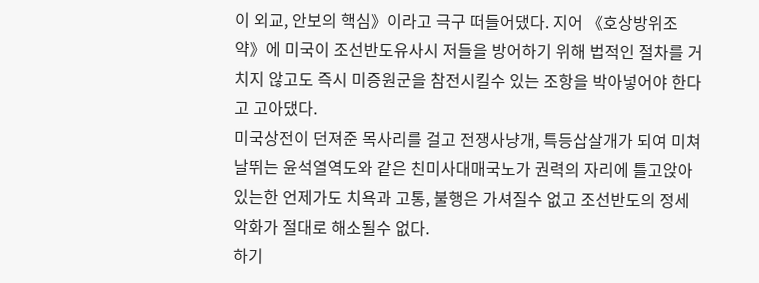이 외교, 안보의 핵심》이라고 극구 떠들어댔다. 지어 《호상방위조약》에 미국이 조선반도유사시 저들을 방어하기 위해 법적인 절차를 거치지 않고도 즉시 미증원군을 참전시킬수 있는 조항을 박아넣어야 한다고 고아댔다.
미국상전이 던져준 목사리를 걸고 전쟁사냥개, 특등삽살개가 되여 미쳐날뛰는 윤석열역도와 같은 친미사대매국노가 권력의 자리에 틀고앉아있는한 언제가도 치욕과 고통, 불행은 가셔질수 없고 조선반도의 정세악화가 절대로 해소될수 없다.
하기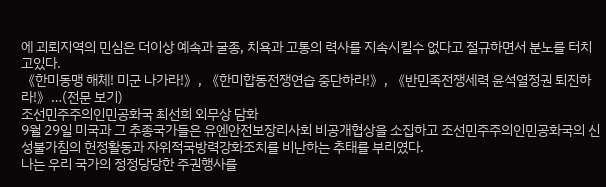에 괴뢰지역의 민심은 더이상 예속과 굴종, 치욕과 고통의 력사를 지속시킬수 없다고 절규하면서 분노를 터치고있다.
《한미동맹 해체! 미군 나가라!》, 《한미합동전쟁연습 중단하라!》, 《반민족전쟁세력 윤석열정권 퇴진하라!》…(전문 보기)
조선민주주의인민공화국 최선희 외무상 담화
9월 29일 미국과 그 추종국가들은 유엔안전보장리사회 비공개협상을 소집하고 조선민주주의인민공화국의 신성불가침의 헌정활동과 자위적국방력강화조치를 비난하는 추태를 부리였다.
나는 우리 국가의 정정당당한 주권행사를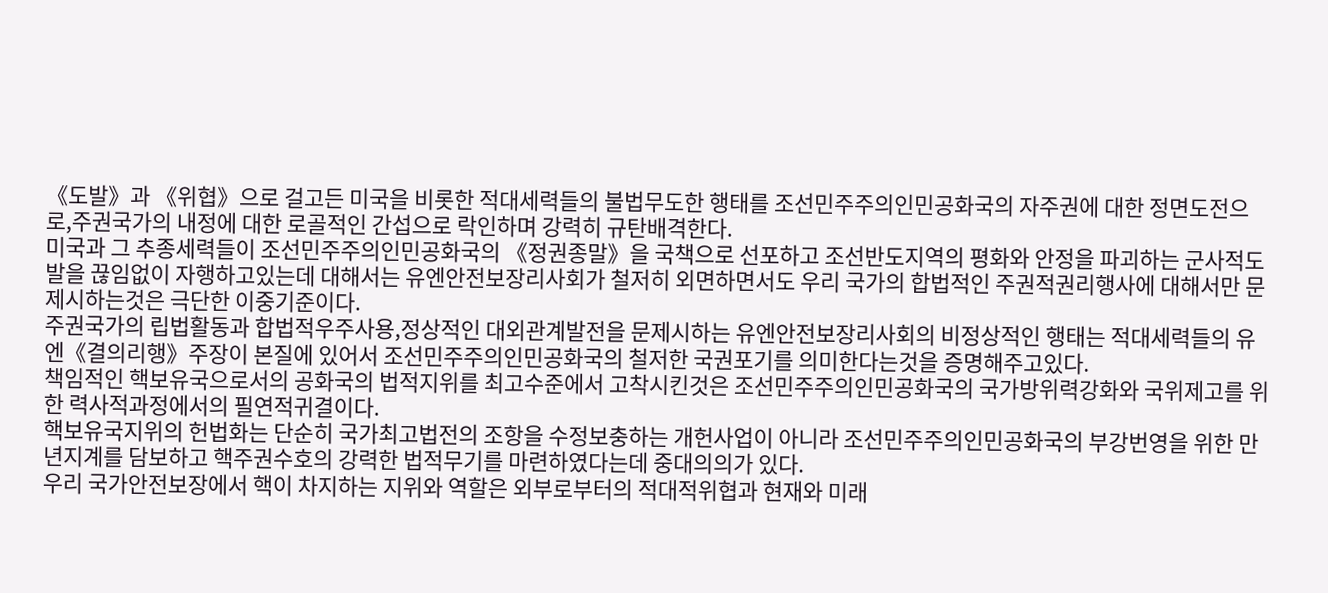《도발》과 《위협》으로 걸고든 미국을 비롯한 적대세력들의 불법무도한 행태를 조선민주주의인민공화국의 자주권에 대한 정면도전으로,주권국가의 내정에 대한 로골적인 간섭으로 락인하며 강력히 규탄배격한다.
미국과 그 추종세력들이 조선민주주의인민공화국의 《정권종말》을 국책으로 선포하고 조선반도지역의 평화와 안정을 파괴하는 군사적도발을 끊임없이 자행하고있는데 대해서는 유엔안전보장리사회가 철저히 외면하면서도 우리 국가의 합법적인 주권적권리행사에 대해서만 문제시하는것은 극단한 이중기준이다.
주권국가의 립법활동과 합법적우주사용,정상적인 대외관계발전을 문제시하는 유엔안전보장리사회의 비정상적인 행태는 적대세력들의 유엔《결의리행》주장이 본질에 있어서 조선민주주의인민공화국의 철저한 국권포기를 의미한다는것을 증명해주고있다.
책임적인 핵보유국으로서의 공화국의 법적지위를 최고수준에서 고착시킨것은 조선민주주의인민공화국의 국가방위력강화와 국위제고를 위한 력사적과정에서의 필연적귀결이다.
핵보유국지위의 헌법화는 단순히 국가최고법전의 조항을 수정보충하는 개헌사업이 아니라 조선민주주의인민공화국의 부강번영을 위한 만년지계를 담보하고 핵주권수호의 강력한 법적무기를 마련하였다는데 중대의의가 있다.
우리 국가안전보장에서 핵이 차지하는 지위와 역할은 외부로부터의 적대적위협과 현재와 미래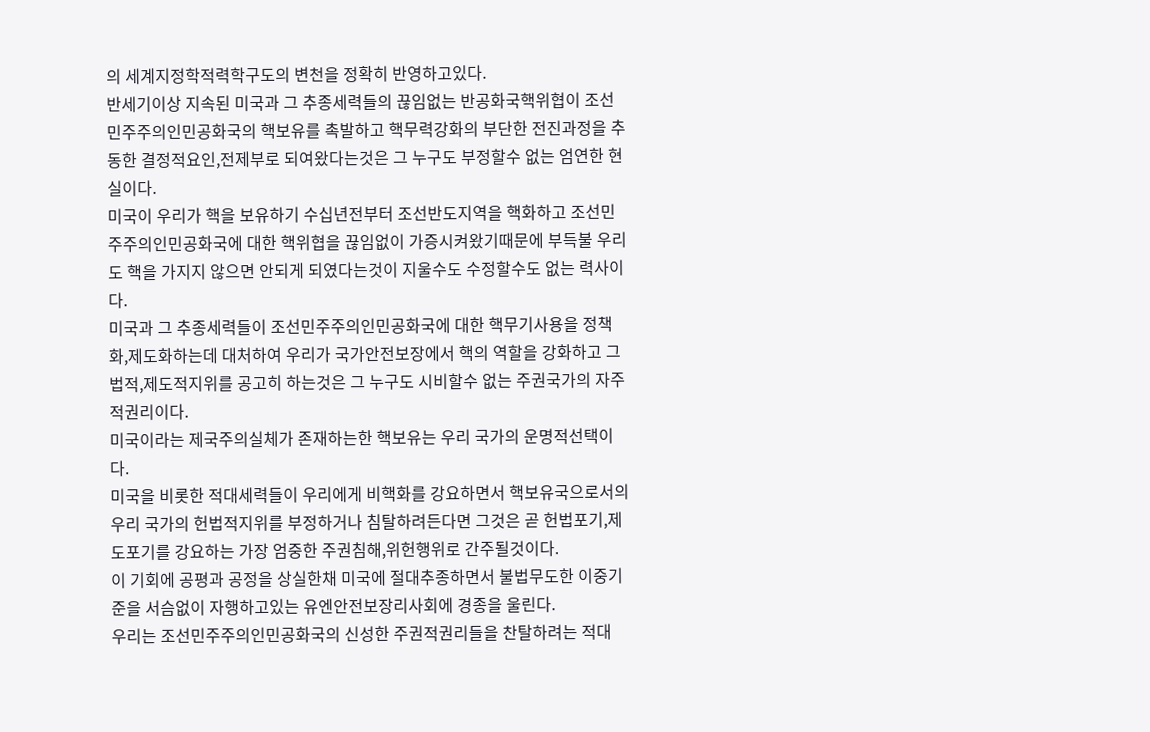의 세계지정학적력학구도의 변천을 정확히 반영하고있다.
반세기이상 지속된 미국과 그 추종세력들의 끊임없는 반공화국핵위협이 조선민주주의인민공화국의 핵보유를 촉발하고 핵무력강화의 부단한 전진과정을 추동한 결정적요인,전제부로 되여왔다는것은 그 누구도 부정할수 없는 엄연한 현실이다.
미국이 우리가 핵을 보유하기 수십년전부터 조선반도지역을 핵화하고 조선민주주의인민공화국에 대한 핵위협을 끊임없이 가증시켜왔기때문에 부득불 우리도 핵을 가지지 않으면 안되게 되였다는것이 지울수도 수정할수도 없는 력사이다.
미국과 그 추종세력들이 조선민주주의인민공화국에 대한 핵무기사용을 정책화,제도화하는데 대처하여 우리가 국가안전보장에서 핵의 역할을 강화하고 그 법적,제도적지위를 공고히 하는것은 그 누구도 시비할수 없는 주권국가의 자주적권리이다.
미국이라는 제국주의실체가 존재하는한 핵보유는 우리 국가의 운명적선택이다.
미국을 비롯한 적대세력들이 우리에게 비핵화를 강요하면서 핵보유국으로서의 우리 국가의 헌법적지위를 부정하거나 침탈하려든다면 그것은 곧 헌법포기,제도포기를 강요하는 가장 엄중한 주권침해,위헌행위로 간주될것이다.
이 기회에 공평과 공정을 상실한채 미국에 절대추종하면서 불법무도한 이중기준을 서슴없이 자행하고있는 유엔안전보장리사회에 경종을 울린다.
우리는 조선민주주의인민공화국의 신성한 주권적권리들을 찬탈하려는 적대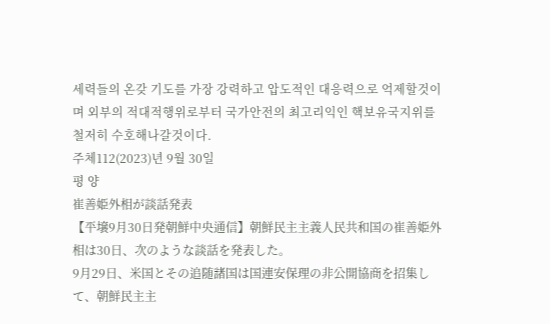세력들의 온갖 기도를 가장 강력하고 압도적인 대응력으로 억제할것이며 외부의 적대적행위로부터 국가안전의 최고리익인 핵보유국지위를 철저히 수호해나갈것이다.
주체112(2023)년 9월 30일
평 양
崔善姫外相が談話発表
【平壌9月30日発朝鮮中央通信】朝鮮民主主義人民共和国の崔善姫外相は30日、次のような談話を発表した。
9月29日、米国とその追随諸国は国連安保理の非公開協商を招集して、朝鮮民主主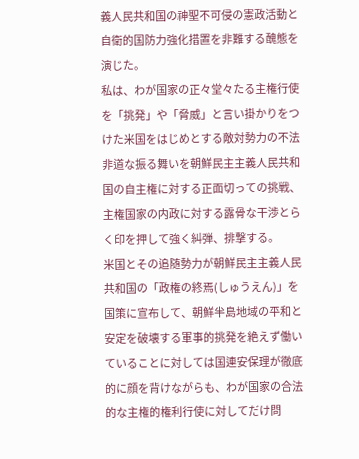義人民共和国の神聖不可侵の憲政活動と自衛的国防力強化措置を非難する醜態を演じた。
私は、わが国家の正々堂々たる主権行使を「挑発」や「脅威」と言い掛かりをつけた米国をはじめとする敵対勢力の不法非道な振る舞いを朝鮮民主主義人民共和国の自主権に対する正面切っての挑戦、主権国家の内政に対する露骨な干渉とらく印を押して強く糾弾、排撃する。
米国とその追随勢力が朝鮮民主主義人民共和国の「政権の終焉(しゅうえん)」を国策に宣布して、朝鮮半島地域の平和と安定を破壊する軍事的挑発を絶えず働いていることに対しては国連安保理が徹底的に顔を背けながらも、わが国家の合法的な主権的権利行使に対してだけ問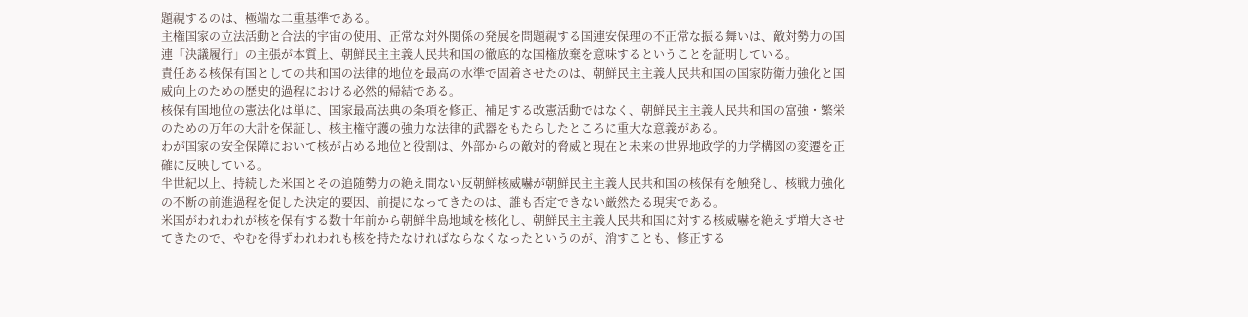題視するのは、極端な二重基準である。
主権国家の立法活動と合法的宇宙の使用、正常な対外関係の発展を問題視する国連安保理の不正常な振る舞いは、敵対勢力の国連「決議履行」の主張が本質上、朝鮮民主主義人民共和国の徹底的な国権放棄を意味するということを証明している。
責任ある核保有国としての共和国の法律的地位を最高の水準で固着させたのは、朝鮮民主主義人民共和国の国家防衛力強化と国威向上のための歴史的過程における必然的帰結である。
核保有国地位の憲法化は単に、国家最高法典の条項を修正、補足する改憲活動ではなく、朝鮮民主主義人民共和国の富強・繁栄のための万年の大計を保証し、核主権守護の強力な法律的武器をもたらしたところに重大な意義がある。
わが国家の安全保障において核が占める地位と役割は、外部からの敵対的脅威と現在と未来の世界地政学的力学構図の変遷を正確に反映している。
半世紀以上、持続した米国とその追随勢力の絶え間ない反朝鮮核威嚇が朝鮮民主主義人民共和国の核保有を触発し、核戦力強化の不断の前進過程を促した決定的要因、前提になってきたのは、誰も否定できない厳然たる現実である。
米国がわれわれが核を保有する数十年前から朝鮮半島地域を核化し、朝鮮民主主義人民共和国に対する核威嚇を絶えず増大させてきたので、やむを得ずわれわれも核を持たなければならなくなったというのが、消すことも、修正する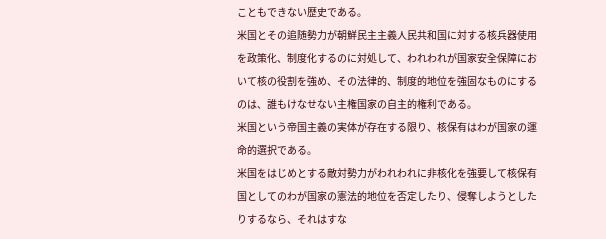こともできない歴史である。
米国とその追随勢力が朝鮮民主主義人民共和国に対する核兵器使用を政策化、制度化するのに対処して、われわれが国家安全保障において核の役割を強め、その法律的、制度的地位を強固なものにするのは、誰もけなせない主権国家の自主的権利である。
米国という帝国主義の実体が存在する限り、核保有はわが国家の運命的選択である。
米国をはじめとする敵対勢力がわれわれに非核化を強要して核保有国としてのわが国家の憲法的地位を否定したり、侵奪しようとしたりするなら、それはすな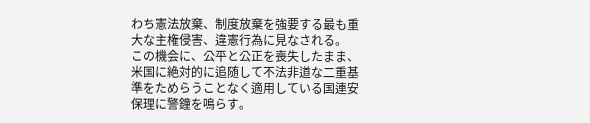わち憲法放棄、制度放棄を強要する最も重大な主権侵害、違憲行為に見なされる。
この機会に、公平と公正を喪失したまま、米国に絶対的に追随して不法非道な二重基準をためらうことなく適用している国連安保理に警鐘を鳴らす。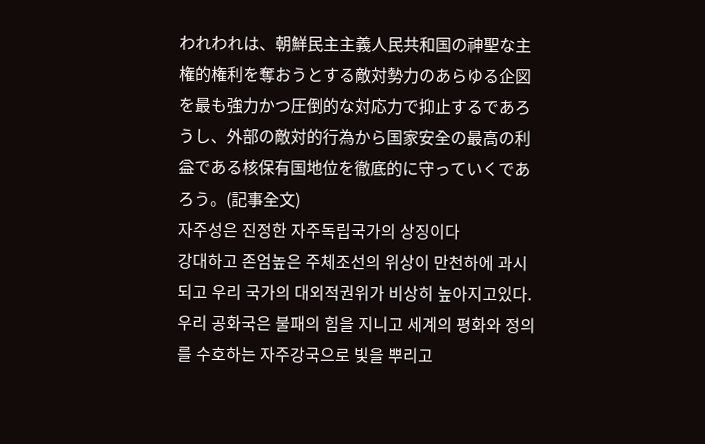われわれは、朝鮮民主主義人民共和国の神聖な主権的権利を奪おうとする敵対勢力のあらゆる企図を最も強力かつ圧倒的な対応力で抑止するであろうし、外部の敵対的行為から国家安全の最高の利益である核保有国地位を徹底的に守っていくであろう。(記事全文)
자주성은 진정한 자주독립국가의 상징이다
강대하고 존엄높은 주체조선의 위상이 만천하에 과시되고 우리 국가의 대외적권위가 비상히 높아지고있다.
우리 공화국은 불패의 힘을 지니고 세계의 평화와 정의를 수호하는 자주강국으로 빛을 뿌리고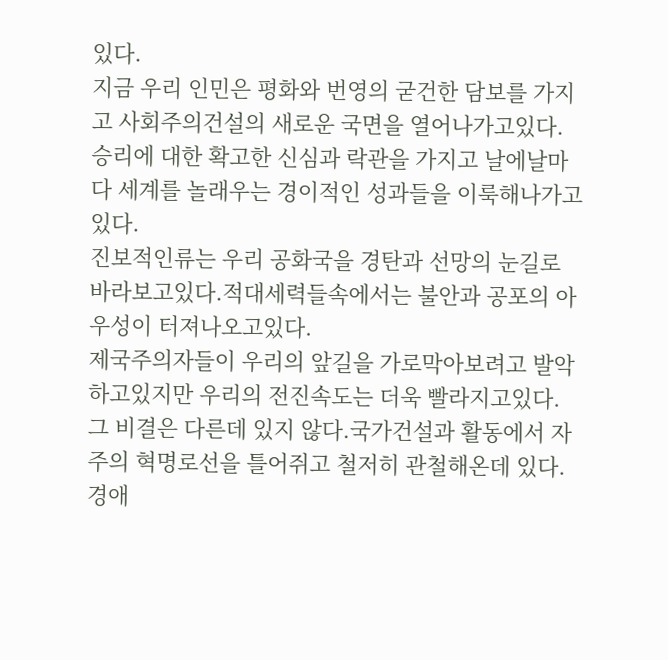있다.
지금 우리 인민은 평화와 번영의 굳건한 담보를 가지고 사회주의건설의 새로운 국면을 열어나가고있다.승리에 대한 확고한 신심과 락관을 가지고 날에날마다 세계를 놀래우는 경이적인 성과들을 이룩해나가고있다.
진보적인류는 우리 공화국을 경탄과 선망의 눈길로 바라보고있다.적대세력들속에서는 불안과 공포의 아우성이 터져나오고있다.
제국주의자들이 우리의 앞길을 가로막아보려고 발악하고있지만 우리의 전진속도는 더욱 빨라지고있다.그 비결은 다른데 있지 않다.국가건설과 활동에서 자주의 혁명로선을 틀어쥐고 철저히 관철해온데 있다.
경애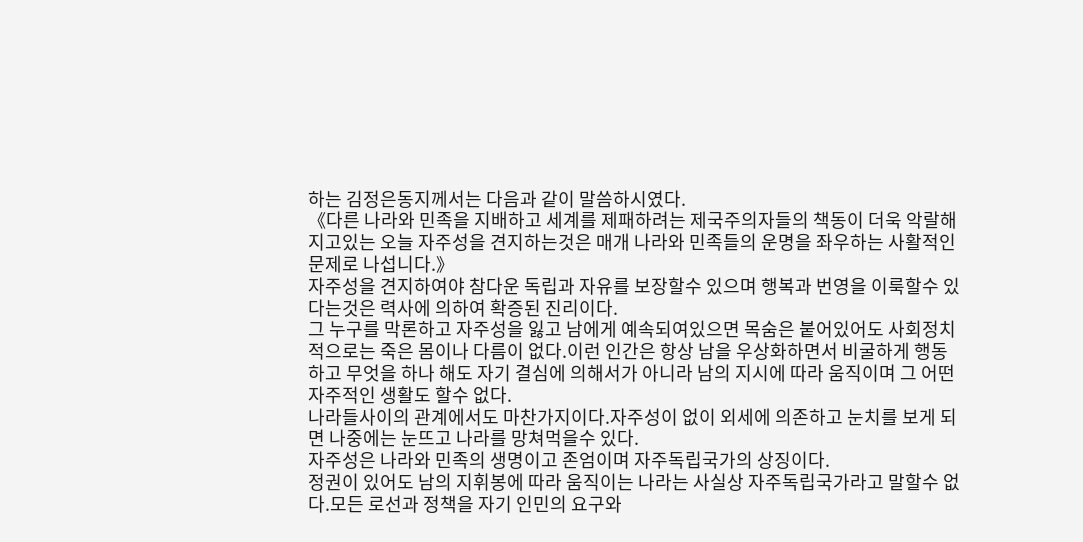하는 김정은동지께서는 다음과 같이 말씀하시였다.
《다른 나라와 민족을 지배하고 세계를 제패하려는 제국주의자들의 책동이 더욱 악랄해지고있는 오늘 자주성을 견지하는것은 매개 나라와 민족들의 운명을 좌우하는 사활적인 문제로 나섭니다.》
자주성을 견지하여야 참다운 독립과 자유를 보장할수 있으며 행복과 번영을 이룩할수 있다는것은 력사에 의하여 확증된 진리이다.
그 누구를 막론하고 자주성을 잃고 남에게 예속되여있으면 목숨은 붙어있어도 사회정치적으로는 죽은 몸이나 다름이 없다.이런 인간은 항상 남을 우상화하면서 비굴하게 행동하고 무엇을 하나 해도 자기 결심에 의해서가 아니라 남의 지시에 따라 움직이며 그 어떤 자주적인 생활도 할수 없다.
나라들사이의 관계에서도 마찬가지이다.자주성이 없이 외세에 의존하고 눈치를 보게 되면 나중에는 눈뜨고 나라를 망쳐먹을수 있다.
자주성은 나라와 민족의 생명이고 존엄이며 자주독립국가의 상징이다.
정권이 있어도 남의 지휘봉에 따라 움직이는 나라는 사실상 자주독립국가라고 말할수 없다.모든 로선과 정책을 자기 인민의 요구와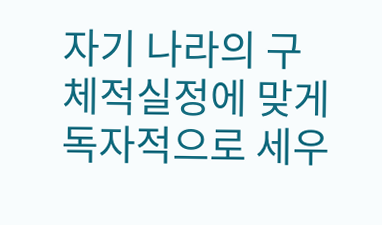자기 나라의 구체적실정에 맞게 독자적으로 세우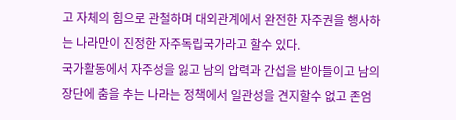고 자체의 힘으로 관철하며 대외관계에서 완전한 자주권을 행사하는 나라만이 진정한 자주독립국가라고 할수 있다.
국가활동에서 자주성을 잃고 남의 압력과 간섭을 받아들이고 남의 장단에 춤을 추는 나라는 정책에서 일관성을 견지할수 없고 존엄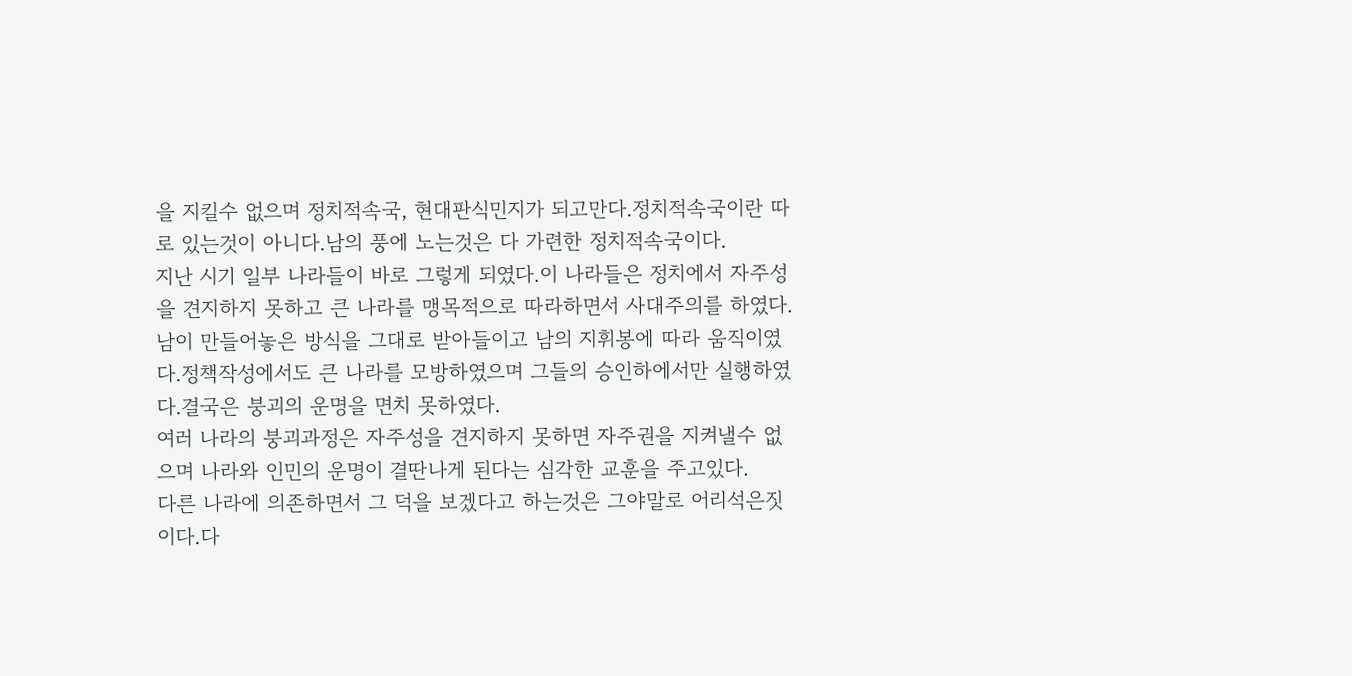을 지킬수 없으며 정치적속국, 현대판식민지가 되고만다.정치적속국이란 따로 있는것이 아니다.남의 풍에 노는것은 다 가련한 정치적속국이다.
지난 시기 일부 나라들이 바로 그렇게 되였다.이 나라들은 정치에서 자주성을 견지하지 못하고 큰 나라를 맹목적으로 따라하면서 사대주의를 하였다.남이 만들어놓은 방식을 그대로 받아들이고 남의 지휘봉에 따라 움직이였다.정책작성에서도 큰 나라를 모방하였으며 그들의 승인하에서만 실행하였다.결국은 붕괴의 운명을 면치 못하였다.
여러 나라의 붕괴과정은 자주성을 견지하지 못하면 자주권을 지켜낼수 없으며 나라와 인민의 운명이 결딴나게 된다는 심각한 교훈을 주고있다.
다른 나라에 의존하면서 그 덕을 보겠다고 하는것은 그야말로 어리석은짓이다.다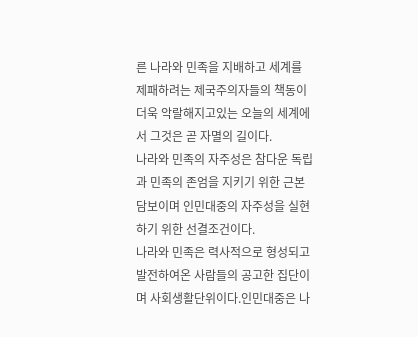른 나라와 민족을 지배하고 세계를 제패하려는 제국주의자들의 책동이 더욱 악랄해지고있는 오늘의 세계에서 그것은 곧 자멸의 길이다.
나라와 민족의 자주성은 참다운 독립과 민족의 존엄을 지키기 위한 근본담보이며 인민대중의 자주성을 실현하기 위한 선결조건이다.
나라와 민족은 력사적으로 형성되고 발전하여온 사람들의 공고한 집단이며 사회생활단위이다.인민대중은 나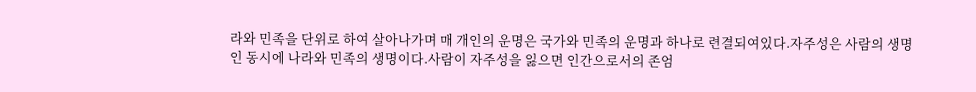라와 민족을 단위로 하여 살아나가며 매 개인의 운명은 국가와 민족의 운명과 하나로 련결되여있다.자주성은 사람의 생명인 동시에 나라와 민족의 생명이다.사람이 자주성을 잃으면 인간으로서의 존엄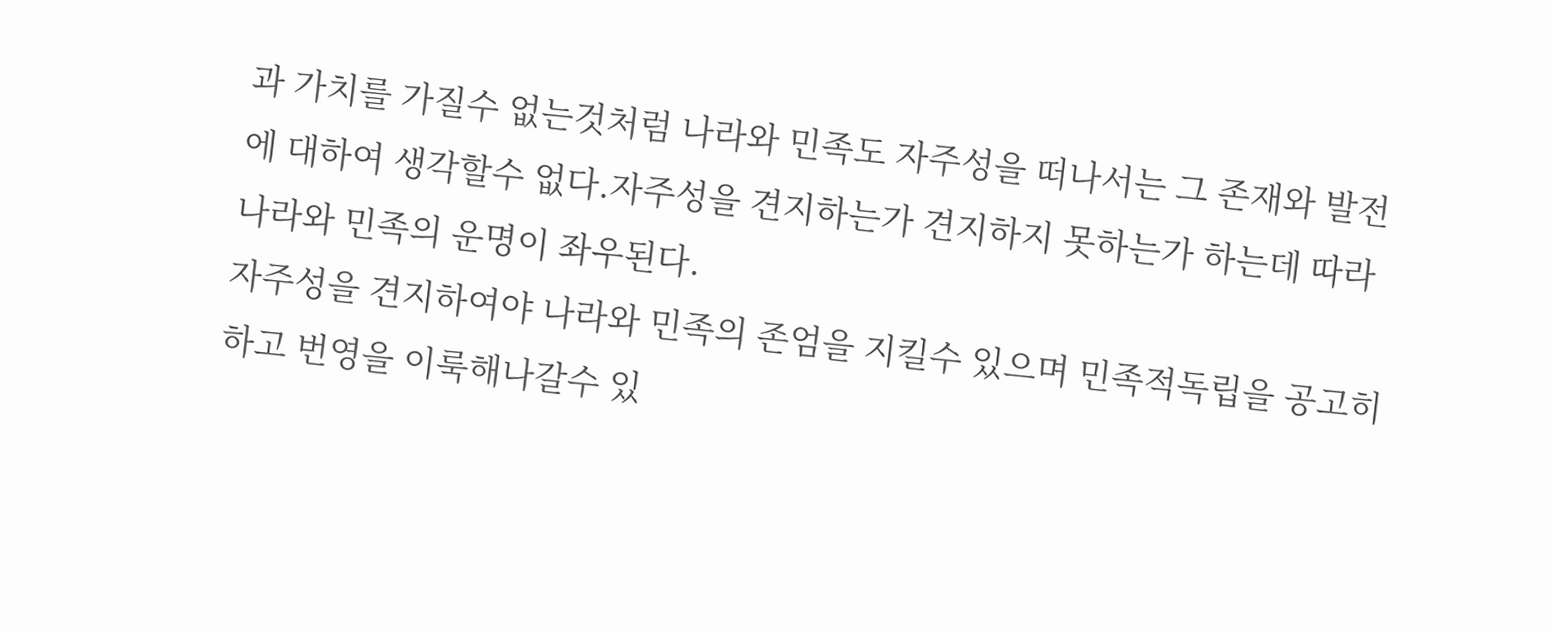과 가치를 가질수 없는것처럼 나라와 민족도 자주성을 떠나서는 그 존재와 발전에 대하여 생각할수 없다.자주성을 견지하는가 견지하지 못하는가 하는데 따라 나라와 민족의 운명이 좌우된다.
자주성을 견지하여야 나라와 민족의 존엄을 지킬수 있으며 민족적독립을 공고히 하고 번영을 이룩해나갈수 있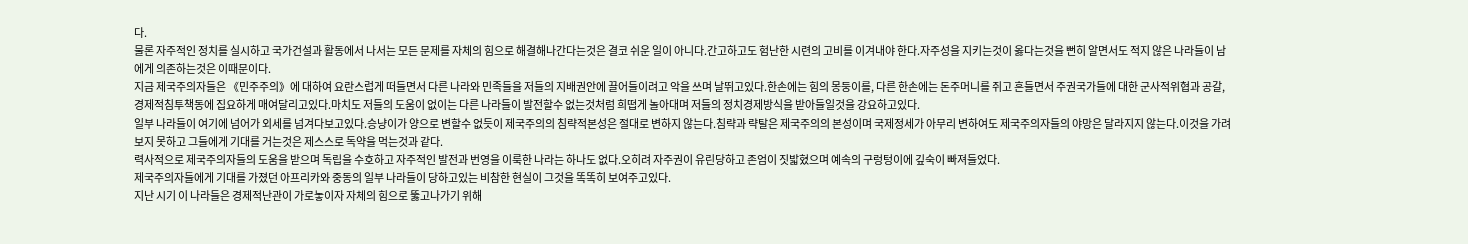다.
물론 자주적인 정치를 실시하고 국가건설과 활동에서 나서는 모든 문제를 자체의 힘으로 해결해나간다는것은 결코 쉬운 일이 아니다.간고하고도 험난한 시련의 고비를 이겨내야 한다.자주성을 지키는것이 옳다는것을 뻔히 알면서도 적지 않은 나라들이 남에게 의존하는것은 이때문이다.
지금 제국주의자들은 《민주주의》에 대하여 요란스럽게 떠들면서 다른 나라와 민족들을 저들의 지배권안에 끌어들이려고 악을 쓰며 날뛰고있다.한손에는 힘의 몽둥이를, 다른 한손에는 돈주머니를 쥐고 흔들면서 주권국가들에 대한 군사적위협과 공갈, 경제적침투책동에 집요하게 매여달리고있다.마치도 저들의 도움이 없이는 다른 나라들이 발전할수 없는것처럼 희떱게 놀아대며 저들의 정치경제방식을 받아들일것을 강요하고있다.
일부 나라들이 여기에 넘어가 외세를 넘겨다보고있다.승냥이가 양으로 변할수 없듯이 제국주의의 침략적본성은 절대로 변하지 않는다.침략과 략탈은 제국주의의 본성이며 국제정세가 아무리 변하여도 제국주의자들의 야망은 달라지지 않는다.이것을 가려보지 못하고 그들에게 기대를 거는것은 제스스로 독약을 먹는것과 같다.
력사적으로 제국주의자들의 도움을 받으며 독립을 수호하고 자주적인 발전과 번영을 이룩한 나라는 하나도 없다.오히려 자주권이 유린당하고 존엄이 짓밟혔으며 예속의 구렁텅이에 깊숙이 빠져들었다.
제국주의자들에게 기대를 가졌던 아프리카와 중동의 일부 나라들이 당하고있는 비참한 현실이 그것을 똑똑히 보여주고있다.
지난 시기 이 나라들은 경제적난관이 가로놓이자 자체의 힘으로 뚫고나가기 위해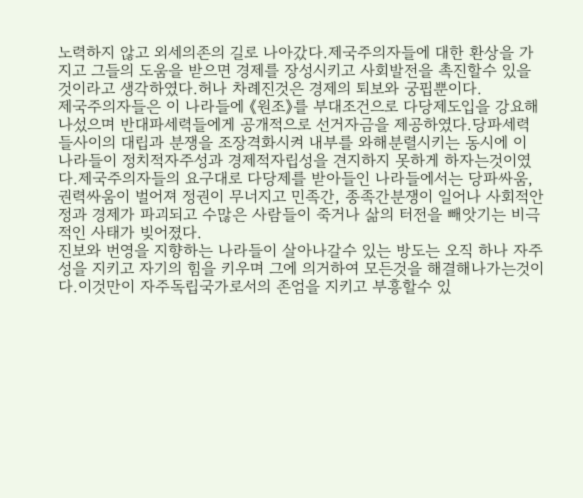노력하지 않고 외세의존의 길로 나아갔다.제국주의자들에 대한 환상을 가지고 그들의 도움을 받으면 경제를 장성시키고 사회발전을 촉진할수 있을것이라고 생각하였다.허나 차례진것은 경제의 퇴보와 궁핍뿐이다.
제국주의자들은 이 나라들에 《원조》를 부대조건으로 다당제도입을 강요해나섰으며 반대파세력들에게 공개적으로 선거자금을 제공하였다.당파세력들사이의 대립과 분쟁을 조장격화시켜 내부를 와해분렬시키는 동시에 이 나라들이 정치적자주성과 경제적자립성을 견지하지 못하게 하자는것이였다.제국주의자들의 요구대로 다당제를 받아들인 나라들에서는 당파싸움, 권력싸움이 벌어져 정권이 무너지고 민족간, 종족간분쟁이 일어나 사회적안정과 경제가 파괴되고 수많은 사람들이 죽거나 삶의 터전을 빼앗기는 비극적인 사태가 빚어졌다.
진보와 번영을 지향하는 나라들이 살아나갈수 있는 방도는 오직 하나 자주성을 지키고 자기의 힘을 키우며 그에 의거하여 모든것을 해결해나가는것이다.이것만이 자주독립국가로서의 존엄을 지키고 부흥할수 있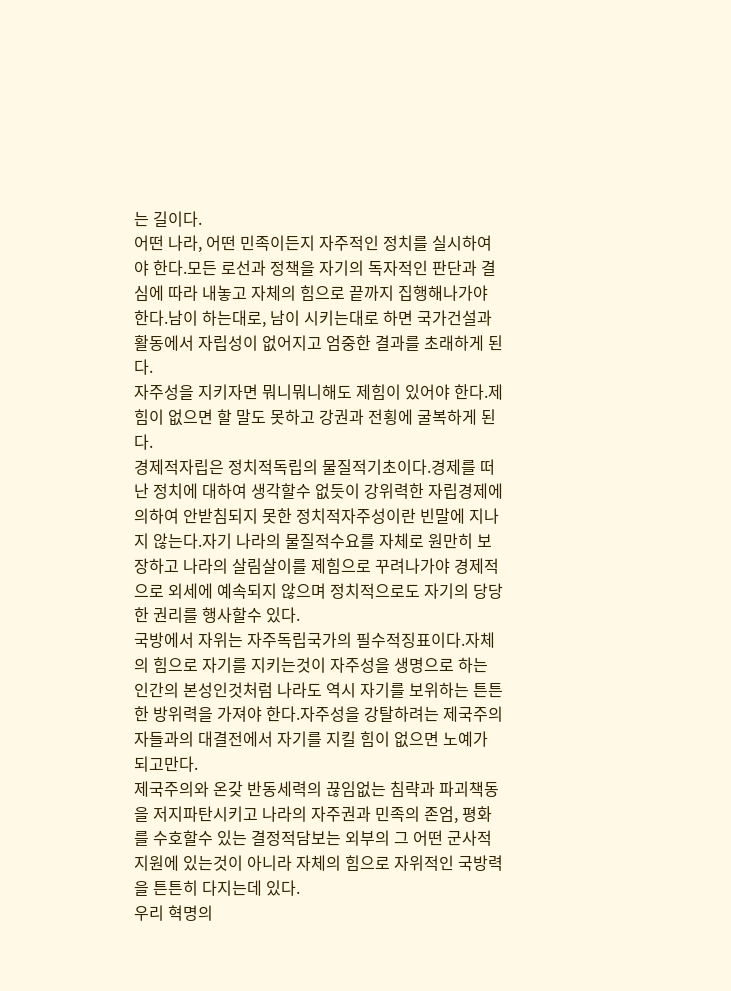는 길이다.
어떤 나라, 어떤 민족이든지 자주적인 정치를 실시하여야 한다.모든 로선과 정책을 자기의 독자적인 판단과 결심에 따라 내놓고 자체의 힘으로 끝까지 집행해나가야 한다.남이 하는대로, 남이 시키는대로 하면 국가건설과 활동에서 자립성이 없어지고 엄중한 결과를 초래하게 된다.
자주성을 지키자면 뭐니뭐니해도 제힘이 있어야 한다.제힘이 없으면 할 말도 못하고 강권과 전횡에 굴복하게 된다.
경제적자립은 정치적독립의 물질적기초이다.경제를 떠난 정치에 대하여 생각할수 없듯이 강위력한 자립경제에 의하여 안받침되지 못한 정치적자주성이란 빈말에 지나지 않는다.자기 나라의 물질적수요를 자체로 원만히 보장하고 나라의 살림살이를 제힘으로 꾸려나가야 경제적으로 외세에 예속되지 않으며 정치적으로도 자기의 당당한 권리를 행사할수 있다.
국방에서 자위는 자주독립국가의 필수적징표이다.자체의 힘으로 자기를 지키는것이 자주성을 생명으로 하는 인간의 본성인것처럼 나라도 역시 자기를 보위하는 튼튼한 방위력을 가져야 한다.자주성을 강탈하려는 제국주의자들과의 대결전에서 자기를 지킬 힘이 없으면 노예가 되고만다.
제국주의와 온갖 반동세력의 끊임없는 침략과 파괴책동을 저지파탄시키고 나라의 자주권과 민족의 존엄, 평화를 수호할수 있는 결정적담보는 외부의 그 어떤 군사적지원에 있는것이 아니라 자체의 힘으로 자위적인 국방력을 튼튼히 다지는데 있다.
우리 혁명의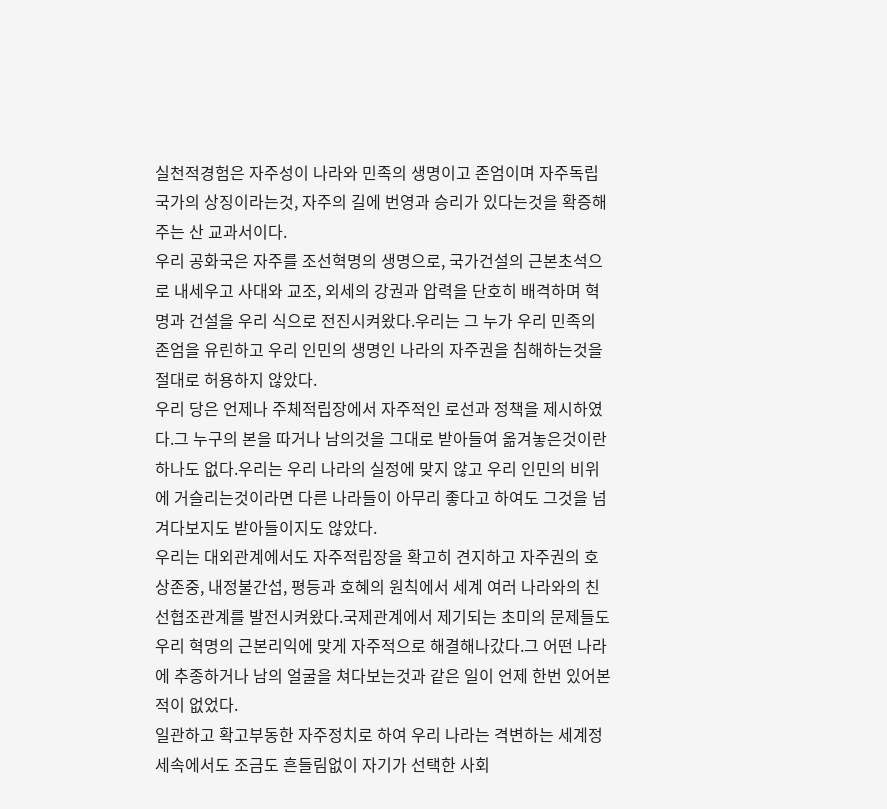실천적경험은 자주성이 나라와 민족의 생명이고 존엄이며 자주독립국가의 상징이라는것, 자주의 길에 번영과 승리가 있다는것을 확증해주는 산 교과서이다.
우리 공화국은 자주를 조선혁명의 생명으로, 국가건설의 근본초석으로 내세우고 사대와 교조, 외세의 강권과 압력을 단호히 배격하며 혁명과 건설을 우리 식으로 전진시켜왔다.우리는 그 누가 우리 민족의 존엄을 유린하고 우리 인민의 생명인 나라의 자주권을 침해하는것을 절대로 허용하지 않았다.
우리 당은 언제나 주체적립장에서 자주적인 로선과 정책을 제시하였다.그 누구의 본을 따거나 남의것을 그대로 받아들여 옮겨놓은것이란 하나도 없다.우리는 우리 나라의 실정에 맞지 않고 우리 인민의 비위에 거슬리는것이라면 다른 나라들이 아무리 좋다고 하여도 그것을 넘겨다보지도 받아들이지도 않았다.
우리는 대외관계에서도 자주적립장을 확고히 견지하고 자주권의 호상존중, 내정불간섭, 평등과 호혜의 원칙에서 세계 여러 나라와의 친선협조관계를 발전시켜왔다.국제관계에서 제기되는 초미의 문제들도 우리 혁명의 근본리익에 맞게 자주적으로 해결해나갔다.그 어떤 나라에 추종하거나 남의 얼굴을 쳐다보는것과 같은 일이 언제 한번 있어본적이 없었다.
일관하고 확고부동한 자주정치로 하여 우리 나라는 격변하는 세계정세속에서도 조금도 흔들림없이 자기가 선택한 사회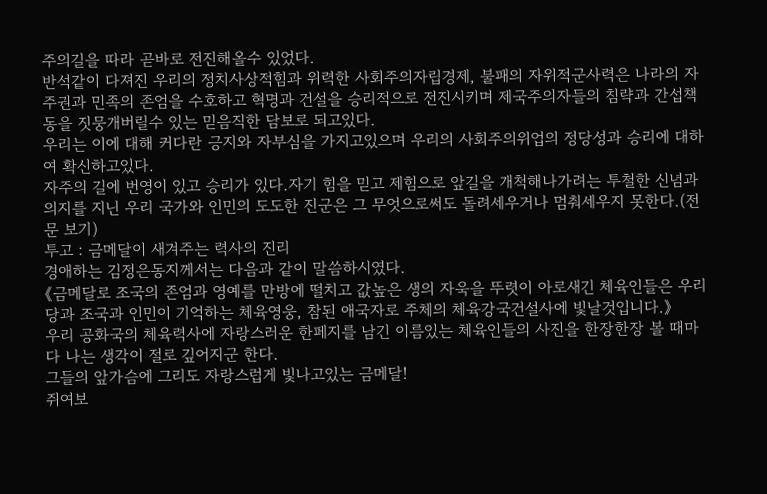주의길을 따라 곧바로 전진해올수 있었다.
반석같이 다져진 우리의 정치사상적힘과 위력한 사회주의자립경제, 불패의 자위적군사력은 나라의 자주권과 민족의 존엄을 수호하고 혁명과 건설을 승리적으로 전진시키며 제국주의자들의 침략과 간섭책동을 짓뭉개버릴수 있는 믿음직한 담보로 되고있다.
우리는 이에 대해 커다란 긍지와 자부심을 가지고있으며 우리의 사회주의위업의 정당성과 승리에 대하여 확신하고있다.
자주의 길에 번영이 있고 승리가 있다.자기 힘을 믿고 제힘으로 앞길을 개척해나가려는 투철한 신념과 의지를 지닌 우리 국가와 인민의 도도한 진군은 그 무엇으로써도 돌려세우거나 멈춰세우지 못한다.(전문 보기)
투고 : 금메달이 새겨주는 력사의 진리
경애하는 김정은동지께서는 다음과 같이 말씀하시였다.
《금메달로 조국의 존엄과 영예를 만방에 떨치고 값높은 생의 자욱을 뚜렷이 아로새긴 체육인들은 우리 당과 조국과 인민이 기억하는 체육영웅, 참된 애국자로 주체의 체육강국건설사에 빛날것입니다.》
우리 공화국의 체육력사에 자랑스러운 한페지를 남긴 이름있는 체육인들의 사진을 한장한장 볼 때마다 나는 생각이 절로 깊어지군 한다.
그들의 앞가슴에 그리도 자랑스럽게 빛나고있는 금메달!
쥐여보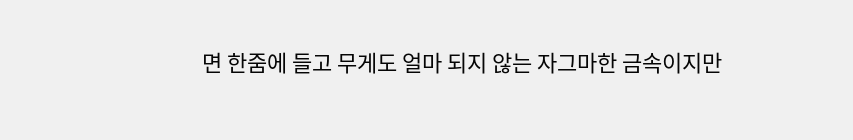면 한줌에 들고 무게도 얼마 되지 않는 자그마한 금속이지만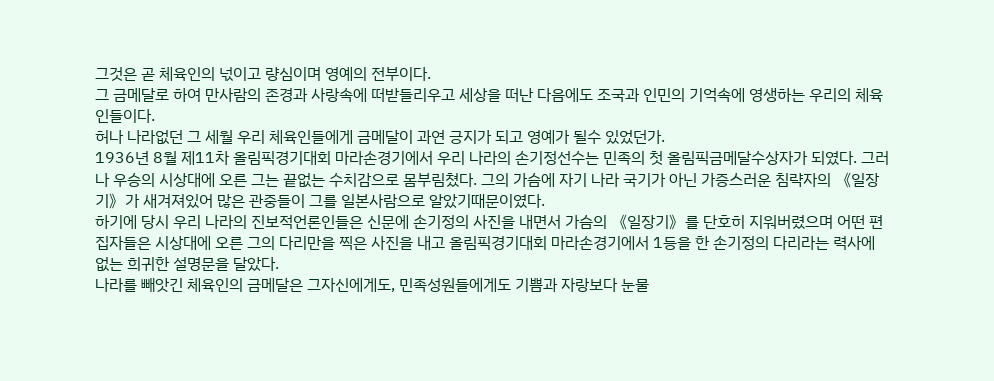그것은 곧 체육인의 넋이고 량심이며 영예의 전부이다.
그 금메달로 하여 만사람의 존경과 사랑속에 떠받들리우고 세상을 떠난 다음에도 조국과 인민의 기억속에 영생하는 우리의 체육인들이다.
허나 나라없던 그 세월 우리 체육인들에게 금메달이 과연 긍지가 되고 영예가 될수 있었던가.
1936년 8월 제11차 올림픽경기대회 마라손경기에서 우리 나라의 손기정선수는 민족의 첫 올림픽금메달수상자가 되였다. 그러나 우승의 시상대에 오른 그는 끝없는 수치감으로 몸부림쳤다. 그의 가슴에 자기 나라 국기가 아닌 가증스러운 침략자의 《일장기》가 새겨져있어 많은 관중들이 그를 일본사람으로 알았기때문이였다.
하기에 당시 우리 나라의 진보적언론인들은 신문에 손기정의 사진을 내면서 가슴의 《일장기》를 단호히 지워버렸으며 어떤 편집자들은 시상대에 오른 그의 다리만을 찍은 사진을 내고 올림픽경기대회 마라손경기에서 1등을 한 손기정의 다리라는 력사에 없는 희귀한 설명문을 달았다.
나라를 빼앗긴 체육인의 금메달은 그자신에게도, 민족성원들에게도 기쁨과 자랑보다 눈물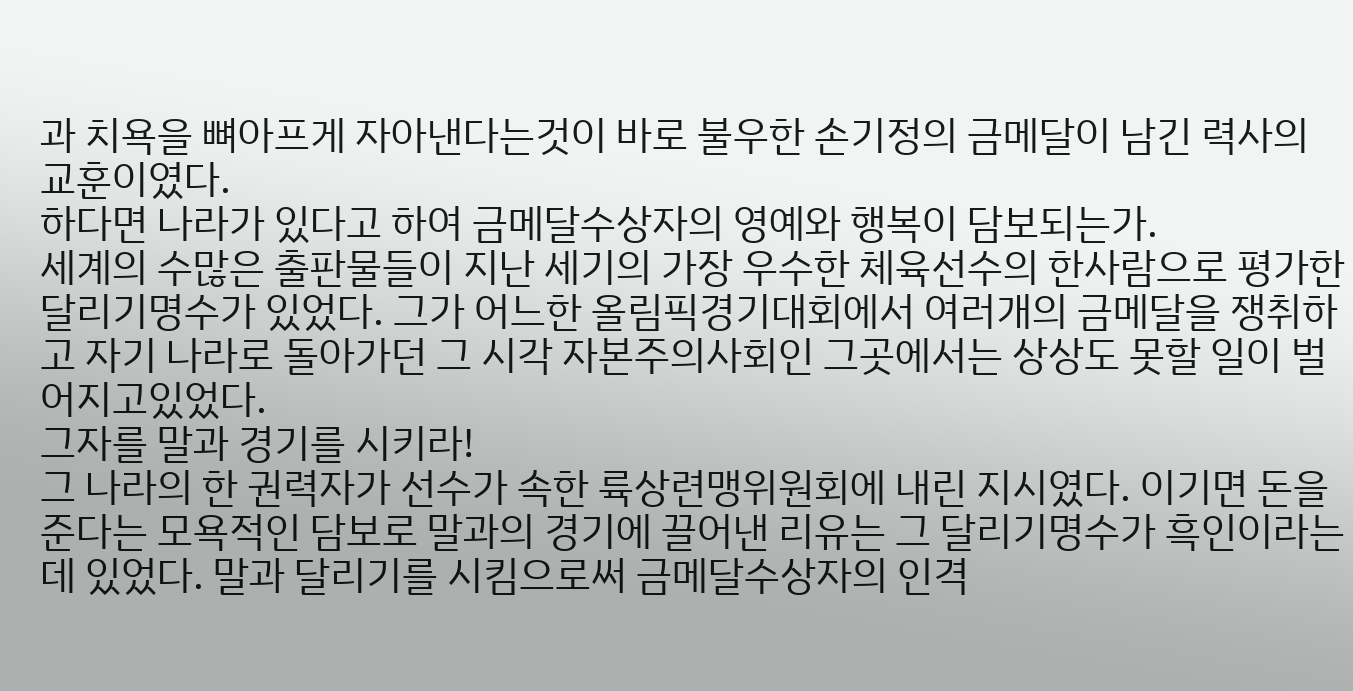과 치욕을 뼈아프게 자아낸다는것이 바로 불우한 손기정의 금메달이 남긴 력사의 교훈이였다.
하다면 나라가 있다고 하여 금메달수상자의 영예와 행복이 담보되는가.
세계의 수많은 출판물들이 지난 세기의 가장 우수한 체육선수의 한사람으로 평가한 달리기명수가 있었다. 그가 어느한 올림픽경기대회에서 여러개의 금메달을 쟁취하고 자기 나라로 돌아가던 그 시각 자본주의사회인 그곳에서는 상상도 못할 일이 벌어지고있었다.
그자를 말과 경기를 시키라!
그 나라의 한 권력자가 선수가 속한 륙상련맹위원회에 내린 지시였다. 이기면 돈을 준다는 모욕적인 담보로 말과의 경기에 끌어낸 리유는 그 달리기명수가 흑인이라는데 있었다. 말과 달리기를 시킴으로써 금메달수상자의 인격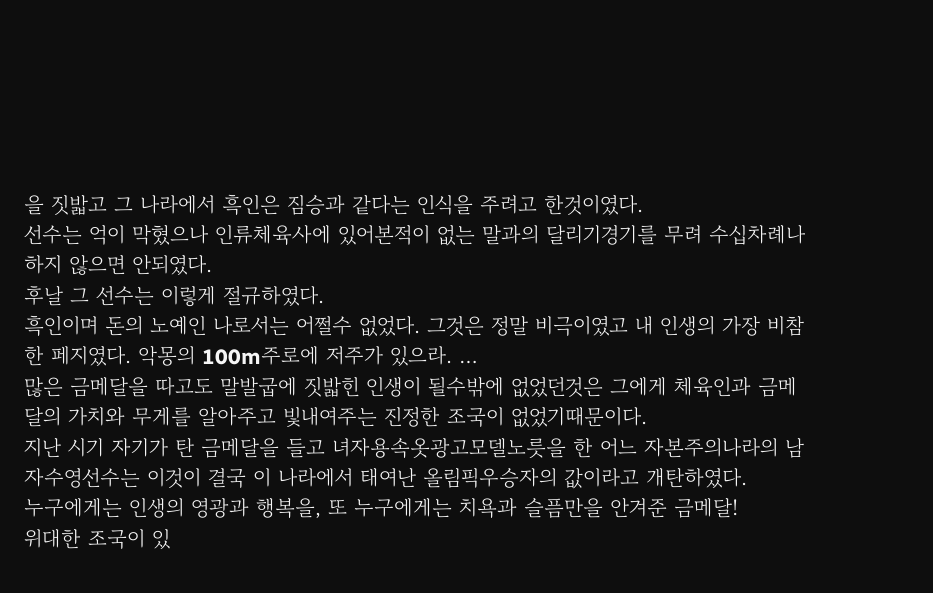을 짓밟고 그 나라에서 흑인은 짐승과 같다는 인식을 주려고 한것이였다.
선수는 억이 막혔으나 인류체육사에 있어본적이 없는 말과의 달리기경기를 무려 수십차례나 하지 않으면 안되였다.
후날 그 선수는 이렇게 절규하였다.
흑인이며 돈의 노예인 나로서는 어쩔수 없었다. 그것은 정말 비극이였고 내 인생의 가장 비참한 페지였다. 악몽의 100m주로에 저주가 있으라. …
많은 금메달을 따고도 말발굽에 짓밟힌 인생이 될수밖에 없었던것은 그에게 체육인과 금메달의 가치와 무게를 알아주고 빛내여주는 진정한 조국이 없었기때문이다.
지난 시기 자기가 탄 금메달을 들고 녀자용속옷광고모델노릇을 한 어느 자본주의나라의 남자수영선수는 이것이 결국 이 나라에서 태여난 올림픽우승자의 값이라고 개탄하였다.
누구에게는 인생의 영광과 행복을, 또 누구에게는 치욕과 슬픔만을 안겨준 금메달!
위대한 조국이 있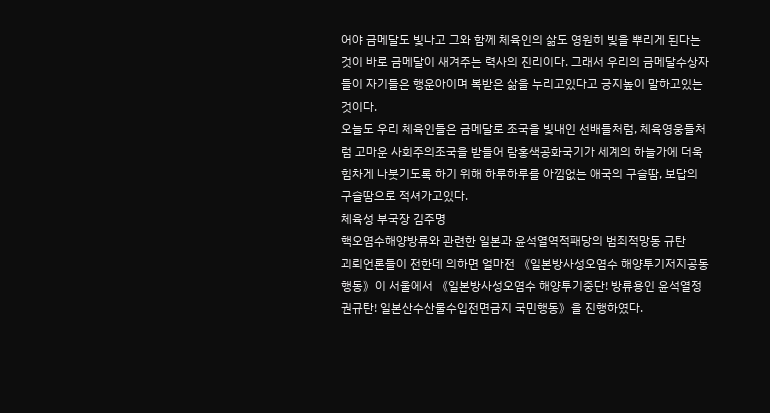어야 금메달도 빛나고 그와 함께 체육인의 삶도 영원히 빛을 뿌리게 된다는것이 바로 금메달이 새겨주는 력사의 진리이다. 그래서 우리의 금메달수상자들이 자기들은 행운아이며 복받은 삶을 누리고있다고 긍지높이 말하고있는것이다.
오늘도 우리 체육인들은 금메달로 조국을 빛내인 선배들처럼, 체육영웅들처럼 고마운 사회주의조국을 받들어 람홍색공화국기가 세계의 하늘가에 더욱 힘차게 나붓기도록 하기 위해 하루하루를 아낌없는 애국의 구슬땀, 보답의 구슬땀으로 적셔가고있다.
체육성 부국장 김주명
핵오염수해양방류와 관련한 일본과 윤석열역적패당의 범죄적망동 규탄
괴뢰언론들이 전한데 의하면 얼마전 《일본방사성오염수 해양투기저지공동행동》이 서울에서 《일본방사성오염수 해양투기중단! 방류용인 윤석열정권규탄! 일본산수산물수입전면금지 국민행동》을 진행하였다.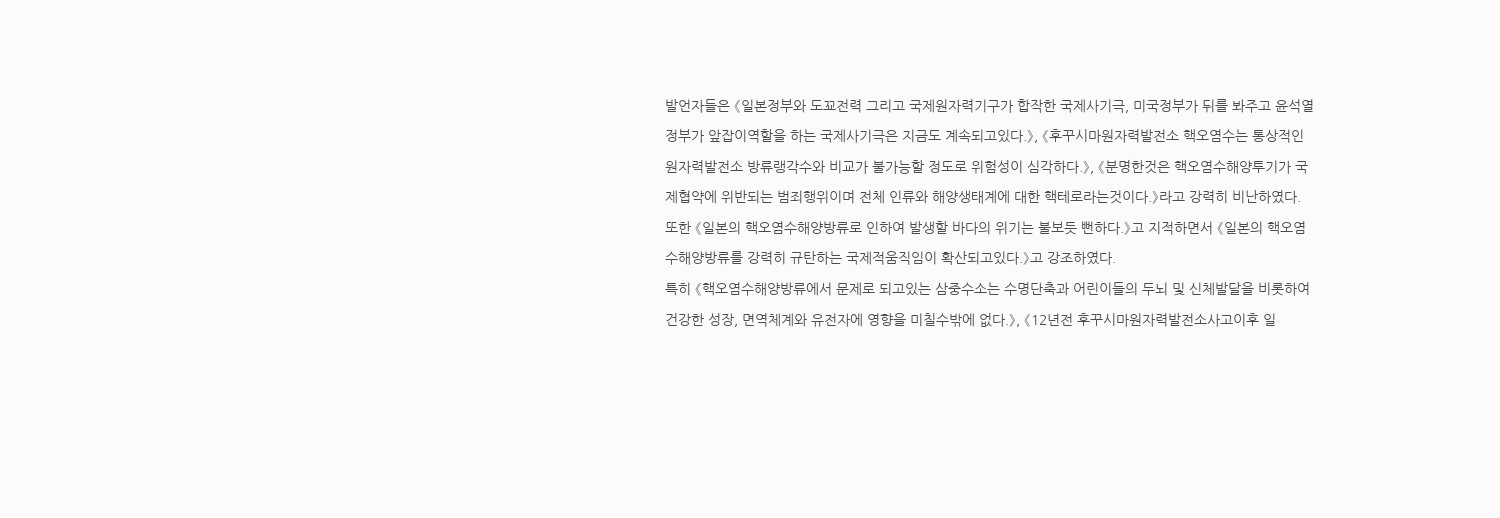발언자들은 《일본정부와 도꾜전력 그리고 국제원자력기구가 합작한 국제사기극, 미국정부가 뒤를 봐주고 윤석열정부가 앞잡이역할을 하는 국제사기극은 지금도 계속되고있다.》, 《후꾸시마원자력발전소 핵오염수는 통상적인 원자력발전소 방류랭각수와 비교가 불가능할 정도로 위험성이 심각하다.》, 《분명한것은 핵오염수해양투기가 국제협약에 위반되는 범죄행위이며 전체 인류와 해양생태계에 대한 핵테로라는것이다.》라고 강력히 비난하였다.
또한 《일본의 핵오염수해양방류로 인하여 발생할 바다의 위기는 불보듯 뻔하다.》고 지적하면서 《일본의 핵오염수해양방류를 강력히 규탄하는 국제적움직임이 확산되고있다.》고 강조하였다.
특히 《핵오염수해양방류에서 문제로 되고있는 삼중수소는 수명단축과 어린이들의 두뇌 및 신체발달을 비롯하여 건강한 성장, 면역체계와 유전자에 영향을 미칠수밖에 없다.》, 《12년전 후꾸시마원자력발전소사고이후 일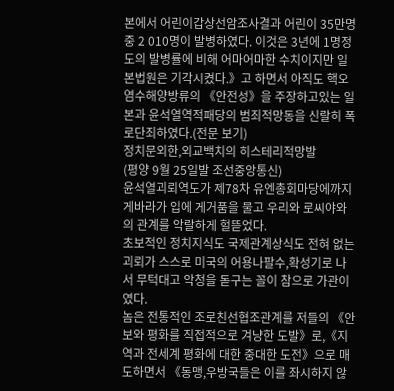본에서 어린이갑상선암조사결과 어린이 35만명중 2 010명이 발병하였다. 이것은 3년에 1명정도의 발병률에 비해 어마어마한 수치이지만 일본법원은 기각시켰다.》고 하면서 아직도 핵오염수해양방류의 《안전성》을 주장하고있는 일본과 윤석열역적패당의 범죄적망동을 신랄히 폭로단죄하였다.(전문 보기)
정치문외한,외교백치의 히스테리적망발
(평양 9월 25일발 조선중앙통신)
윤석열괴뢰역도가 제78차 유엔총회마당에까지 게바라가 입에 게거품을 물고 우리와 로씨야와의 관계를 악랄하게 헐뜯었다.
초보적인 정치지식도 국제관계상식도 전혀 없는 괴뢰가 스스로 미국의 어용나팔수,확성기로 나서 무턱대고 악청을 돋구는 꼴이 참으로 가관이였다.
놈은 전통적인 조로친선협조관계를 저들의 《안보와 평화를 직접적으로 겨냥한 도발》로,《지역과 전세계 평화에 대한 중대한 도전》으로 매도하면서 《동맹,우방국들은 이를 좌시하지 않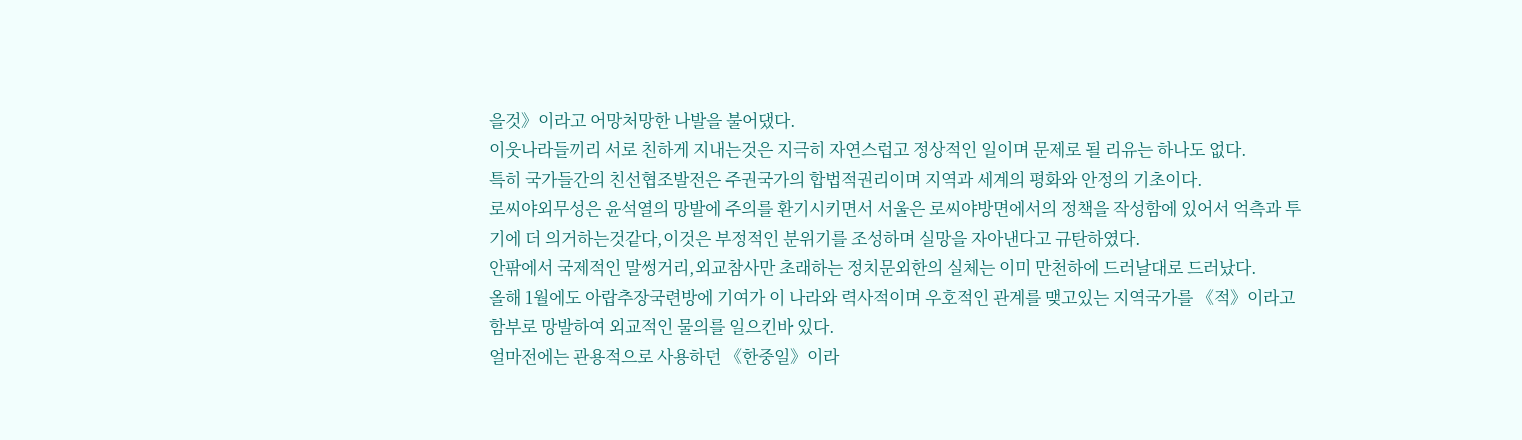을것》이라고 어망처망한 나발을 불어댔다.
이웃나라들끼리 서로 친하게 지내는것은 지극히 자연스럽고 정상적인 일이며 문제로 될 리유는 하나도 없다.
특히 국가들간의 친선협조발전은 주권국가의 합법적권리이며 지역과 세계의 평화와 안정의 기초이다.
로씨야외무성은 윤석열의 망발에 주의를 환기시키면서 서울은 로씨야방면에서의 정책을 작성함에 있어서 억측과 투기에 더 의거하는것같다,이것은 부정적인 분위기를 조성하며 실망을 자아낸다고 규탄하였다.
안팎에서 국제적인 말썽거리,외교참사만 초래하는 정치문외한의 실체는 이미 만천하에 드러날대로 드러났다.
올해 1월에도 아랍추장국련방에 기여가 이 나라와 력사적이며 우호적인 관계를 맺고있는 지역국가를 《적》이라고 함부로 망발하여 외교적인 물의를 일으킨바 있다.
얼마전에는 관용적으로 사용하던 《한중일》이라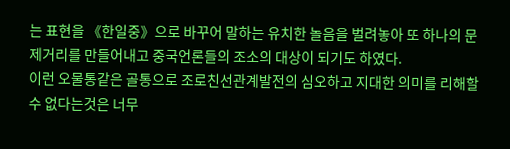는 표현을 《한일중》으로 바꾸어 말하는 유치한 놀음을 벌려놓아 또 하나의 문제거리를 만들어내고 중국언론들의 조소의 대상이 되기도 하였다.
이런 오물통같은 골통으로 조로친선관계발전의 심오하고 지대한 의미를 리해할수 없다는것은 너무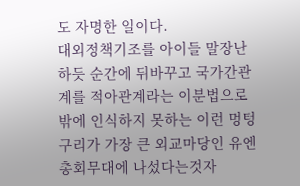도 자명한 일이다.
대외정책기조를 아이들 말장난하듯 순간에 뒤바꾸고 국가간관계를 적아관계라는 이분법으로밖에 인식하지 못하는 이런 멍텅구리가 가장 큰 외교마당인 유엔총회무대에 나섰다는것자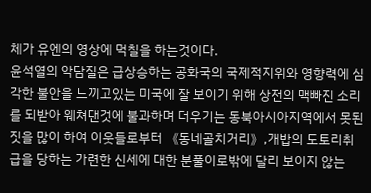체가 유엔의 영상에 먹칠을 하는것이다.
윤석열의 악담질은 급상승하는 공화국의 국제적지위와 영향력에 심각한 불안을 느끼고있는 미국에 잘 보이기 위해 상전의 맥빠진 소리를 되받아 웨쳐댄것에 불과하며 더우기는 동북아시아지역에서 못된짓을 많이 하여 이웃들로부터 《동네골치거리》,개밥의 도토리취급을 당하는 가련한 신세에 대한 분풀이로밖에 달리 보이지 않는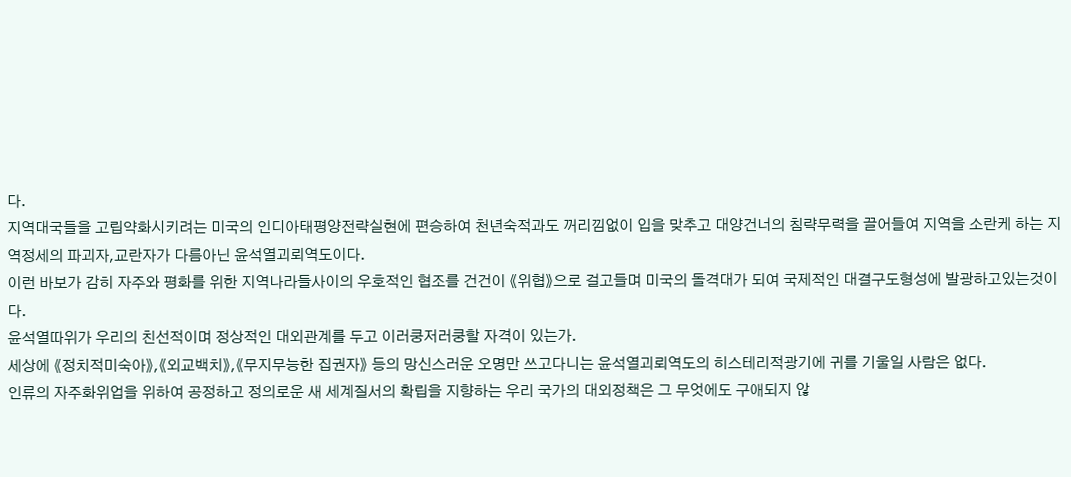다.
지역대국들을 고립약화시키려는 미국의 인디아태평양전략실현에 편승하여 천년숙적과도 꺼리낌없이 입을 맞추고 대양건너의 침략무력을 끌어들여 지역을 소란케 하는 지역정세의 파괴자,교란자가 다름아닌 윤석열괴뢰역도이다.
이런 바보가 감히 자주와 평화를 위한 지역나라들사이의 우호적인 협조를 건건이 《위협》으로 걸고들며 미국의 돌격대가 되여 국제적인 대결구도형성에 발광하고있는것이다.
윤석열따위가 우리의 친선적이며 정상적인 대외관계를 두고 이러쿵저러쿵할 자격이 있는가.
세상에 《정치적미숙아》,《외교백치》,《무지무능한 집권자》 등의 망신스러운 오명만 쓰고다니는 윤석열괴뢰역도의 히스테리적광기에 귀를 기울일 사람은 없다.
인류의 자주화위업을 위하여 공정하고 정의로운 새 세계질서의 확립을 지향하는 우리 국가의 대외정책은 그 무엇에도 구애되지 않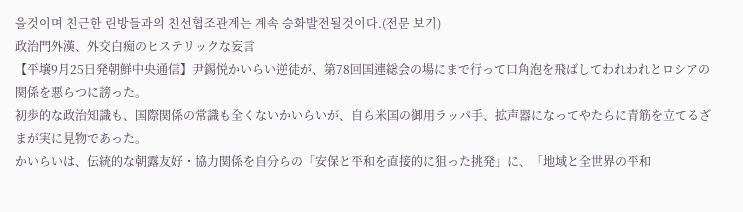을것이며 친근한 린방들과의 친선협조관계는 계속 승화발전될것이다.(전문 보기)
政治門外漢、外交白痴のヒステリックな妄言
【平壌9月25日発朝鮮中央通信】尹錫悦かいらい逆徒が、第78回国連総会の場にまで行って口角泡を飛ばしてわれわれとロシアの関係を悪らつに謗った。
初歩的な政治知識も、国際関係の常識も全くないかいらいが、自ら米国の御用ラッパ手、拡声器になってやたらに青筋を立てるざまが実に見物であった。
かいらいは、伝統的な朝露友好・協力関係を自分らの「安保と平和を直接的に狙った挑発」に、「地域と全世界の平和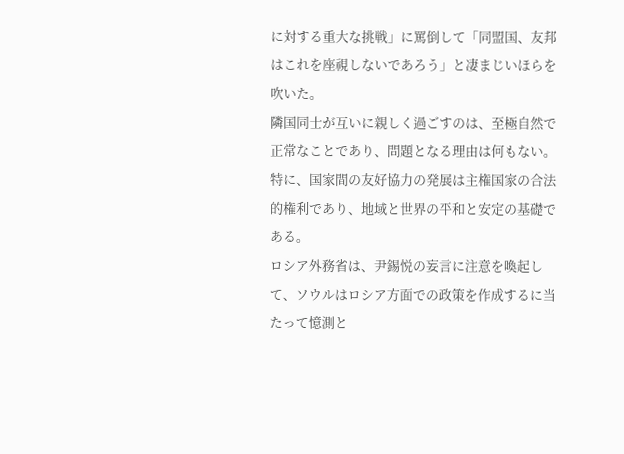に対する重大な挑戦」に罵倒して「同盟国、友邦はこれを座視しないであろう」と凄まじいほらを吹いた。
隣国同士が互いに親しく過ごすのは、至極自然で正常なことであり、問題となる理由は何もない。
特に、国家間の友好協力の発展は主権国家の合法的権利であり、地域と世界の平和と安定の基礎である。
ロシア外務省は、尹錫悦の妄言に注意を喚起して、ソウルはロシア方面での政策を作成するに当たって憶測と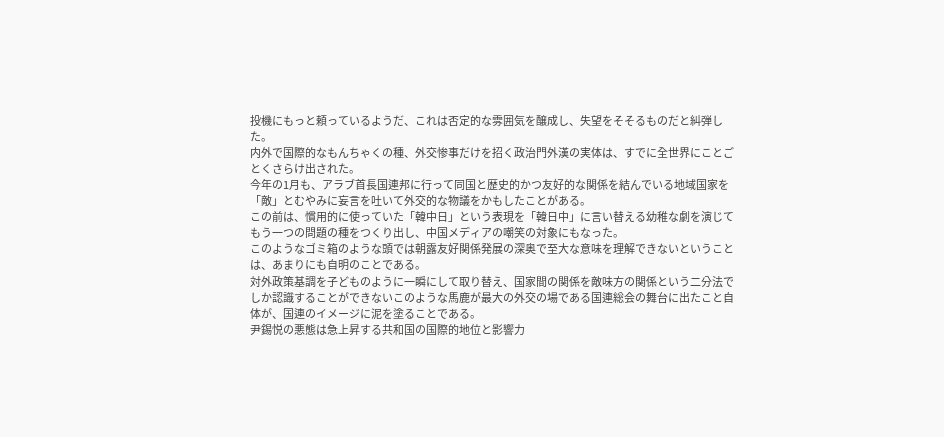投機にもっと頼っているようだ、これは否定的な雰囲気を醸成し、失望をそそるものだと糾弾した。
内外で国際的なもんちゃくの種、外交惨事だけを招く政治門外漢の実体は、すでに全世界にことごとくさらけ出された。
今年の1月も、アラブ首長国連邦に行って同国と歴史的かつ友好的な関係を結んでいる地域国家を「敵」とむやみに妄言を吐いて外交的な物議をかもしたことがある。
この前は、慣用的に使っていた「韓中日」という表現を「韓日中」に言い替える幼稚な劇を演じてもう一つの問題の種をつくり出し、中国メディアの嘲笑の対象にもなった。
このようなゴミ箱のような頭では朝露友好関係発展の深奥で至大な意味を理解できないということは、あまりにも自明のことである。
対外政策基調を子どものように一瞬にして取り替え、国家間の関係を敵味方の関係という二分法でしか認識することができないこのような馬鹿が最大の外交の場である国連総会の舞台に出たこと自体が、国連のイメージに泥を塗ることである。
尹錫悦の悪態は急上昇する共和国の国際的地位と影響力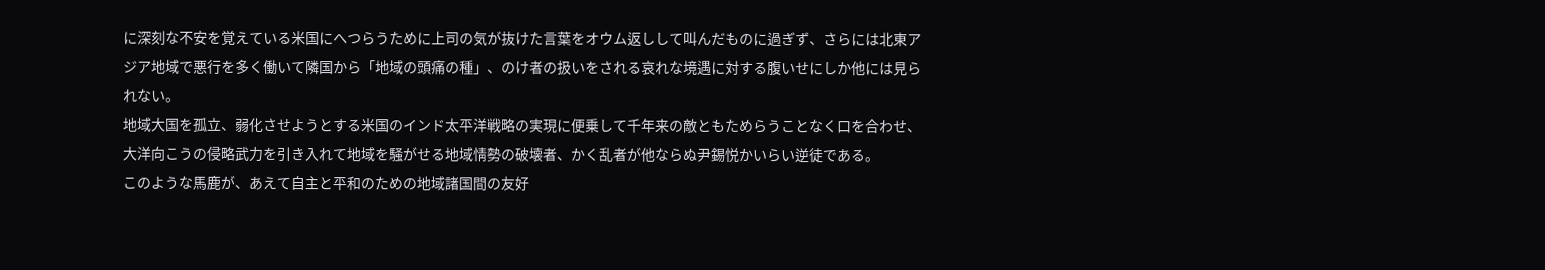に深刻な不安を覚えている米国にへつらうために上司の気が抜けた言葉をオウム返しして叫んだものに過ぎず、さらには北東アジア地域で悪行を多く働いて隣国から「地域の頭痛の種」、のけ者の扱いをされる哀れな境遇に対する腹いせにしか他には見られない。
地域大国を孤立、弱化させようとする米国のインド太平洋戦略の実現に便乗して千年来の敵ともためらうことなく口を合わせ、大洋向こうの侵略武力を引き入れて地域を騒がせる地域情勢の破壊者、かく乱者が他ならぬ尹錫悦かいらい逆徒である。
このような馬鹿が、あえて自主と平和のための地域諸国間の友好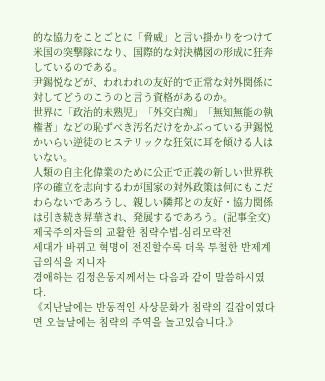的な協力をことごとに「脅威」と言い掛かりをつけて米国の突撃隊になり、国際的な対決構図の形成に狂奔しているのである。
尹錫悦などが、われわれの友好的で正常な対外関係に対してどうのこうのと言う資格があるのか。
世界に「政治的未熟児」「外交白痴」「無知無能の執権者」などの恥ずべき汚名だけをかぶっている尹錫悦かいらい逆徒のヒステリックな狂気に耳を傾ける人はいない。
人類の自主化偉業のために公正で正義の新しい世界秩序の確立を志向するわが国家の対外政策は何にもこだわらないであろうし、親しい隣邦との友好・協力関係は引き続き昇華され、発展するであろう。(記事全文)
제국주의자들의 교활한 침략수법-심리모략전
세대가 바뀌고 혁명이 전진할수록 더욱 투철한 반제계급의식을 지니자
경애하는 김정은동지께서는 다음과 같이 말씀하시였다.
《지난날에는 반동적인 사상문화가 침략의 길잡이였다면 오늘날에는 침략의 주역을 놀고있습니다.》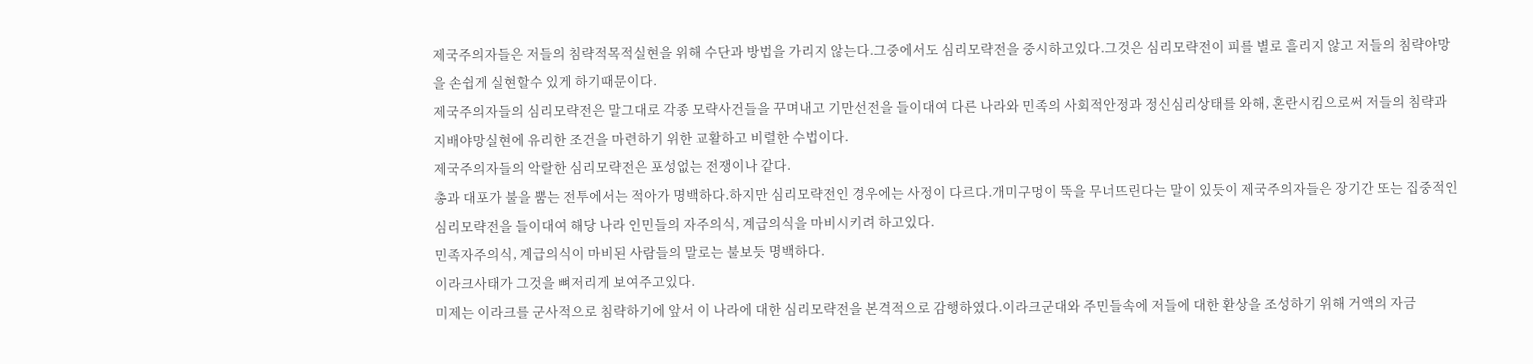제국주의자들은 저들의 침략적목적실현을 위해 수단과 방법을 가리지 않는다.그중에서도 심리모략전을 중시하고있다.그것은 심리모략전이 피를 별로 흘리지 않고 저들의 침략야망을 손쉽게 실현할수 있게 하기때문이다.
제국주의자들의 심리모략전은 말그대로 각종 모략사건들을 꾸며내고 기만선전을 들이대여 다른 나라와 민족의 사회적안정과 정신심리상태를 와해, 혼란시킴으로써 저들의 침략과 지배야망실현에 유리한 조건을 마련하기 위한 교활하고 비렬한 수법이다.
제국주의자들의 악랄한 심리모략전은 포성없는 전쟁이나 같다.
총과 대포가 불을 뿜는 전투에서는 적아가 명백하다.하지만 심리모략전인 경우에는 사정이 다르다.개미구멍이 뚝을 무너뜨린다는 말이 있듯이 제국주의자들은 장기간 또는 집중적인 심리모략전을 들이대여 해당 나라 인민들의 자주의식, 계급의식을 마비시키려 하고있다.
민족자주의식, 계급의식이 마비된 사람들의 말로는 불보듯 명백하다.
이라크사태가 그것을 뼈저리게 보여주고있다.
미제는 이라크를 군사적으로 침략하기에 앞서 이 나라에 대한 심리모략전을 본격적으로 감행하였다.이라크군대와 주민들속에 저들에 대한 환상을 조성하기 위해 거액의 자금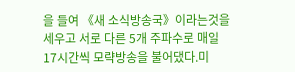을 들여 《새 소식방송국》이라는것을 세우고 서로 다른 5개 주파수로 매일 17시간씩 모략방송을 불어댔다.미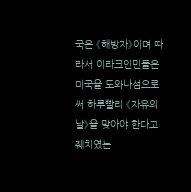국은 《해방자》이며 따라서 이라크인민들은 미국을 도와나섬으로써 하루빨리 《자유의 날》을 맞아야 한다고 줴치였는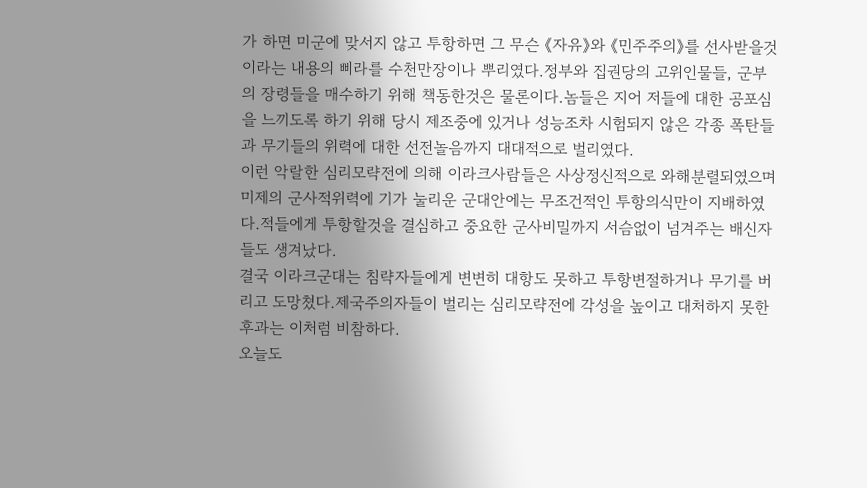가 하면 미군에 맞서지 않고 투항하면 그 무슨 《자유》와 《민주주의》를 선사받을것이라는 내용의 삐라를 수천만장이나 뿌리였다.정부와 집권당의 고위인물들, 군부의 장령들을 매수하기 위해 책동한것은 물론이다.놈들은 지어 저들에 대한 공포심을 느끼도록 하기 위해 당시 제조중에 있거나 성능조차 시험되지 않은 각종 폭탄들과 무기들의 위력에 대한 선전놀음까지 대대적으로 벌리였다.
이런 악랄한 심리모략전에 의해 이라크사람들은 사상정신적으로 와해분렬되였으며 미제의 군사적위력에 기가 눌리운 군대안에는 무조건적인 투항의식만이 지배하였다.적들에게 투항할것을 결심하고 중요한 군사비밀까지 서슴없이 넘겨주는 배신자들도 생겨났다.
결국 이라크군대는 침략자들에게 변변히 대항도 못하고 투항변절하거나 무기를 버리고 도망쳤다.제국주의자들이 벌리는 심리모략전에 각성을 높이고 대처하지 못한 후과는 이처럼 비참하다.
오늘도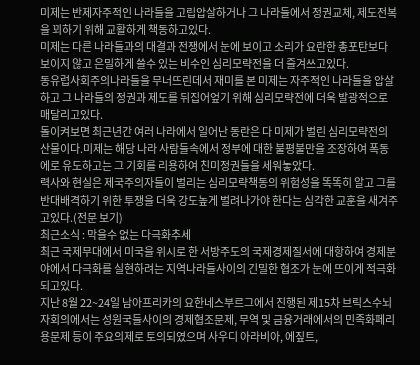미제는 반제자주적인 나라들을 고립압살하거나 그 나라들에서 정권교체, 제도전복을 꾀하기 위해 교활하게 책동하고있다.
미제는 다른 나라들과의 대결과 전쟁에서 눈에 보이고 소리가 요란한 총포탄보다 보이지 않고 은밀하게 쓸수 있는 비수인 심리모략전을 더 즐겨쓰고있다.
동유럽사회주의나라들을 무너뜨린데서 재미를 본 미제는 자주적인 나라들을 압살하고 그 나라들의 정권과 제도를 뒤집어엎기 위해 심리모략전에 더욱 발광적으로 매달리고있다.
돌이켜보면 최근년간 여러 나라에서 일어난 동란은 다 미제가 벌린 심리모략전의 산물이다.미제는 해당 나라 사람들속에서 정부에 대한 불평불만을 조장하여 폭동에로 유도하고는 그 기회를 리용하여 친미정권들을 세워놓았다.
력사와 현실은 제국주의자들이 벌리는 심리모략책동의 위험성을 똑똑히 알고 그를 반대배격하기 위한 투쟁을 더욱 강도높게 벌려나가야 한다는 심각한 교훈을 새겨주고있다.(전문 보기)
최근소식 : 막을수 없는 다극화추세
최근 국제무대에서 미국을 위시로 한 서방주도의 국제경제질서에 대항하여 경제분야에서 다극화를 실현하려는 지역나라들사이의 긴밀한 협조가 눈에 뜨이게 적극화되고있다.
지난 8월 22~24일 남아프리카의 요한네스부르그에서 진행된 제15차 브릭스수뇌자회의에서는 성원국들사이의 경제협조문제, 무역 및 금융거래에서의 민족화페리용문제 등이 주요의제로 토의되였으며 사우디 아라비아, 에짚트,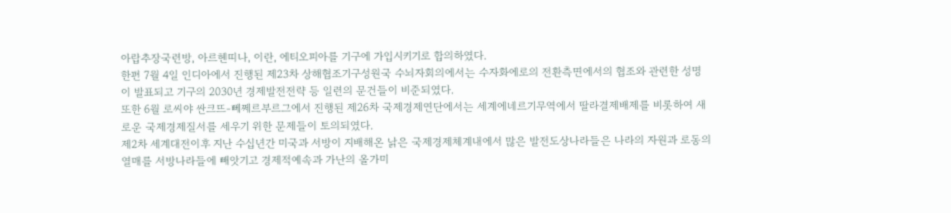아랍추장국련방, 아르헨띠나, 이란, 에티오피아를 기구에 가입시키기로 합의하였다.
한편 7월 4일 인디아에서 진행된 제23차 상해협조기구성원국 수뇌자회의에서는 수자화에로의 전환측면에서의 협조와 관련한 성명이 발표되고 기구의 2030년 경제발전전략 등 일련의 문건들이 비준되였다.
또한 6월 로씨야 싼크뜨-뻬쩨르부르그에서 진행된 제26차 국제경제연단에서는 세계에네르기무역에서 딸라결제배제를 비롯하여 새로운 국제경제질서를 세우기 위한 문제들이 토의되였다.
제2차 세계대전이후 지난 수십년간 미국과 서방이 지배해온 낡은 국제경제체계내에서 많은 발전도상나라들은 나라의 자원과 로동의 열매를 서방나라들에 빼앗기고 경제적예속과 가난의 올가미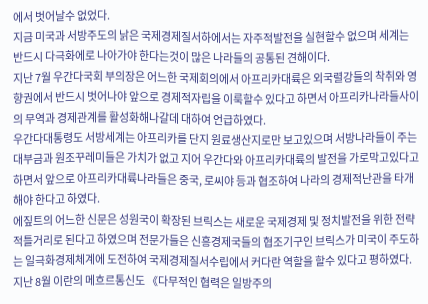에서 벗어날수 없었다.
지금 미국과 서방주도의 낡은 국제경제질서하에서는 자주적발전을 실현할수 없으며 세계는 반드시 다극화에로 나아가야 한다는것이 많은 나라들의 공통된 견해이다.
지난 7월 우간다국회 부의장은 어느한 국제회의에서 아프리카대륙은 외국렬강들의 착취와 영향권에서 반드시 벗어나야 앞으로 경제적자립을 이룩할수 있다고 하면서 아프리카나라들사이의 무역과 경제관계를 활성화해나갈데 대하여 언급하였다.
우간다대통령도 서방세계는 아프리카를 단지 원료생산지로만 보고있으며 서방나라들이 주는 대부금과 원조꾸레미들은 가치가 없고 지어 우간다와 아프리카대륙의 발전을 가로막고있다고 하면서 앞으로 아프리카대륙나라들은 중국, 로씨야 등과 협조하여 나라의 경제적난관을 타개해야 한다고 하였다.
에짚트의 어느한 신문은 성원국이 확장된 브릭스는 새로운 국제경제 및 정치발전을 위한 전략적틀거리로 된다고 하였으며 전문가들은 신흥경제국들의 협조기구인 브릭스가 미국이 주도하는 일극화경제체계에 도전하여 국제경제질서수립에서 커다란 역할을 할수 있다고 평하였다.
지난 8월 이란의 메흐르통신도 《다무적인 협력은 일방주의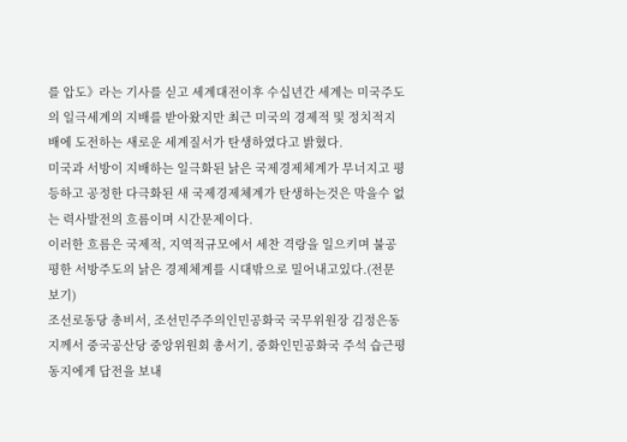를 압도》라는 기사를 싣고 세계대전이후 수십년간 세계는 미국주도의 일극세계의 지배를 받아왔지만 최근 미국의 경제적 및 정치적지배에 도전하는 새로운 세계질서가 탄생하였다고 밝혔다.
미국과 서방이 지배하는 일극화된 낡은 국제경제체계가 무너지고 평등하고 공정한 다극화된 새 국제경제체계가 탄생하는것은 막을수 없는 력사발전의 흐름이며 시간문제이다.
이러한 흐름은 국제적, 지역적규모에서 세찬 격랑을 일으키며 불공평한 서방주도의 낡은 경제체계를 시대밖으로 밀어내고있다.(전문 보기)
조선로동당 총비서, 조선민주주의인민공화국 국무위원장 김정은동지께서 중국공산당 중앙위원회 총서기, 중화인민공화국 주석 습근평동지에게 답전을 보내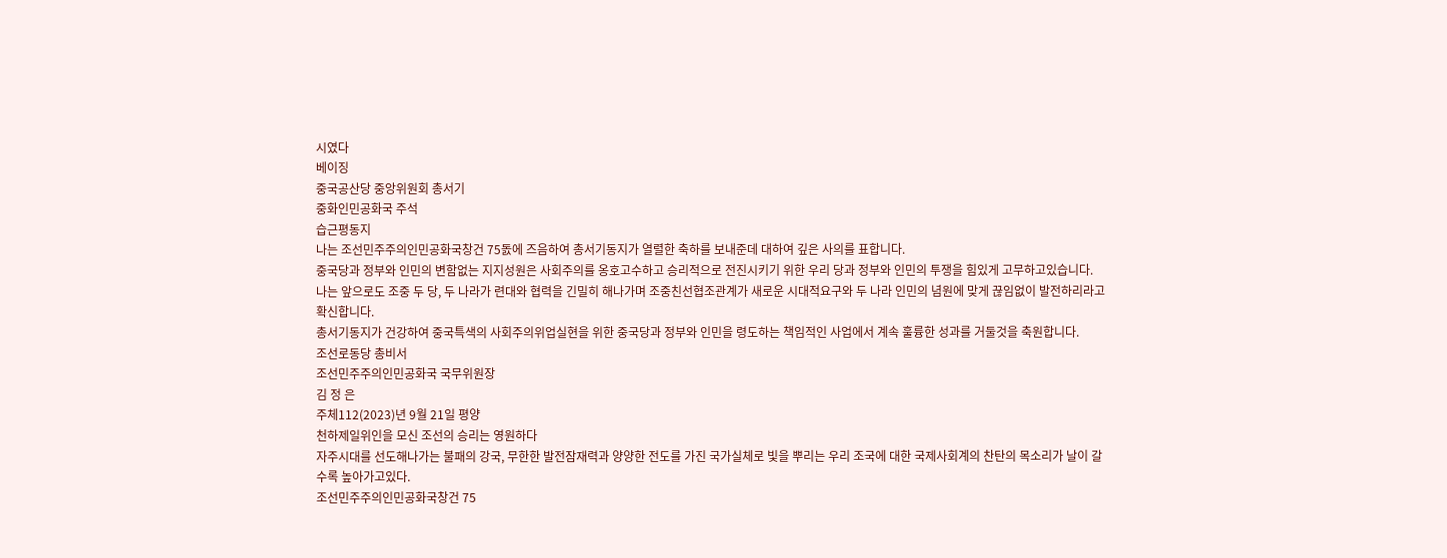시였다
베이징
중국공산당 중앙위원회 총서기
중화인민공화국 주석
습근평동지
나는 조선민주주의인민공화국창건 75돐에 즈음하여 총서기동지가 열렬한 축하를 보내준데 대하여 깊은 사의를 표합니다.
중국당과 정부와 인민의 변함없는 지지성원은 사회주의를 옹호고수하고 승리적으로 전진시키기 위한 우리 당과 정부와 인민의 투쟁을 힘있게 고무하고있습니다.
나는 앞으로도 조중 두 당, 두 나라가 련대와 협력을 긴밀히 해나가며 조중친선협조관계가 새로운 시대적요구와 두 나라 인민의 념원에 맞게 끊임없이 발전하리라고 확신합니다.
총서기동지가 건강하여 중국특색의 사회주의위업실현을 위한 중국당과 정부와 인민을 령도하는 책임적인 사업에서 계속 훌륭한 성과를 거둘것을 축원합니다.
조선로동당 총비서
조선민주주의인민공화국 국무위원장
김 정 은
주체112(2023)년 9월 21일 평양
천하제일위인을 모신 조선의 승리는 영원하다
자주시대를 선도해나가는 불패의 강국, 무한한 발전잠재력과 양양한 전도를 가진 국가실체로 빛을 뿌리는 우리 조국에 대한 국제사회계의 찬탄의 목소리가 날이 갈수록 높아가고있다.
조선민주주의인민공화국창건 75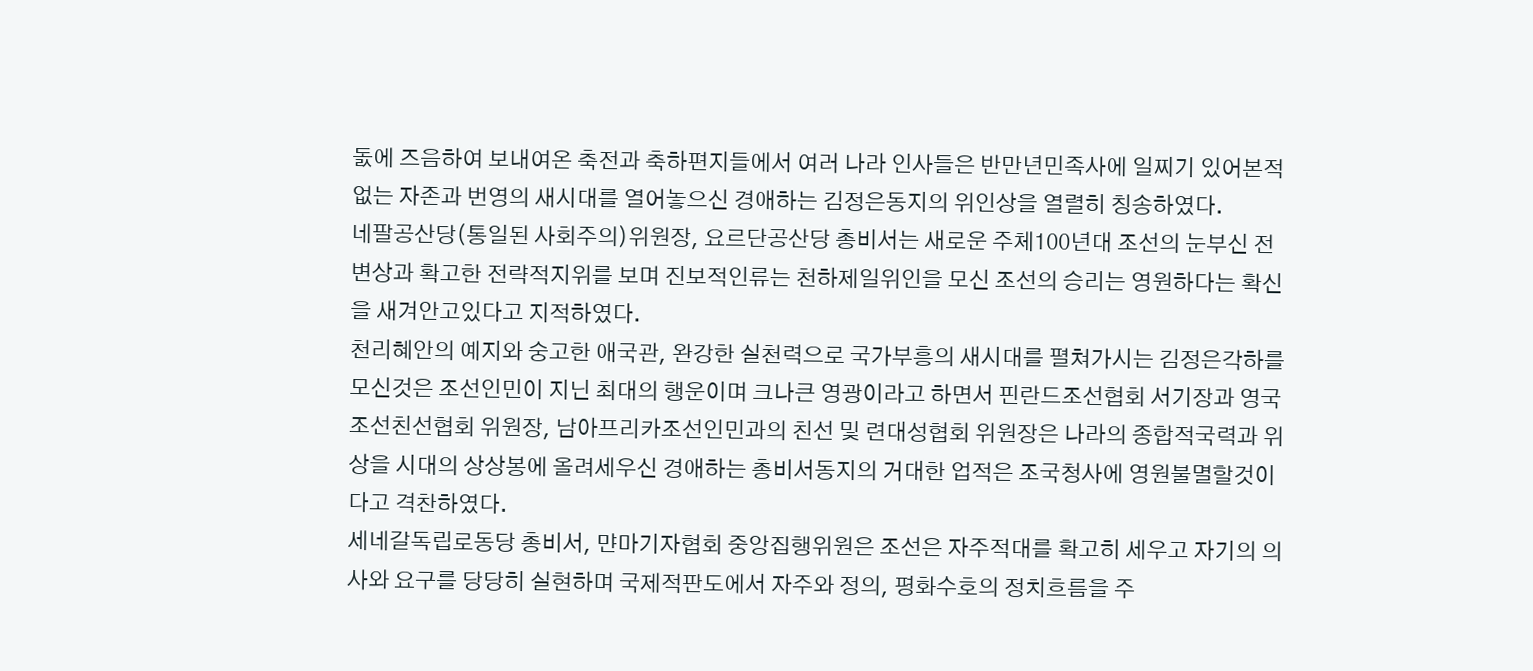돐에 즈음하여 보내여온 축전과 축하편지들에서 여러 나라 인사들은 반만년민족사에 일찌기 있어본적 없는 자존과 번영의 새시대를 열어놓으신 경애하는 김정은동지의 위인상을 열렬히 칭송하였다.
네팔공산당(통일된 사회주의)위원장, 요르단공산당 총비서는 새로운 주체100년대 조선의 눈부신 전변상과 확고한 전략적지위를 보며 진보적인류는 천하제일위인을 모신 조선의 승리는 영원하다는 확신을 새겨안고있다고 지적하였다.
천리혜안의 예지와 숭고한 애국관, 완강한 실천력으로 국가부흥의 새시대를 펼쳐가시는 김정은각하를 모신것은 조선인민이 지닌 최대의 행운이며 크나큰 영광이라고 하면서 핀란드조선협회 서기장과 영국조선친선협회 위원장, 남아프리카조선인민과의 친선 및 련대성협회 위원장은 나라의 종합적국력과 위상을 시대의 상상봉에 올려세우신 경애하는 총비서동지의 거대한 업적은 조국청사에 영원불멸할것이다고 격찬하였다.
세네갈독립로동당 총비서, 먄마기자협회 중앙집행위원은 조선은 자주적대를 확고히 세우고 자기의 의사와 요구를 당당히 실현하며 국제적판도에서 자주와 정의, 평화수호의 정치흐름을 주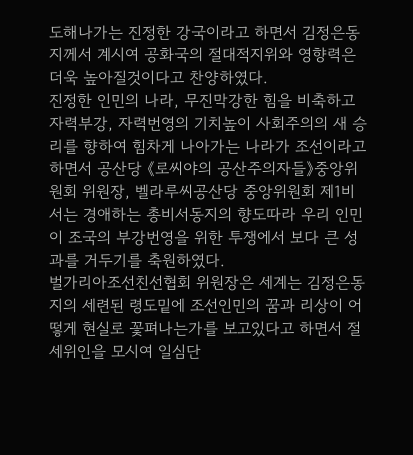도해나가는 진정한 강국이라고 하면서 김정은동지께서 계시여 공화국의 절대적지위와 영향력은 더욱 높아질것이다고 찬양하였다.
진정한 인민의 나라, 무진막강한 힘을 비축하고 자력부강, 자력번영의 기치높이 사회주의의 새 승리를 향하여 힘차게 나아가는 나라가 조선이라고 하면서 공산당 《로씨야의 공산주의자들》중앙위원회 위원장, 벨라루씨공산당 중앙위원회 제1비서는 경애하는 총비서동지의 향도따라 우리 인민이 조국의 부강번영을 위한 투쟁에서 보다 큰 성과를 거두기를 축원하였다.
벌가리아조선친선협회 위원장은 세계는 김정은동지의 세련된 령도밑에 조선인민의 꿈과 리상이 어떻게 현실로 꽃펴나는가를 보고있다고 하면서 절세위인을 모시여 일심단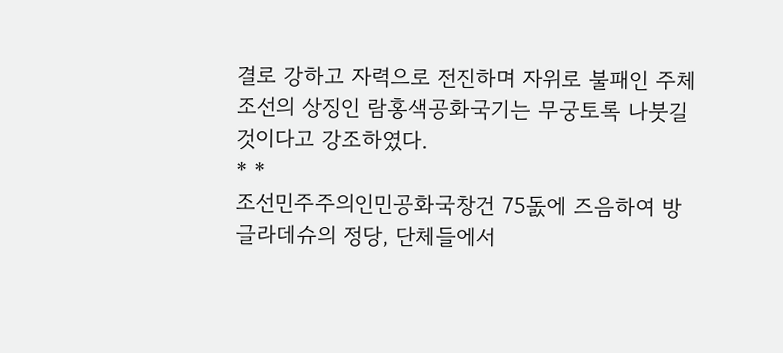결로 강하고 자력으로 전진하며 자위로 불패인 주체조선의 상징인 람홍색공화국기는 무궁토록 나붓길것이다고 강조하였다.
* *
조선민주주의인민공화국창건 75돐에 즈음하여 방글라데슈의 정당, 단체들에서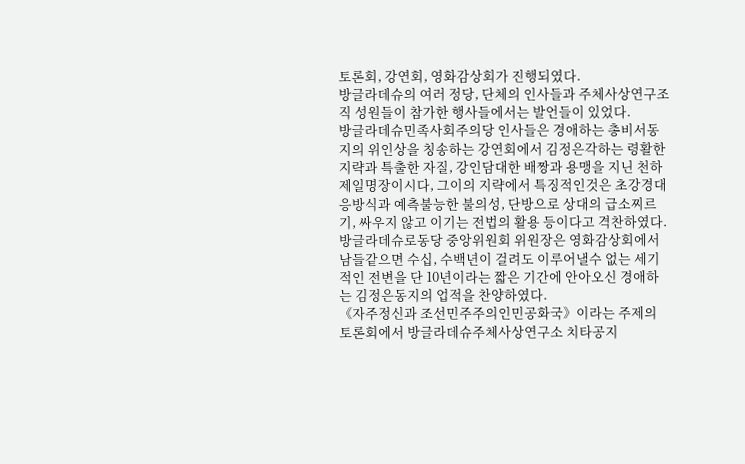토론회, 강연회, 영화감상회가 진행되였다.
방글라데슈의 여러 정당, 단체의 인사들과 주체사상연구조직 성원들이 참가한 행사들에서는 발언들이 있었다.
방글라데슈민족사회주의당 인사들은 경애하는 총비서동지의 위인상을 칭송하는 강연회에서 김정은각하는 령활한 지략과 특출한 자질, 강인담대한 배짱과 용맹을 지닌 천하제일명장이시다, 그이의 지략에서 특징적인것은 초강경대응방식과 예측불능한 불의성, 단방으로 상대의 급소찌르기, 싸우지 않고 이기는 전법의 활용 등이다고 격찬하였다.
방글라데슈로동당 중앙위원회 위원장은 영화감상회에서 남들같으면 수십, 수백년이 걸려도 이루어낼수 없는 세기적인 전변을 단 10년이라는 짧은 기간에 안아오신 경애하는 김정은동지의 업적을 찬양하였다.
《자주정신과 조선민주주의인민공화국》이라는 주제의 토론회에서 방글라데슈주체사상연구소 치타공지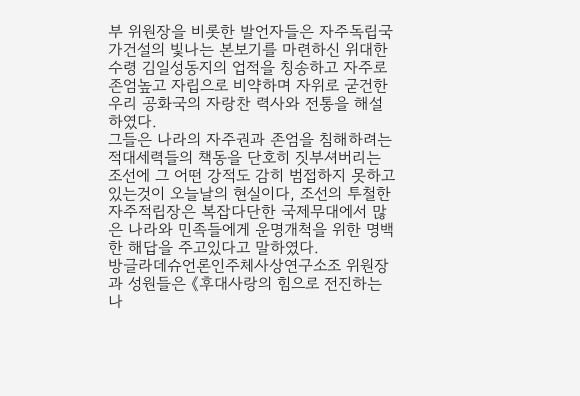부 위원장을 비롯한 발언자들은 자주독립국가건설의 빛나는 본보기를 마련하신 위대한 수령 김일성동지의 업적을 칭송하고 자주로 존엄높고 자립으로 비약하며 자위로 굳건한 우리 공화국의 자랑찬 력사와 전통을 해설하였다.
그들은 나라의 자주권과 존엄을 침해하려는 적대세력들의 책동을 단호히 짓부셔버리는 조선에 그 어떤 강적도 감히 범접하지 못하고있는것이 오늘날의 현실이다, 조선의 투철한 자주적립장은 복잡다단한 국제무대에서 많은 나라와 민족들에게 운명개척을 위한 명백한 해답을 주고있다고 말하였다.
방글라데슈언론인주체사상연구소조 위원장과 성원들은 《후대사랑의 힘으로 전진하는 나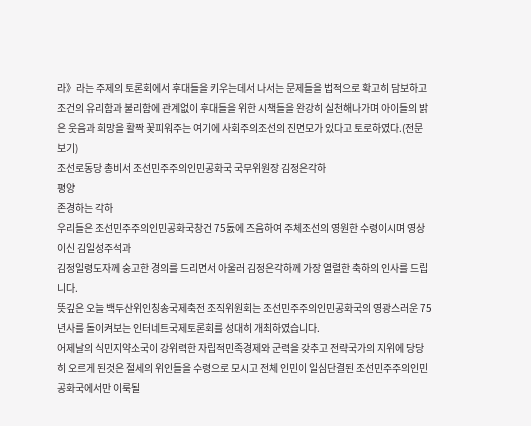라》라는 주제의 토론회에서 후대들을 키우는데서 나서는 문제들을 법적으로 확고히 담보하고 조건의 유리함과 불리함에 관계없이 후대들을 위한 시책들을 완강히 실천해나가며 아이들의 밝은 웃음과 희망을 활짝 꽃피워주는 여기에 사회주의조선의 진면모가 있다고 토로하였다.(전문 보기)
조선로동당 총비서 조선민주주의인민공화국 국무위원장 김정은각하
평양
존경하는 각하
우리들은 조선민주주의인민공화국창건 75돐에 즈음하여 주체조선의 영원한 수령이시며 영상이신 김일성주석과
김정일령도자께 숭고한 경의를 드리면서 아울러 김정은각하께 가장 열렬한 축하의 인사를 드립니다.
뜻깊은 오늘 백두산위인칭송국제축전 조직위원회는 조선민주주의인민공화국의 영광스러운 75년사를 돌이켜보는 인터네트국제토론회를 성대히 개최하였습니다.
어제날의 식민지약소국이 강위력한 자립적민족경제와 군력을 갖추고 전략국가의 지위에 당당히 오르게 된것은 절세의 위인들을 수령으로 모시고 전체 인민이 일심단결된 조선민주주의인민공화국에서만 이룩될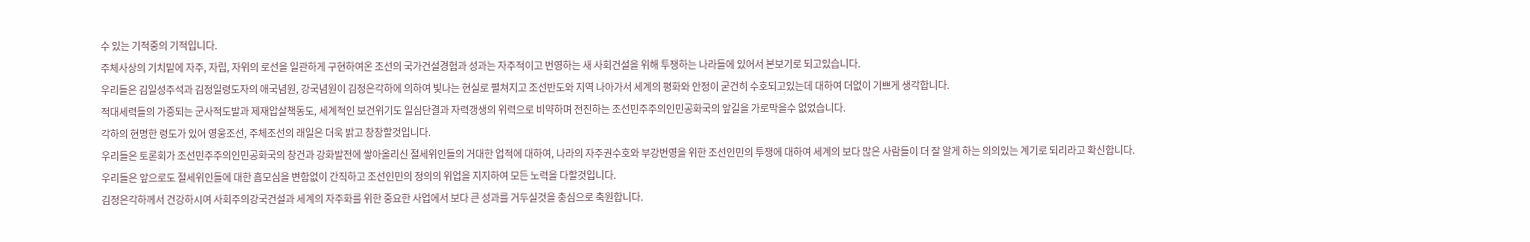수 있는 기적중의 기적입니다.
주체사상의 기치밑에 자주, 자립, 자위의 로선을 일관하게 구현하여온 조선의 국가건설경험과 성과는 자주적이고 번영하는 새 사회건설을 위해 투쟁하는 나라들에 있어서 본보기로 되고있습니다.
우리들은 김일성주석과 김정일령도자의 애국념원, 강국념원이 김정은각하에 의하여 빛나는 현실로 펼쳐지고 조선반도와 지역 나아가서 세계의 평화와 안정이 굳건히 수호되고있는데 대하여 더없이 기쁘게 생각합니다.
적대세력들의 가증되는 군사적도발과 제재압살책동도, 세계적인 보건위기도 일심단결과 자력갱생의 위력으로 비약하며 전진하는 조선민주주의인민공화국의 앞길을 가로막을수 없었습니다.
각하의 현명한 령도가 있어 영웅조선, 주체조선의 래일은 더욱 밝고 창창할것입니다.
우리들은 토론회가 조선민주주의인민공화국의 창건과 강화발전에 쌓아올리신 절세위인들의 거대한 업적에 대하여, 나라의 자주권수호와 부강번영을 위한 조선인민의 투쟁에 대하여 세계의 보다 많은 사람들이 더 잘 알게 하는 의의있는 계기로 되리라고 확신합니다.
우리들은 앞으로도 절세위인들에 대한 흠모심을 변함없이 간직하고 조선인민의 정의의 위업을 지지하여 모든 노력을 다할것입니다.
김정은각하께서 건강하시여 사회주의강국건설과 세계의 자주화를 위한 중요한 사업에서 보다 큰 성과를 거두실것을 충심으로 축원합니다.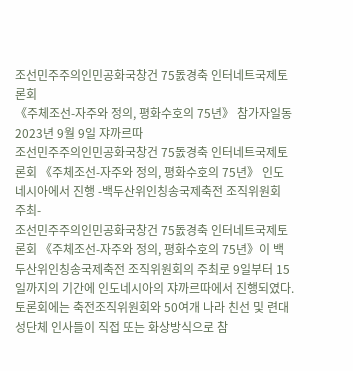조선민주주의인민공화국창건 75돐경축 인터네트국제토론회
《주체조선-자주와 정의, 평화수호의 75년》 참가자일동
2023년 9월 9일 쟈까르따
조선민주주의인민공화국창건 75돐경축 인터네트국제토론회 《주체조선-자주와 정의, 평화수호의 75년》 인도네시아에서 진행 -백두산위인칭송국제축전 조직위원회 주최-
조선민주주의인민공화국창건 75돐경축 인터네트국제토론회 《주체조선-자주와 정의, 평화수호의 75년》이 백두산위인칭송국제축전 조직위원회의 주최로 9일부터 15일까지의 기간에 인도네시아의 쟈까르따에서 진행되였다.
토론회에는 축전조직위원회와 50여개 나라 친선 및 련대성단체 인사들이 직접 또는 화상방식으로 참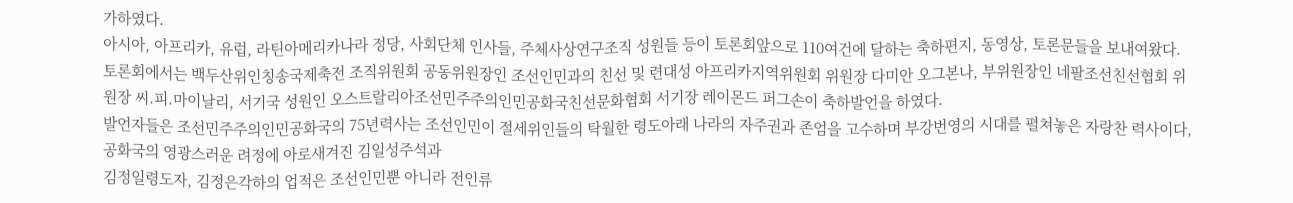가하였다.
아시아, 아프리카, 유럽, 라틴아메리카나라 정당, 사회단체 인사들, 주체사상연구조직 성원들 등이 토론회앞으로 110여건에 달하는 축하편지, 동영상, 토론문들을 보내여왔다.
토론회에서는 백두산위인칭송국제축전 조직위원회 공동위원장인 조선인민과의 친선 및 련대성 아프리카지역위원회 위원장 다미안 오그본나, 부위원장인 네팔조선친선협회 위원장 씨.피.마이날리, 서기국 성원인 오스트랄리아조선민주주의인민공화국친선문화협회 서기장 레이몬드 퍼그손이 축하발언을 하였다.
발언자들은 조선민주주의인민공화국의 75년력사는 조선인민이 절세위인들의 탁월한 령도아래 나라의 자주권과 존엄을 고수하며 부강번영의 시대를 펼쳐놓은 자랑찬 력사이다, 공화국의 영광스러운 려정에 아로새겨진 김일성주석과
김정일령도자, 김정은각하의 업적은 조선인민뿐 아니라 전인류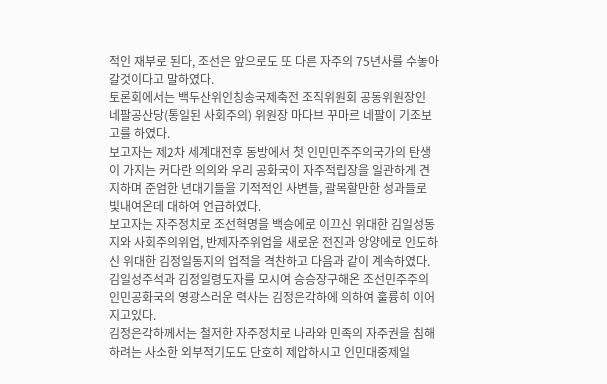적인 재부로 된다, 조선은 앞으로도 또 다른 자주의 75년사를 수놓아갈것이다고 말하였다.
토론회에서는 백두산위인칭송국제축전 조직위원회 공동위원장인 네팔공산당(통일된 사회주의) 위원장 마다브 꾸마르 네팔이 기조보고를 하였다.
보고자는 제2차 세계대전후 동방에서 첫 인민민주주의국가의 탄생이 가지는 커다란 의의와 우리 공화국이 자주적립장을 일관하게 견지하며 준엄한 년대기들을 기적적인 사변들, 괄목할만한 성과들로 빛내여온데 대하여 언급하였다.
보고자는 자주정치로 조선혁명을 백승에로 이끄신 위대한 김일성동지와 사회주의위업, 반제자주위업을 새로운 전진과 앙양에로 인도하신 위대한 김정일동지의 업적을 격찬하고 다음과 같이 계속하였다.
김일성주석과 김정일령도자를 모시여 승승장구해온 조선민주주의인민공화국의 영광스러운 력사는 김정은각하에 의하여 훌륭히 이어지고있다.
김정은각하께서는 철저한 자주정치로 나라와 민족의 자주권을 침해하려는 사소한 외부적기도도 단호히 제압하시고 인민대중제일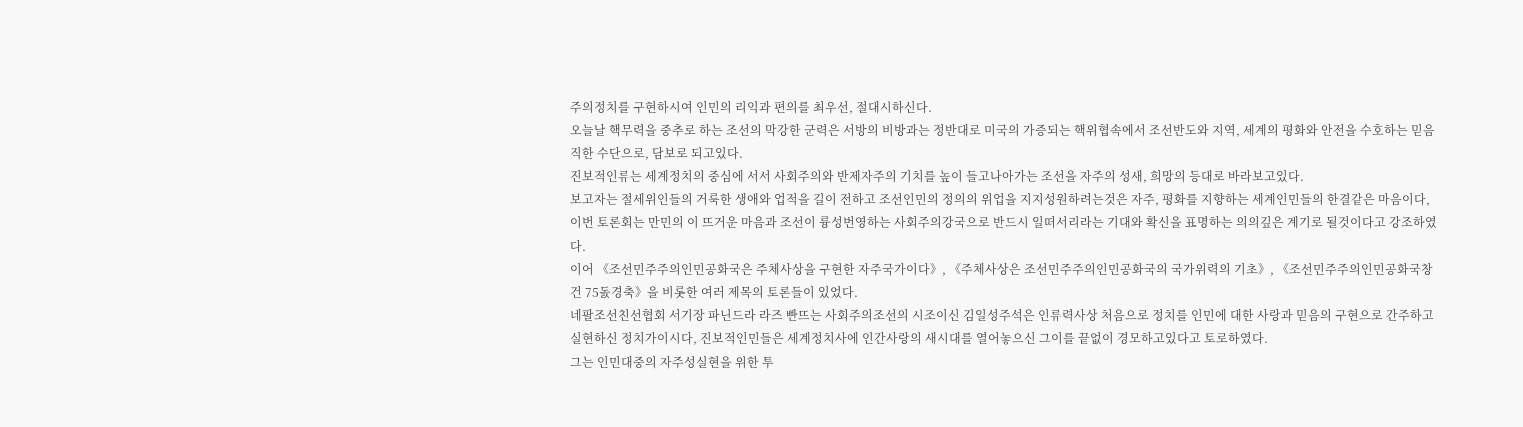주의정치를 구현하시여 인민의 리익과 편의를 최우선, 절대시하신다.
오늘날 핵무력을 중추로 하는 조선의 막강한 군력은 서방의 비방과는 정반대로 미국의 가증되는 핵위협속에서 조선반도와 지역, 세계의 평화와 안전을 수호하는 믿음직한 수단으로, 담보로 되고있다.
진보적인류는 세계정치의 중심에 서서 사회주의와 반제자주의 기치를 높이 들고나아가는 조선을 자주의 성새, 희망의 등대로 바라보고있다.
보고자는 절세위인들의 거룩한 생애와 업적을 길이 전하고 조선인민의 정의의 위업을 지지성원하려는것은 자주, 평화를 지향하는 세계인민들의 한결같은 마음이다, 이번 토론회는 만민의 이 뜨거운 마음과 조선이 륭성번영하는 사회주의강국으로 반드시 일떠서리라는 기대와 확신을 표명하는 의의깊은 계기로 될것이다고 강조하였다.
이어 《조선민주주의인민공화국은 주체사상을 구현한 자주국가이다》, 《주체사상은 조선민주주의인민공화국의 국가위력의 기초》, 《조선민주주의인민공화국창건 75돐경축》을 비롯한 여러 제목의 토론들이 있었다.
네팔조선친선협회 서기장 파닌드라 라즈 빤뜨는 사회주의조선의 시조이신 김일성주석은 인류력사상 처음으로 정치를 인민에 대한 사랑과 믿음의 구현으로 간주하고 실현하신 정치가이시다, 진보적인민들은 세계정치사에 인간사랑의 새시대를 열어놓으신 그이를 끝없이 경모하고있다고 토로하였다.
그는 인민대중의 자주성실현을 위한 투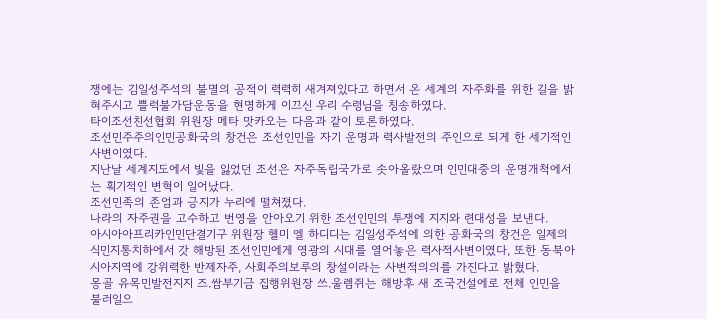쟁에는 김일성주석의 불멸의 공적이 력력히 새겨져있다고 하면서 온 세계의 자주화를 위한 길을 밝혀주시고 쁠럭불가담운동을 현명하게 이끄신 우리 수령님을 칭송하였다.
타이조선친선협회 위원장 메타 맛카오는 다음과 같이 토론하였다.
조선민주주의인민공화국의 창건은 조선인민을 자기 운명과 력사발전의 주인으로 되게 한 세기적인 사변이였다.
지난날 세계지도에서 빛을 잃었던 조선은 자주독립국가로 솟아올랐으며 인민대중의 운명개척에서는 획기적인 변혁이 일어났다.
조선민족의 존엄과 긍지가 누리에 떨쳐졌다.
나라의 자주권을 고수하고 번영을 안아오기 위한 조선인민의 투쟁에 지지와 련대성을 보낸다.
아시아아프리카인민단결기구 위원장 헬미 엘 하디디는 김일성주석에 의한 공화국의 창건은 일제의 식민지통치하에서 갓 해방된 조선인민에게 영광의 시대를 열어놓은 력사적사변이였다, 또한 동북아시아지역에 강위력한 반제자주, 사회주의보루의 창설이라는 사변적의의를 가진다고 밝혔다.
몽골 유목민발전지지 즈.쌈부기금 집행위원장 쓰.울렘쥐는 해방후 새 조국건설에로 전체 인민을 불러일으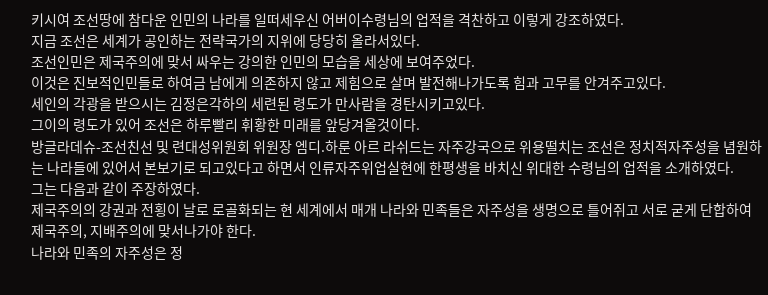키시여 조선땅에 참다운 인민의 나라를 일떠세우신 어버이수령님의 업적을 격찬하고 이렇게 강조하였다.
지금 조선은 세계가 공인하는 전략국가의 지위에 당당히 올라서있다.
조선인민은 제국주의에 맞서 싸우는 강의한 인민의 모습을 세상에 보여주었다.
이것은 진보적인민들로 하여금 남에게 의존하지 않고 제힘으로 살며 발전해나가도록 힘과 고무를 안겨주고있다.
세인의 각광을 받으시는 김정은각하의 세련된 령도가 만사람을 경탄시키고있다.
그이의 령도가 있어 조선은 하루빨리 휘황한 미래를 앞당겨올것이다.
방글라데슈-조선친선 및 련대성위원회 위원장 엠디.하룬 아르 라쉬드는 자주강국으로 위용떨치는 조선은 정치적자주성을 념원하는 나라들에 있어서 본보기로 되고있다고 하면서 인류자주위업실현에 한평생을 바치신 위대한 수령님의 업적을 소개하였다.
그는 다음과 같이 주장하였다.
제국주의의 강권과 전횡이 날로 로골화되는 현 세계에서 매개 나라와 민족들은 자주성을 생명으로 틀어쥐고 서로 굳게 단합하여 제국주의, 지배주의에 맞서나가야 한다.
나라와 민족의 자주성은 정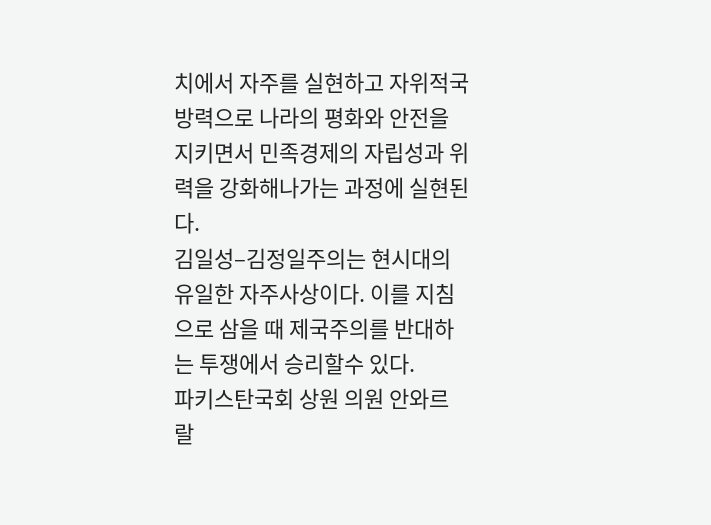치에서 자주를 실현하고 자위적국방력으로 나라의 평화와 안전을 지키면서 민족경제의 자립성과 위력을 강화해나가는 과정에 실현된다.
김일성–김정일주의는 현시대의 유일한 자주사상이다. 이를 지침으로 삼을 때 제국주의를 반대하는 투쟁에서 승리할수 있다.
파키스탄국회 상원 의원 안와르 랄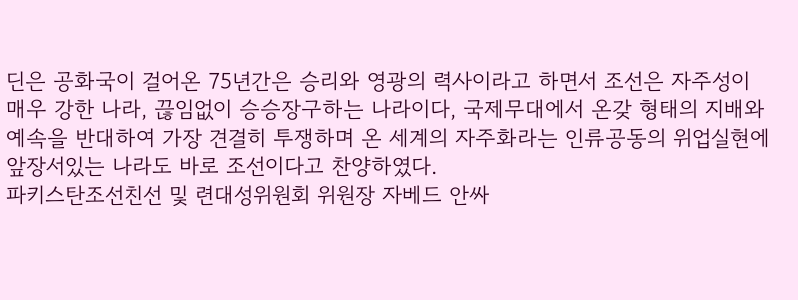딘은 공화국이 걸어온 75년간은 승리와 영광의 력사이라고 하면서 조선은 자주성이 매우 강한 나라, 끊임없이 승승장구하는 나라이다, 국제무대에서 온갖 형태의 지배와 예속을 반대하여 가장 견결히 투쟁하며 온 세계의 자주화라는 인류공동의 위업실현에 앞장서있는 나라도 바로 조선이다고 찬양하였다.
파키스탄조선친선 및 련대성위원회 위원장 자베드 안싸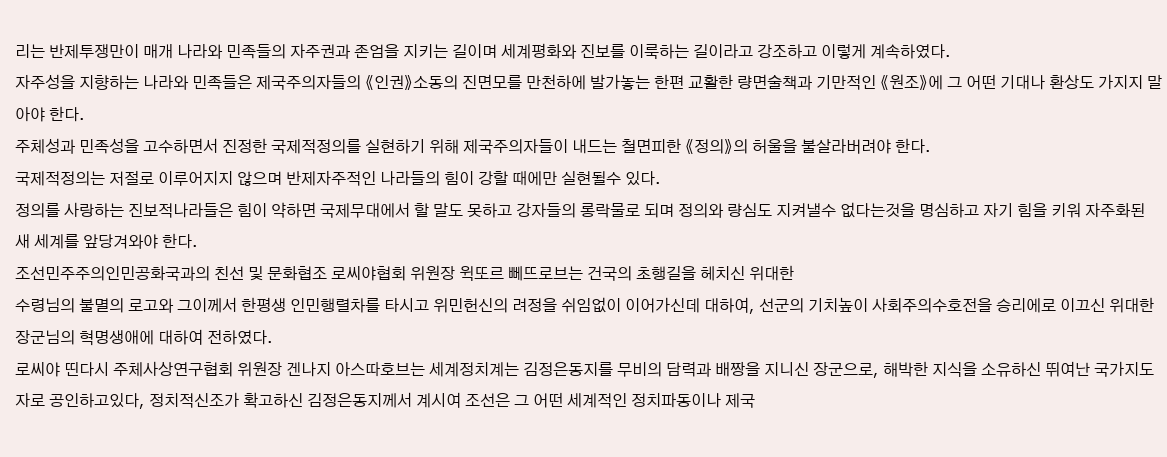리는 반제투쟁만이 매개 나라와 민족들의 자주권과 존엄을 지키는 길이며 세계평화와 진보를 이룩하는 길이라고 강조하고 이렇게 계속하였다.
자주성을 지향하는 나라와 민족들은 제국주의자들의 《인권》소동의 진면모를 만천하에 발가놓는 한편 교활한 량면술책과 기만적인 《원조》에 그 어떤 기대나 환상도 가지지 말아야 한다.
주체성과 민족성을 고수하면서 진정한 국제적정의를 실현하기 위해 제국주의자들이 내드는 철면피한 《정의》의 허울을 불살라버려야 한다.
국제적정의는 저절로 이루어지지 않으며 반제자주적인 나라들의 힘이 강할 때에만 실현될수 있다.
정의를 사랑하는 진보적나라들은 힘이 약하면 국제무대에서 할 말도 못하고 강자들의 롱락물로 되며 정의와 량심도 지켜낼수 없다는것을 명심하고 자기 힘을 키워 자주화된 새 세계를 앞당겨와야 한다.
조선민주주의인민공화국과의 친선 및 문화협조 로씨야협회 위원장 윅또르 뻬뜨로브는 건국의 초행길을 헤치신 위대한
수령님의 불멸의 로고와 그이께서 한평생 인민행렬차를 타시고 위민헌신의 려정을 쉬임없이 이어가신데 대하여, 선군의 기치높이 사회주의수호전을 승리에로 이끄신 위대한 장군님의 혁명생애에 대하여 전하였다.
로씨야 띤다시 주체사상연구협회 위원장 겐나지 아스따호브는 세계정치계는 김정은동지를 무비의 담력과 배짱을 지니신 장군으로, 해박한 지식을 소유하신 뛰여난 국가지도자로 공인하고있다, 정치적신조가 확고하신 김정은동지께서 계시여 조선은 그 어떤 세계적인 정치파동이나 제국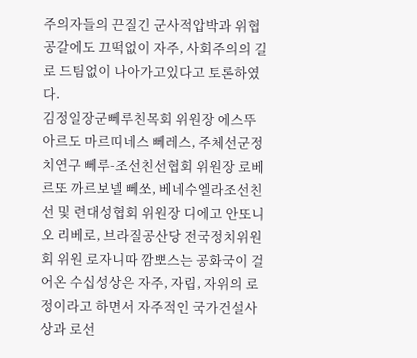주의자들의 끈질긴 군사적압박과 위협공갈에도 끄떡없이 자주, 사회주의의 길로 드팀없이 나아가고있다고 토론하였다.
김정일장군뻬루친목회 위원장 에스뚜아르도 마르띠네스 뻬레스, 주체선군정치연구 뻬루-조선친선협회 위원장 로베르또 까르보넬 뻬쏘, 베네수엘라조선친선 및 련대성협회 위원장 디에고 안또니오 리베로, 브라질공산당 전국정치위원회 위원 로자니따 깜뽀스는 공화국이 걸어온 수십성상은 자주, 자립, 자위의 로정이라고 하면서 자주적인 국가건설사상과 로선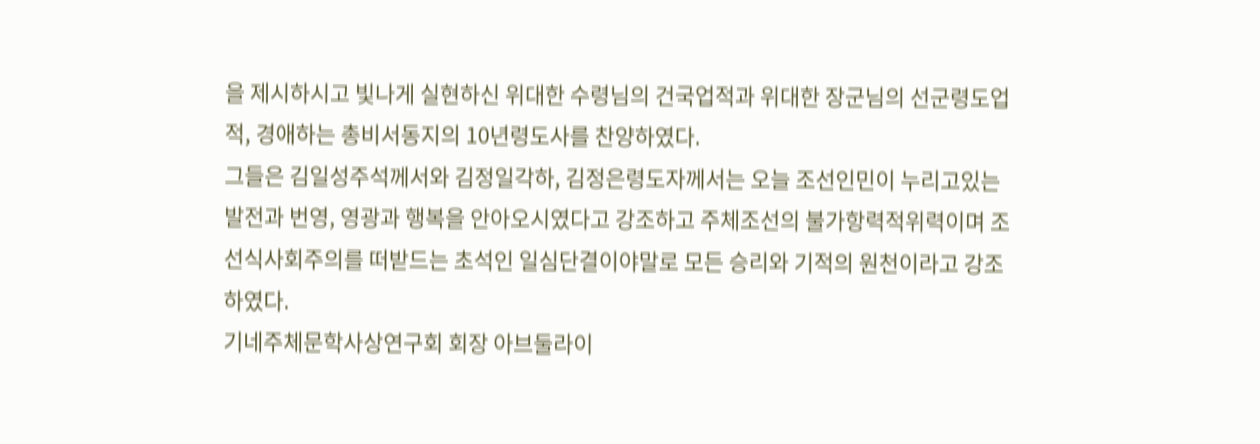을 제시하시고 빛나게 실현하신 위대한 수령님의 건국업적과 위대한 장군님의 선군령도업적, 경애하는 총비서동지의 10년령도사를 찬양하였다.
그들은 김일성주석께서와 김정일각하, 김정은령도자께서는 오늘 조선인민이 누리고있는 발전과 번영, 영광과 행복을 안아오시였다고 강조하고 주체조선의 불가항력적위력이며 조선식사회주의를 떠받드는 초석인 일심단결이야말로 모든 승리와 기적의 원천이라고 강조하였다.
기네주체문학사상연구회 회장 아브둘라이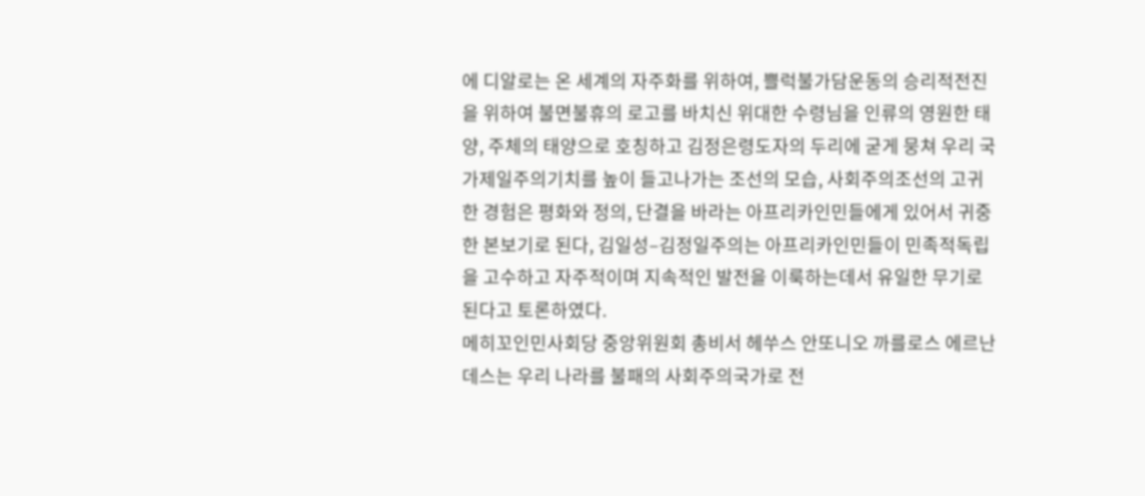에 디알로는 온 세계의 자주화를 위하여, 쁠럭불가담운동의 승리적전진을 위하여 불면불휴의 로고를 바치신 위대한 수령님을 인류의 영원한 태양, 주체의 태양으로 호칭하고 김정은령도자의 두리에 굳게 뭉쳐 우리 국가제일주의기치를 높이 들고나가는 조선의 모습, 사회주의조선의 고귀한 경험은 평화와 정의, 단결을 바라는 아프리카인민들에게 있어서 귀중한 본보기로 된다, 김일성–김정일주의는 아프리카인민들이 민족적독립을 고수하고 자주적이며 지속적인 발전을 이룩하는데서 유일한 무기로 된다고 토론하였다.
메히꼬인민사회당 중앙위원회 총비서 헤쑤스 안또니오 까를로스 에르난데스는 우리 나라를 불패의 사회주의국가로 전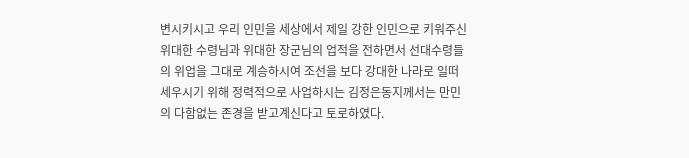변시키시고 우리 인민을 세상에서 제일 강한 인민으로 키워주신 위대한 수령님과 위대한 장군님의 업적을 전하면서 선대수령들의 위업을 그대로 계승하시여 조선을 보다 강대한 나라로 일떠세우시기 위해 정력적으로 사업하시는 김정은동지께서는 만민의 다함없는 존경을 받고계신다고 토로하였다.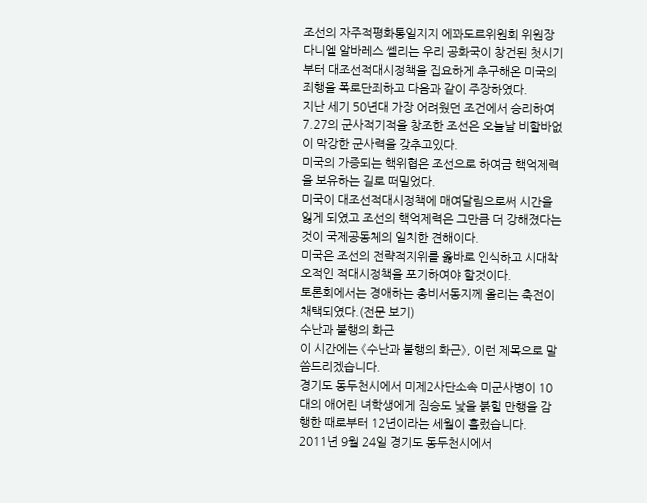조선의 자주적평화통일지지 에꽈도르위원회 위원장 다니엘 알바레스 쎌리는 우리 공화국이 창건된 첫시기부터 대조선적대시정책을 집요하게 추구해온 미국의 죄행을 폭로단죄하고 다음과 같이 주장하였다.
지난 세기 50년대 가장 어려웠던 조건에서 승리하여 7.27의 군사적기적을 창조한 조선은 오늘날 비할바없이 막강한 군사력을 갖추고있다.
미국의 가증되는 핵위협은 조선으로 하여금 핵억제력을 보유하는 길로 떠밀었다.
미국이 대조선적대시정책에 매여달림으로써 시간을 잃게 되였고 조선의 핵억제력은 그만큼 더 강해졌다는것이 국제공동체의 일치한 견해이다.
미국은 조선의 전략적지위를 옳바로 인식하고 시대착오적인 적대시정책을 포기하여야 할것이다.
토론회에서는 경애하는 총비서동지께 올리는 축전이 채택되였다.(전문 보기)
수난과 불행의 화근
이 시간에는 《수난과 불행의 화근》, 이런 제목으로 말씀드리겠습니다.
경기도 동두천시에서 미제2사단소속 미군사병이 10대의 애어린 녀학생에게 짐승도 낯을 붉힐 만행을 감행한 때로부터 12년이라는 세월이 흘렀습니다.
2011년 9월 24일 경기도 동두천시에서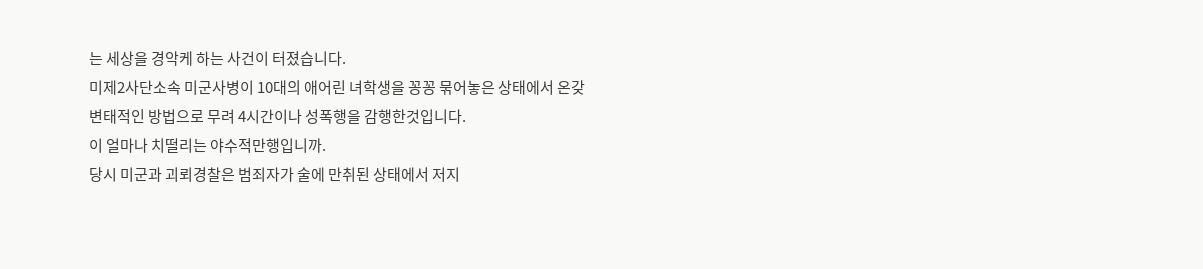는 세상을 경악케 하는 사건이 터졌습니다.
미제2사단소속 미군사병이 10대의 애어린 녀학생을 꽁꽁 묶어놓은 상태에서 온갖 변태적인 방법으로 무려 4시간이나 성폭행을 감행한것입니다.
이 얼마나 치떨리는 야수적만행입니까.
당시 미군과 괴뢰경찰은 범죄자가 술에 만취된 상태에서 저지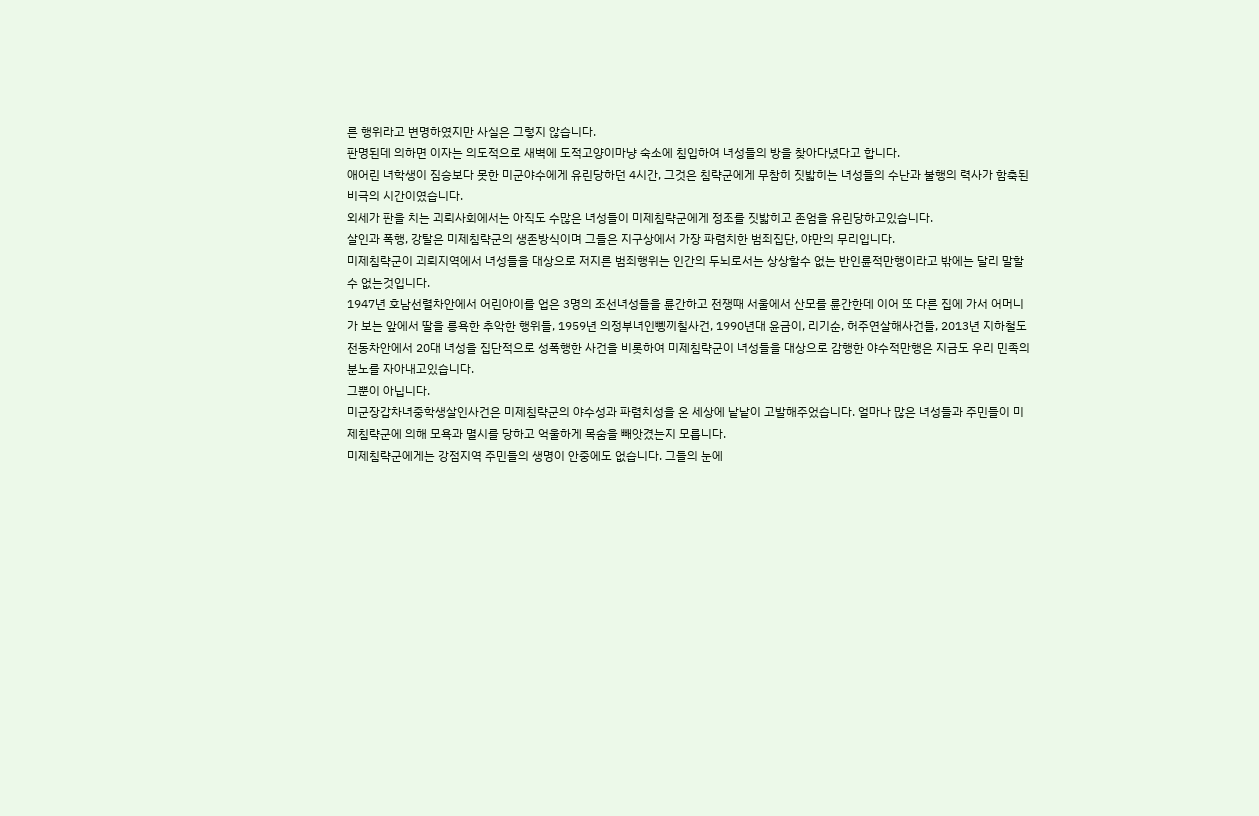른 행위라고 변명하였지만 사실은 그렇지 않습니다.
판명된데 의하면 이자는 의도적으로 새벽에 도적고양이마냥 숙소에 침입하여 녀성들의 방을 찾아다녔다고 합니다.
애어린 녀학생이 짐승보다 못한 미군야수에게 유린당하던 4시간, 그것은 침략군에게 무참히 짓밟히는 녀성들의 수난과 불행의 력사가 함축된 비극의 시간이였습니다.
외세가 판을 치는 괴뢰사회에서는 아직도 수많은 녀성들이 미제침략군에게 정조를 짓밟히고 존엄을 유린당하고있습니다.
살인과 폭행, 강탈은 미제침략군의 생존방식이며 그들은 지구상에서 가장 파렴치한 범죄집단, 야만의 무리입니다.
미제침략군이 괴뢰지역에서 녀성들을 대상으로 저지른 범죄행위는 인간의 두뇌로서는 상상할수 없는 반인륜적만행이라고 밖에는 달리 말할수 없는것입니다.
1947년 호남선렬차안에서 어린아이를 업은 3명의 조선녀성들을 륜간하고 전쟁때 서울에서 산모를 륜간한데 이어 또 다른 집에 가서 어머니가 보는 앞에서 딸을 릉욕한 추악한 행위들, 1959년 의정부녀인뼁끼칠사건, 1990년대 윤금이, 리기순, 허주연살해사건들, 2013년 지하철도전동차안에서 20대 녀성을 집단적으로 성폭행한 사건을 비롯하여 미제침략군이 녀성들을 대상으로 감행한 야수적만행은 지금도 우리 민족의 분노를 자아내고있습니다.
그뿐이 아닙니다.
미군장갑차녀중학생살인사건은 미제침략군의 야수성과 파렴치성을 온 세상에 낱낱이 고발해주었습니다. 얼마나 많은 녀성들과 주민들이 미제침략군에 의해 모욕과 멸시를 당하고 억울하게 목숨을 빼앗겼는지 모릅니다.
미제침략군에게는 강점지역 주민들의 생명이 안중에도 없습니다. 그들의 눈에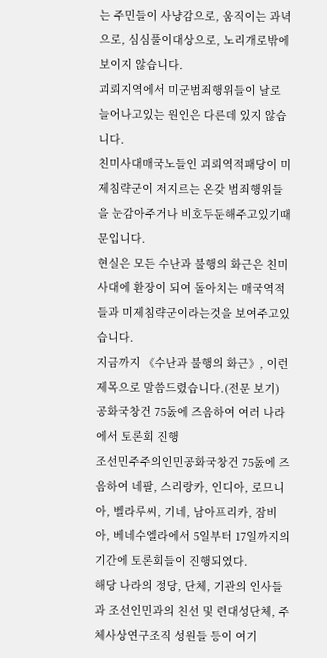는 주민들이 사냥감으로, 움직이는 과녁으로, 심심풀이대상으로, 노리개로밖에 보이지 않습니다.
괴뢰지역에서 미군범죄행위들이 날로 늘어나고있는 원인은 다른데 있지 않습니다.
친미사대매국노들인 괴뢰역적패당이 미제침략군이 저지르는 온갖 범죄행위들을 눈감아주거나 비호두둔해주고있기때문입니다.
현실은 모든 수난과 불행의 화근은 친미사대에 환장이 되여 돌아치는 매국역적들과 미제침략군이라는것을 보여주고있습니다.
지금까지 《수난과 불행의 화근》, 이런 제목으로 말씀드렸습니다.(전문 보기)
공화국창건 75돐에 즈음하여 여러 나라에서 토론회 진행
조선민주주의인민공화국창건 75돐에 즈음하여 네팔, 스리랑카, 인디아, 로므니아, 벨라루씨, 기네, 남아프리카, 잠비아, 베네수엘라에서 5일부터 17일까지의 기간에 토론회들이 진행되였다.
해당 나라의 정당, 단체, 기관의 인사들과 조선인민과의 친선 및 련대성단체, 주체사상연구조직 성원들 등이 여기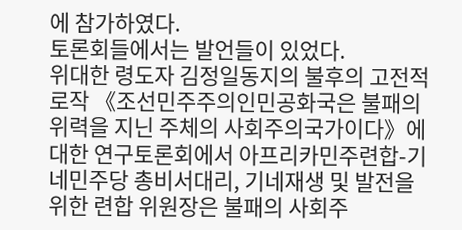에 참가하였다.
토론회들에서는 발언들이 있었다.
위대한 령도자 김정일동지의 불후의 고전적로작 《조선민주주의인민공화국은 불패의 위력을 지닌 주체의 사회주의국가이다》에 대한 연구토론회에서 아프리카민주련합-기네민주당 총비서대리, 기네재생 및 발전을 위한 련합 위원장은 불패의 사회주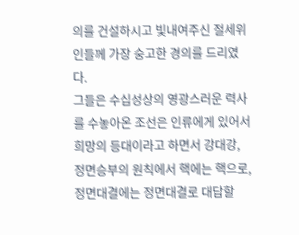의를 건설하시고 빛내여주신 절세위인들께 가장 숭고한 경의를 드리였다.
그들은 수십성상의 영광스러운 력사를 수놓아온 조선은 인류에게 있어서 희망의 등대이라고 하면서 강대강, 정면승부의 원칙에서 핵에는 핵으로, 정면대결에는 정면대결로 대답할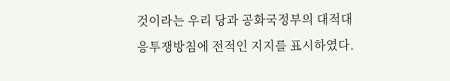것이라는 우리 당과 공화국정부의 대적대응투쟁방침에 전적인 지지를 표시하였다.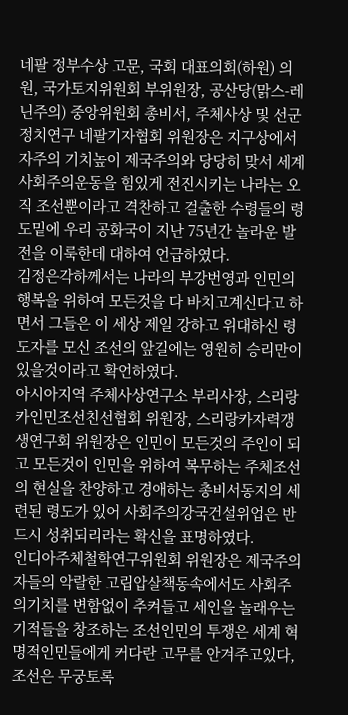네팔 정부수상 고문, 국회 대표의회(하원) 의원, 국가토지위원회 부위원장, 공산당(맑스-레닌주의) 중앙위원회 총비서, 주체사상 및 선군정치연구 네팔기자협회 위원장은 지구상에서 자주의 기치높이 제국주의와 당당히 맞서 세계사회주의운동을 힘있게 전진시키는 나라는 오직 조선뿐이라고 격찬하고 걸출한 수령들의 령도밑에 우리 공화국이 지난 75년간 놀라운 발전을 이룩한데 대하여 언급하였다.
김정은각하께서는 나라의 부강번영과 인민의 행복을 위하여 모든것을 다 바치고계신다고 하면서 그들은 이 세상 제일 강하고 위대하신 령도자를 모신 조선의 앞길에는 영원히 승리만이 있을것이라고 확언하였다.
아시아지역 주체사상연구소 부리사장, 스리랑카인민조선친선협회 위원장, 스리랑카자력갱생연구회 위원장은 인민이 모든것의 주인이 되고 모든것이 인민을 위하여 복무하는 주체조선의 현실을 찬양하고 경애하는 총비서동지의 세련된 령도가 있어 사회주의강국건설위업은 반드시 성취되리라는 확신을 표명하였다.
인디아주체철학연구위원회 위원장은 제국주의자들의 악랄한 고립압살책동속에서도 사회주의기치를 변함없이 추켜들고 세인을 놀래우는 기적들을 창조하는 조선인민의 투쟁은 세계 혁명적인민들에게 커다란 고무를 안겨주고있다, 조선은 무궁토록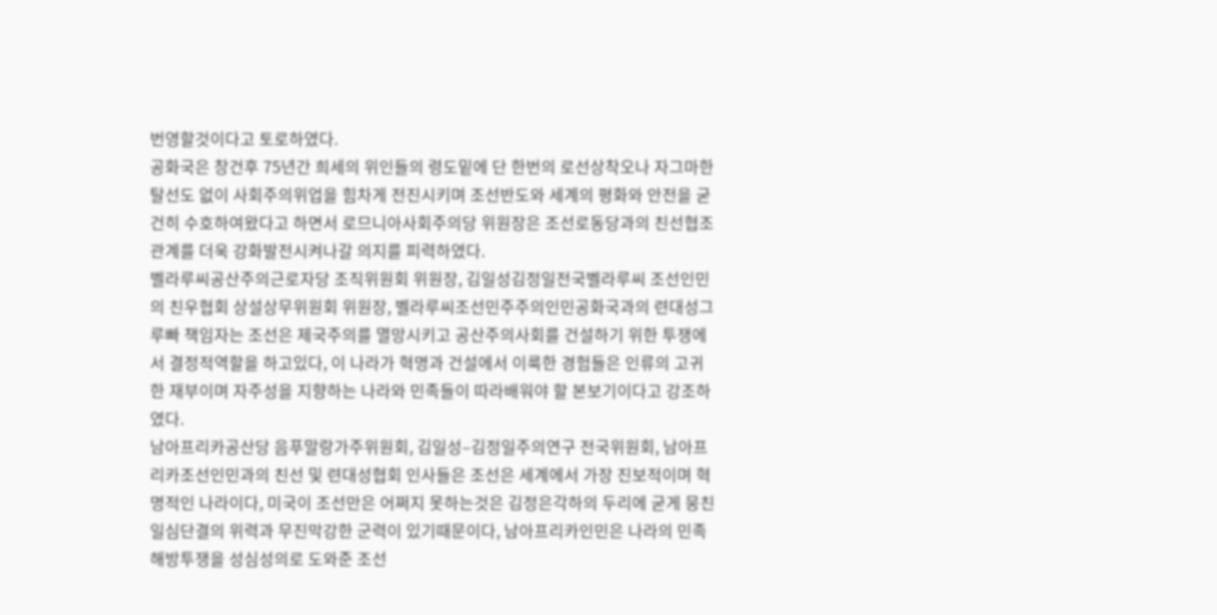번영할것이다고 토로하였다.
공화국은 창건후 75년간 희세의 위인들의 령도밑에 단 한번의 로선상착오나 자그마한 탈선도 없이 사회주의위업을 힘차게 전진시키며 조선반도와 세계의 평화와 안전을 굳건히 수호하여왔다고 하면서 로므니아사회주의당 위원장은 조선로동당과의 친선협조관계를 더욱 강화발전시켜나갈 의지를 피력하였다.
벨라루씨공산주의근로자당 조직위원회 위원장, 김일성김정일전국벨라루씨 조선인민의 친우협회 상설상무위원회 위원장, 벨라루씨조선민주주의인민공화국과의 련대성그루빠 책임자는 조선은 제국주의를 멸망시키고 공산주의사회를 건설하기 위한 투쟁에서 결정적역할을 하고있다, 이 나라가 혁명과 건설에서 이룩한 경험들은 인류의 고귀한 재부이며 자주성을 지향하는 나라와 민족들이 따라배워야 할 본보기이다고 강조하였다.
남아프리카공산당 음푸말랑가주위원회, 김일성–김정일주의연구 전국위원회, 남아프리카조선인민과의 친선 및 련대성협회 인사들은 조선은 세계에서 가장 진보적이며 혁명적인 나라이다, 미국이 조선만은 어쩌지 못하는것은 김정은각하의 두리에 굳게 뭉친 일심단결의 위력과 무진막강한 군력이 있기때문이다, 남아프리카인민은 나라의 민족해방투쟁을 성심성의로 도와준 조선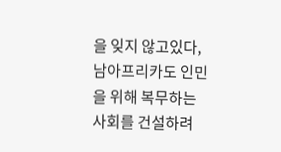을 잊지 않고있다, 남아프리카도 인민을 위해 복무하는 사회를 건설하려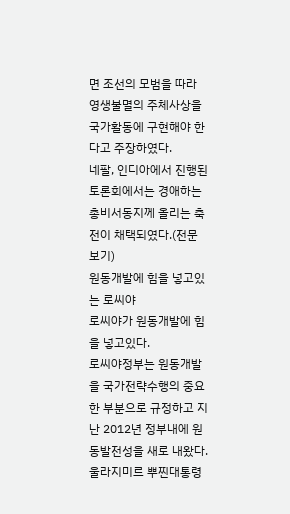면 조선의 모범을 따라 영생불멸의 주체사상을 국가활동에 구현해야 한다고 주장하였다.
네팔, 인디아에서 진행된 토론회에서는 경애하는 총비서동지께 올리는 축전이 채택되였다.(전문 보기)
원동개발에 힘을 넣고있는 로씨야
로씨야가 원동개발에 힘을 넣고있다.
로씨야정부는 원동개발을 국가전략수행의 중요한 부분으로 규정하고 지난 2012년 정부내에 원동발전성을 새로 내왔다.
울라지미르 뿌찐대통령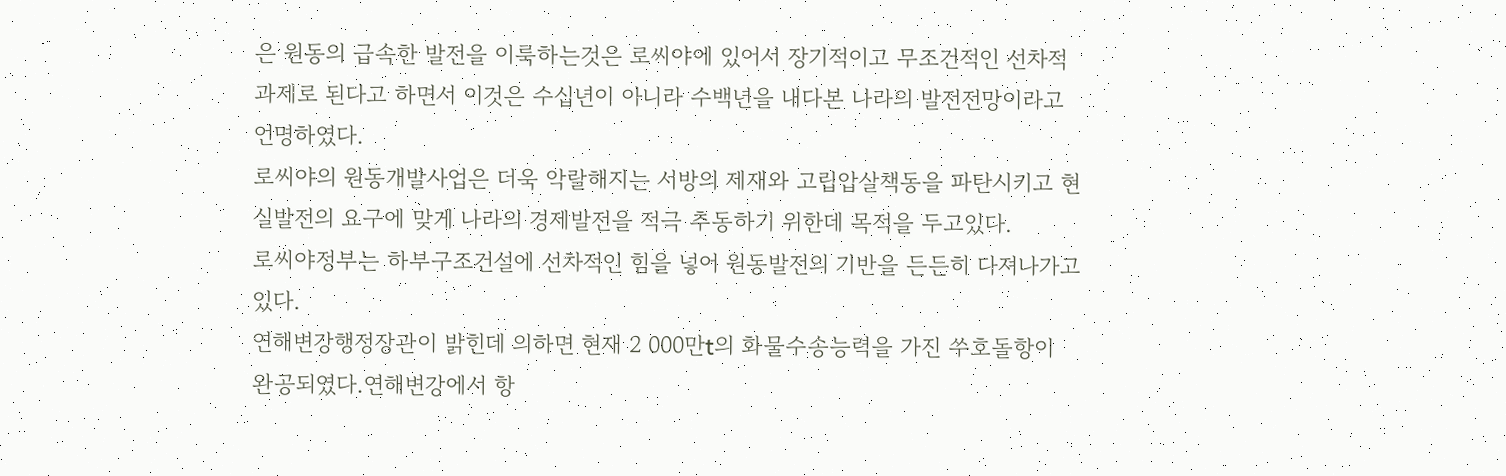은 원동의 급속한 발전을 이룩하는것은 로씨야에 있어서 장기적이고 무조건적인 선차적과제로 된다고 하면서 이것은 수십년이 아니라 수백년을 내다본 나라의 발전전망이라고 언명하였다.
로씨야의 원동개발사업은 더욱 악랄해지는 서방의 제재와 고립압살책동을 파탄시키고 현실발전의 요구에 맞게 나라의 경제발전을 적극 추동하기 위한데 목적을 두고있다.
로씨야정부는 하부구조건설에 선차적인 힘을 넣어 원동발전의 기반을 든든히 다져나가고있다.
연해변강행정장관이 밝힌데 의하면 현재 2 000만t의 화물수송능력을 가진 쑤호돌항이 완공되였다.연해변강에서 항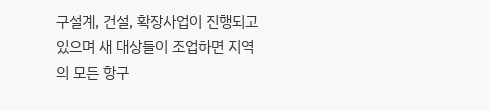구설계, 건설, 확장사업이 진행되고있으며 새 대상들이 조업하면 지역의 모든 항구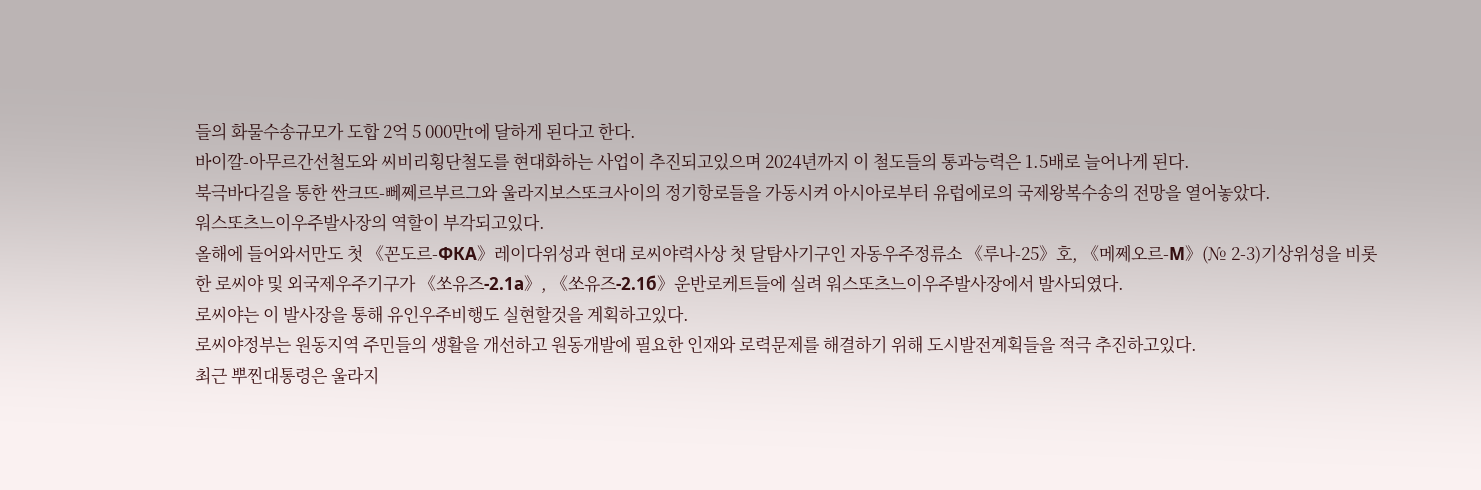들의 화물수송규모가 도합 2억 5 000만t에 달하게 된다고 한다.
바이깔-아무르간선철도와 씨비리횡단철도를 현대화하는 사업이 추진되고있으며 2024년까지 이 철도들의 통과능력은 1.5배로 늘어나게 된다.
북극바다길을 통한 싼크뜨-뻬쩨르부르그와 울라지보스또크사이의 정기항로들을 가동시켜 아시아로부터 유럽에로의 국제왕복수송의 전망을 열어놓았다.
워스또츠느이우주발사장의 역할이 부각되고있다.
올해에 들어와서만도 첫 《꼰도르-ФКА》레이다위성과 현대 로씨야력사상 첫 달탐사기구인 자동우주정류소 《루나-25》호, 《메쩨오르-М》(№ 2-3)기상위성을 비롯한 로씨야 및 외국제우주기구가 《쏘유즈-2.1а》, 《쏘유즈-2.1б》운반로케트들에 실려 워스또츠느이우주발사장에서 발사되였다.
로씨야는 이 발사장을 통해 유인우주비행도 실현할것을 계획하고있다.
로씨야정부는 원동지역 주민들의 생활을 개선하고 원동개발에 필요한 인재와 로력문제를 해결하기 위해 도시발전계획들을 적극 추진하고있다.
최근 뿌찐대통령은 울라지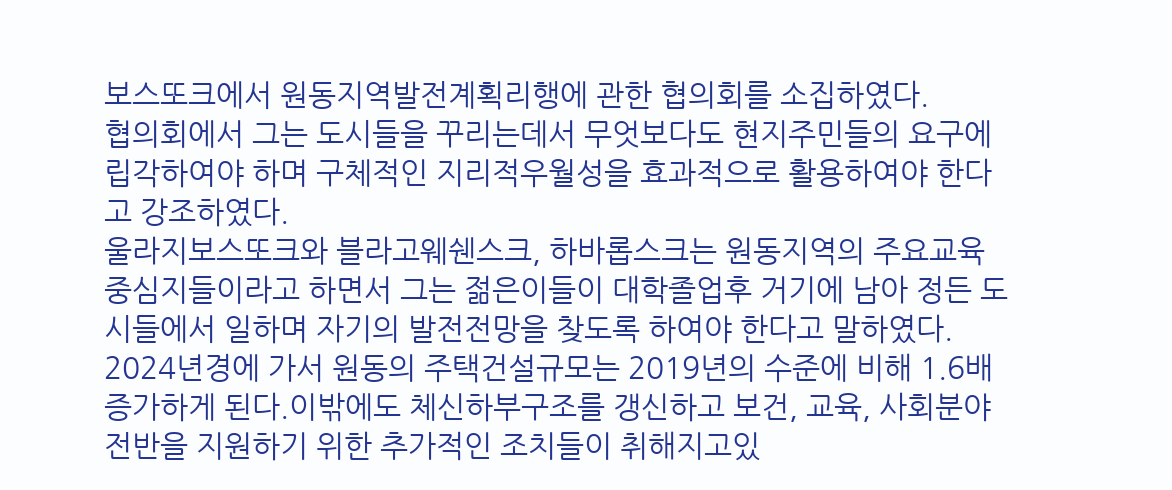보스또크에서 원동지역발전계획리행에 관한 협의회를 소집하였다.
협의회에서 그는 도시들을 꾸리는데서 무엇보다도 현지주민들의 요구에 립각하여야 하며 구체적인 지리적우월성을 효과적으로 활용하여야 한다고 강조하였다.
울라지보스또크와 블라고웨쉔스크, 하바롭스크는 원동지역의 주요교육중심지들이라고 하면서 그는 젊은이들이 대학졸업후 거기에 남아 정든 도시들에서 일하며 자기의 발전전망을 찾도록 하여야 한다고 말하였다.
2024년경에 가서 원동의 주택건설규모는 2019년의 수준에 비해 1.6배 증가하게 된다.이밖에도 체신하부구조를 갱신하고 보건, 교육, 사회분야전반을 지원하기 위한 추가적인 조치들이 취해지고있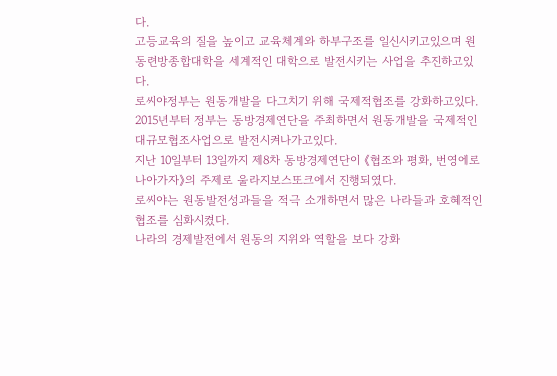다.
고등교육의 질을 높이고 교육체계와 하부구조를 일신시키고있으며 원동련방종합대학을 세계적인 대학으로 발전시키는 사업을 추진하고있다.
로씨야정부는 원동개발을 다그치기 위해 국제적협조를 강화하고있다.
2015년부터 정부는 동방경제연단을 주최하면서 원동개발을 국제적인 대규모협조사업으로 발전시켜나가고있다.
지난 10일부터 13일까지 제8차 동방경제연단이 《협조와 평화, 번영에로 나아가자》의 주제로 울라지보스또크에서 진행되였다.
로씨야는 원동발전성과들을 적극 소개하면서 많은 나라들과 호혜적인 협조를 심화시켰다.
나라의 경제발전에서 원동의 지위와 역할을 보다 강화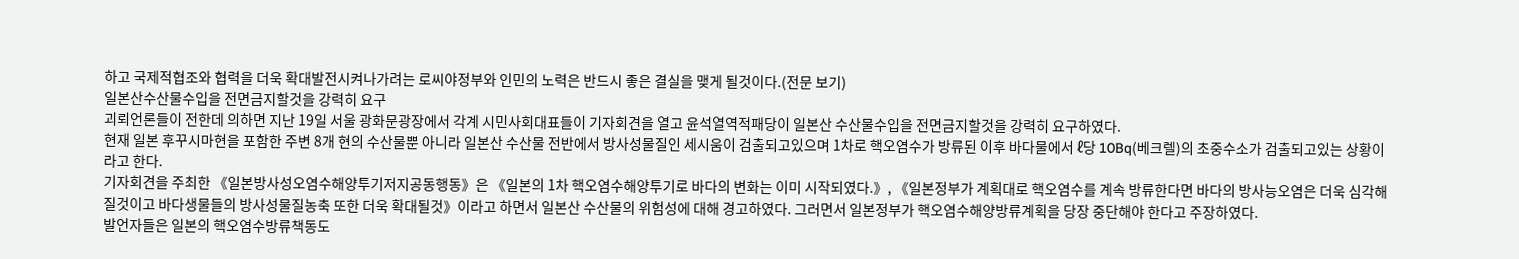하고 국제적협조와 협력을 더욱 확대발전시켜나가려는 로씨야정부와 인민의 노력은 반드시 좋은 결실을 맺게 될것이다.(전문 보기)
일본산수산물수입을 전면금지할것을 강력히 요구
괴뢰언론들이 전한데 의하면 지난 19일 서울 광화문광장에서 각계 시민사회대표들이 기자회견을 열고 윤석열역적패당이 일본산 수산물수입을 전면금지할것을 강력히 요구하였다.
현재 일본 후꾸시마현을 포함한 주변 8개 현의 수산물뿐 아니라 일본산 수산물 전반에서 방사성물질인 세시움이 검출되고있으며 1차로 핵오염수가 방류된 이후 바다물에서 ℓ당 10Bq(베크렐)의 초중수소가 검출되고있는 상황이라고 한다.
기자회견을 주최한 《일본방사성오염수해양투기저지공동행동》은 《일본의 1차 핵오염수해양투기로 바다의 변화는 이미 시작되였다.》, 《일본정부가 계획대로 핵오염수를 계속 방류한다면 바다의 방사능오염은 더욱 심각해질것이고 바다생물들의 방사성물질농축 또한 더욱 확대될것》이라고 하면서 일본산 수산물의 위험성에 대해 경고하였다. 그러면서 일본정부가 핵오염수해양방류계획을 당장 중단해야 한다고 주장하였다.
발언자들은 일본의 핵오염수방류책동도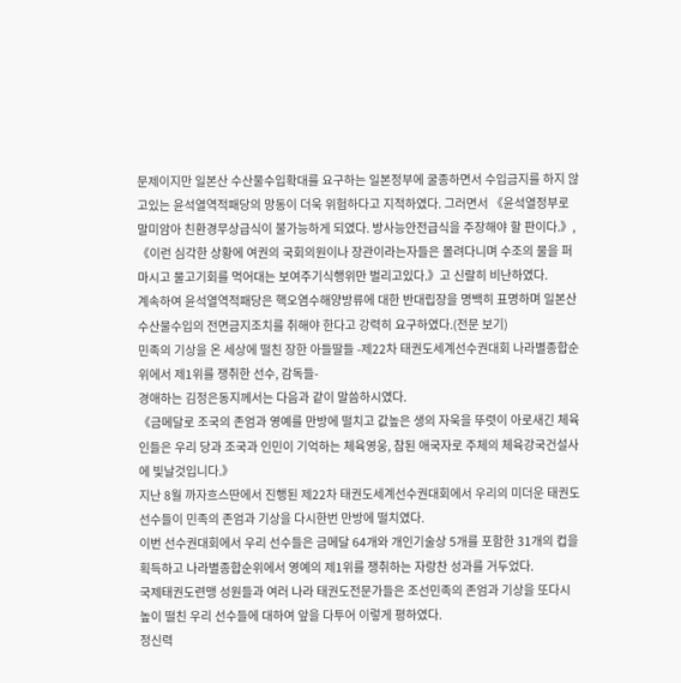문제이지만 일본산 수산물수입확대를 요구하는 일본정부에 굴종하면서 수입금지를 하지 않고있는 윤석열역적패당의 망동이 더욱 위험하다고 지적하였다. 그러면서 《윤석열정부로 말미암아 친환경무상급식이 불가능하게 되였다. 방사능안전급식을 주장해야 할 판이다.》, 《이런 심각한 상황에 여권의 국회의원이나 장관이라는자들은 몰려다니며 수조의 물을 퍼마시고 물고기회를 먹어대는 보여주기식행위만 벌리고있다.》고 신랄히 비난하였다.
계속하여 윤석열역적패당은 핵오염수해양방류에 대한 반대립장을 명백히 표명하며 일본산 수산물수입의 전면금지조치를 취해야 한다고 강력히 요구하였다.(전문 보기)
민족의 기상을 온 세상에 떨친 장한 아들딸들 -제22차 태권도세계선수권대회 나라별종합순위에서 제1위를 쟁취한 선수, 감독들-
경애하는 김정은동지께서는 다음과 같이 말씀하시였다.
《금메달로 조국의 존엄과 영예를 만방에 떨치고 값높은 생의 자욱을 뚜렷이 아로새긴 체육인들은 우리 당과 조국과 인민이 기억하는 체육영웅, 참된 애국자로 주체의 체육강국건설사에 빛날것입니다.》
지난 8월 까자흐스딴에서 진행된 제22차 태권도세계선수권대회에서 우리의 미더운 태권도선수들이 민족의 존엄과 기상을 다시한번 만방에 떨치였다.
이번 선수권대회에서 우리 선수들은 금메달 64개와 개인기술상 5개를 포함한 31개의 컵을 획득하고 나라별종합순위에서 영예의 제1위를 쟁취하는 자랑찬 성과를 거두었다.
국제태권도련맹 성원들과 여러 나라 태권도전문가들은 조선민족의 존엄과 기상을 또다시 높이 떨친 우리 선수들에 대하여 앞을 다투어 이렇게 평하였다.
정신력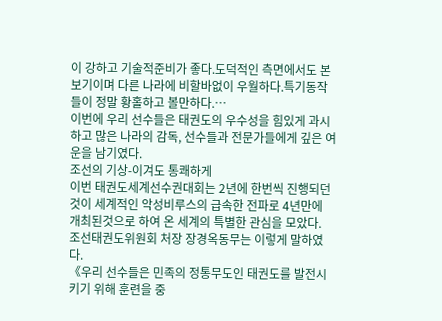이 강하고 기술적준비가 좋다.도덕적인 측면에서도 본보기이며 다른 나라에 비할바없이 우월하다.특기동작들이 정말 황홀하고 볼만하다.…
이번에 우리 선수들은 태권도의 우수성을 힘있게 과시하고 많은 나라의 감독, 선수들과 전문가들에게 깊은 여운을 남기였다.
조선의 기상-이겨도 통쾌하게
이번 태권도세계선수권대회는 2년에 한번씩 진행되던것이 세계적인 악성비루스의 급속한 전파로 4년만에 개최된것으로 하여 온 세계의 특별한 관심을 모았다.
조선태권도위원회 처장 장경옥동무는 이렇게 말하였다.
《우리 선수들은 민족의 정통무도인 태권도를 발전시키기 위해 훈련을 중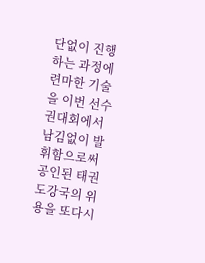단없이 진행하는 과정에 련마한 기술을 이번 선수권대회에서 남김없이 발휘함으로써 공인된 태권도강국의 위용을 또다시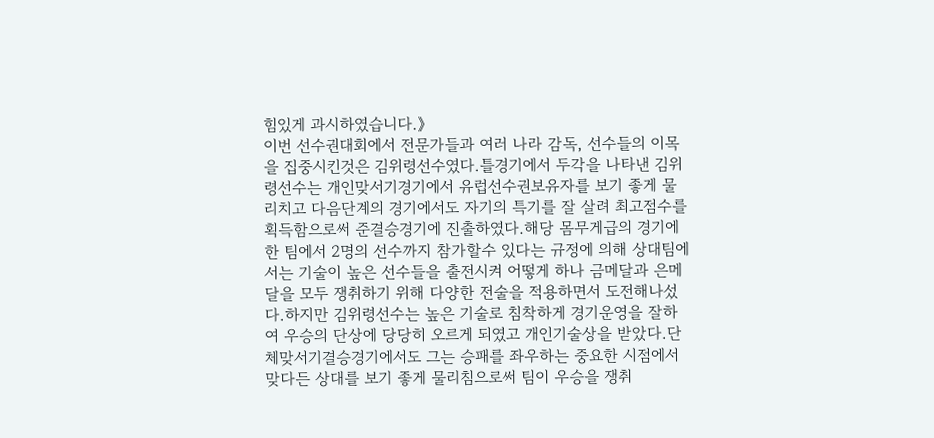힘있게 과시하였습니다.》
이번 선수권대회에서 전문가들과 여러 나라 감독, 선수들의 이목을 집중시킨것은 김위령선수였다.틀경기에서 두각을 나타낸 김위령선수는 개인맞서기경기에서 유럽선수권보유자를 보기 좋게 물리치고 다음단계의 경기에서도 자기의 특기를 잘 살려 최고점수를 획득함으로써 준결승경기에 진출하였다.해당 몸무게급의 경기에 한 팀에서 2명의 선수까지 참가할수 있다는 규정에 의해 상대팀에서는 기술이 높은 선수들을 출전시켜 어떻게 하나 금메달과 은메달을 모두 쟁취하기 위해 다양한 전술을 적용하면서 도전해나섰다.하지만 김위령선수는 높은 기술로 침착하게 경기운영을 잘하여 우승의 단상에 당당히 오르게 되였고 개인기술상을 받았다.단체맞서기결승경기에서도 그는 승패를 좌우하는 중요한 시점에서 맞다든 상대를 보기 좋게 물리침으로써 팀이 우승을 쟁취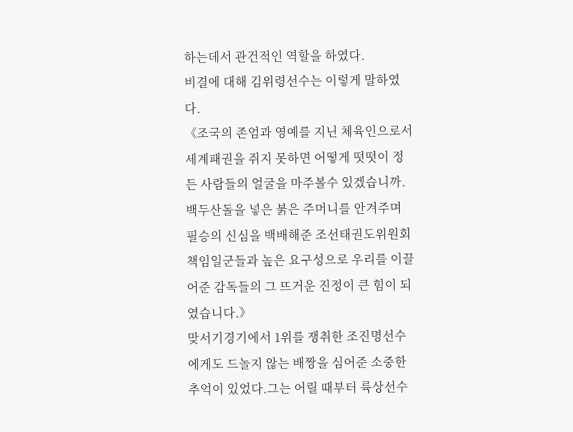하는데서 관건적인 역할을 하였다.
비결에 대해 김위령선수는 이렇게 말하였다.
《조국의 존엄과 영예를 지닌 체육인으로서 세계패권을 쥐지 못하면 어떻게 떳떳이 정든 사람들의 얼굴을 마주볼수 있겠습니까.백두산돌을 넣은 붉은 주머니를 안겨주며 필승의 신심을 백배해준 조선태권도위원회 책임일군들과 높은 요구성으로 우리를 이끌어준 감독들의 그 뜨거운 진정이 큰 힘이 되였습니다.》
맞서기경기에서 1위를 쟁취한 조진명선수에게도 드놀지 않는 배짱을 심어준 소중한 추억이 있었다.그는 어릴 때부터 륙상선수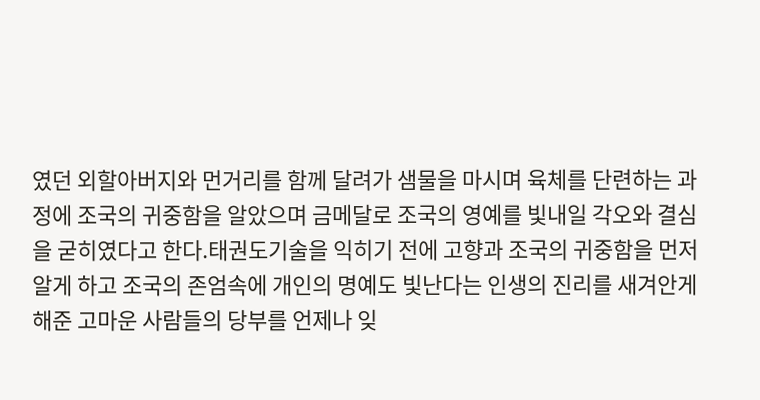였던 외할아버지와 먼거리를 함께 달려가 샘물을 마시며 육체를 단련하는 과정에 조국의 귀중함을 알았으며 금메달로 조국의 영예를 빛내일 각오와 결심을 굳히였다고 한다.태권도기술을 익히기 전에 고향과 조국의 귀중함을 먼저 알게 하고 조국의 존엄속에 개인의 명예도 빛난다는 인생의 진리를 새겨안게 해준 고마운 사람들의 당부를 언제나 잊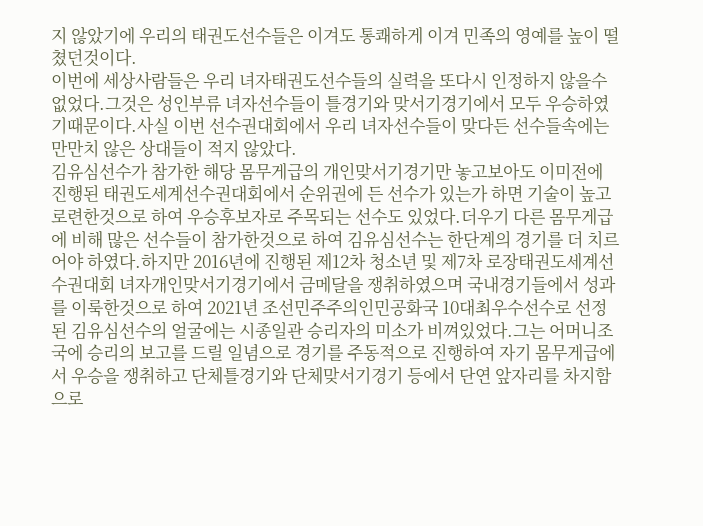지 않았기에 우리의 태권도선수들은 이겨도 통쾌하게 이겨 민족의 영예를 높이 떨쳤던것이다.
이번에 세상사람들은 우리 녀자태권도선수들의 실력을 또다시 인정하지 않을수 없었다.그것은 성인부류 녀자선수들이 틀경기와 맞서기경기에서 모두 우승하였기때문이다.사실 이번 선수권대회에서 우리 녀자선수들이 맞다든 선수들속에는 만만치 않은 상대들이 적지 않았다.
김유심선수가 참가한 해당 몸무게급의 개인맞서기경기만 놓고보아도 이미전에 진행된 태권도세계선수권대회에서 순위권에 든 선수가 있는가 하면 기술이 높고 로련한것으로 하여 우승후보자로 주목되는 선수도 있었다.더우기 다른 몸무게급에 비해 많은 선수들이 참가한것으로 하여 김유심선수는 한단계의 경기를 더 치르어야 하였다.하지만 2016년에 진행된 제12차 청소년 및 제7차 로장태권도세계선수권대회 녀자개인맞서기경기에서 금메달을 쟁취하였으며 국내경기들에서 성과를 이룩한것으로 하여 2021년 조선민주주의인민공화국 10대최우수선수로 선정된 김유심선수의 얼굴에는 시종일관 승리자의 미소가 비껴있었다.그는 어머니조국에 승리의 보고를 드릴 일념으로 경기를 주동적으로 진행하여 자기 몸무게급에서 우승을 쟁취하고 단체틀경기와 단체맞서기경기 등에서 단연 앞자리를 차지함으로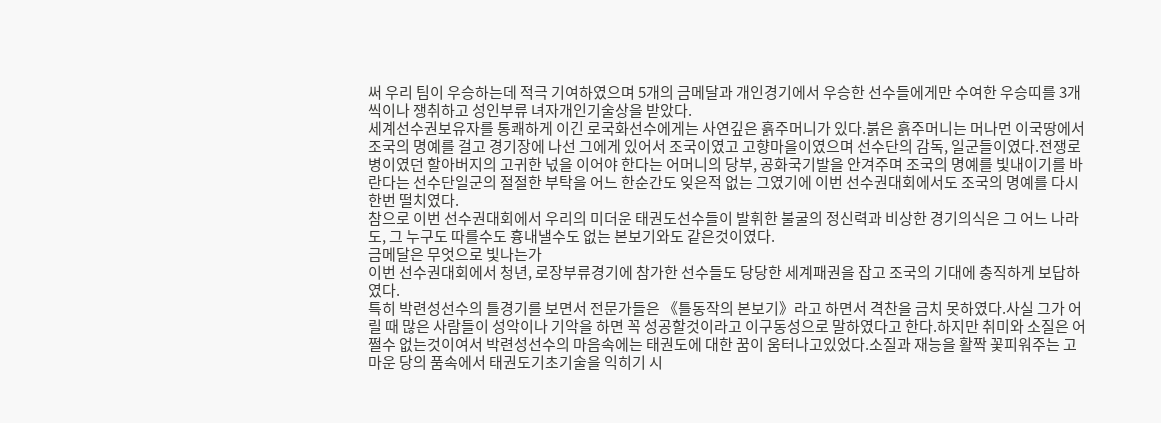써 우리 팀이 우승하는데 적극 기여하였으며 5개의 금메달과 개인경기에서 우승한 선수들에게만 수여한 우승띠를 3개씩이나 쟁취하고 성인부류 녀자개인기술상을 받았다.
세계선수권보유자를 통쾌하게 이긴 로국화선수에게는 사연깊은 흙주머니가 있다.붉은 흙주머니는 머나먼 이국땅에서 조국의 명예를 걸고 경기장에 나선 그에게 있어서 조국이였고 고향마을이였으며 선수단의 감독, 일군들이였다.전쟁로병이였던 할아버지의 고귀한 넋을 이어야 한다는 어머니의 당부, 공화국기발을 안겨주며 조국의 명예를 빛내이기를 바란다는 선수단일군의 절절한 부탁을 어느 한순간도 잊은적 없는 그였기에 이번 선수권대회에서도 조국의 명예를 다시한번 떨치였다.
참으로 이번 선수권대회에서 우리의 미더운 태권도선수들이 발휘한 불굴의 정신력과 비상한 경기의식은 그 어느 나라도, 그 누구도 따를수도 흉내낼수도 없는 본보기와도 같은것이였다.
금메달은 무엇으로 빛나는가
이번 선수권대회에서 청년, 로장부류경기에 참가한 선수들도 당당한 세계패권을 잡고 조국의 기대에 충직하게 보답하였다.
특히 박련성선수의 틀경기를 보면서 전문가들은 《틀동작의 본보기》라고 하면서 격찬을 금치 못하였다.사실 그가 어릴 때 많은 사람들이 성악이나 기악을 하면 꼭 성공할것이라고 이구동성으로 말하였다고 한다.하지만 취미와 소질은 어쩔수 없는것이여서 박련성선수의 마음속에는 태권도에 대한 꿈이 움터나고있었다.소질과 재능을 활짝 꽃피워주는 고마운 당의 품속에서 태권도기초기술을 익히기 시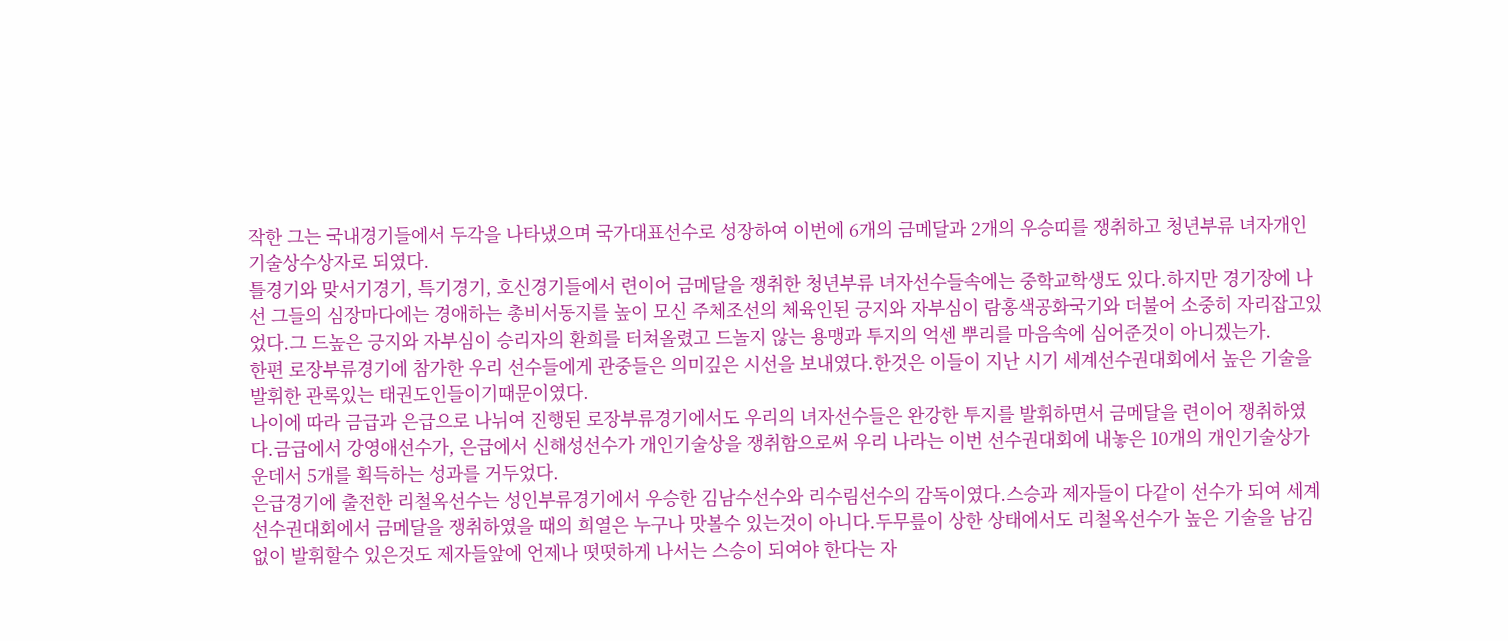작한 그는 국내경기들에서 두각을 나타냈으며 국가대표선수로 성장하여 이번에 6개의 금메달과 2개의 우승띠를 쟁취하고 청년부류 녀자개인기술상수상자로 되였다.
틀경기와 맞서기경기, 특기경기, 호신경기들에서 련이어 금메달을 쟁취한 청년부류 녀자선수들속에는 중학교학생도 있다.하지만 경기장에 나선 그들의 심장마다에는 경애하는 총비서동지를 높이 모신 주체조선의 체육인된 긍지와 자부심이 람홍색공화국기와 더불어 소중히 자리잡고있었다.그 드높은 긍지와 자부심이 승리자의 환희를 터쳐올렸고 드놀지 않는 용맹과 투지의 억센 뿌리를 마음속에 심어준것이 아니겠는가.
한편 로장부류경기에 참가한 우리 선수들에게 관중들은 의미깊은 시선을 보내였다.한것은 이들이 지난 시기 세계선수권대회에서 높은 기술을 발휘한 관록있는 태권도인들이기때문이였다.
나이에 따라 금급과 은급으로 나뉘여 진행된 로장부류경기에서도 우리의 녀자선수들은 완강한 투지를 발휘하면서 금메달을 련이어 쟁취하였다.금급에서 강영애선수가, 은급에서 신해성선수가 개인기술상을 쟁취함으로써 우리 나라는 이번 선수권대회에 내놓은 10개의 개인기술상가운데서 5개를 획득하는 성과를 거두었다.
은급경기에 출전한 리철옥선수는 성인부류경기에서 우승한 김남수선수와 리수림선수의 감독이였다.스승과 제자들이 다같이 선수가 되여 세계선수권대회에서 금메달을 쟁취하였을 때의 희열은 누구나 맛볼수 있는것이 아니다.두무릎이 상한 상태에서도 리철옥선수가 높은 기술을 남김없이 발휘할수 있은것도 제자들앞에 언제나 떳떳하게 나서는 스승이 되여야 한다는 자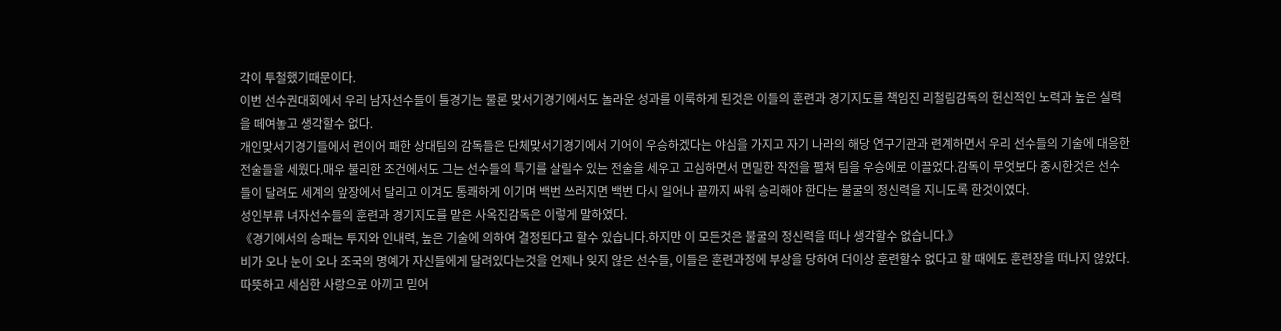각이 투철했기때문이다.
이번 선수권대회에서 우리 남자선수들이 틀경기는 물론 맞서기경기에서도 놀라운 성과를 이룩하게 된것은 이들의 훈련과 경기지도를 책임진 리철림감독의 헌신적인 노력과 높은 실력을 떼여놓고 생각할수 없다.
개인맞서기경기들에서 련이어 패한 상대팀의 감독들은 단체맞서기경기에서 기어이 우승하겠다는 야심을 가지고 자기 나라의 해당 연구기관과 련계하면서 우리 선수들의 기술에 대응한 전술들을 세웠다.매우 불리한 조건에서도 그는 선수들의 특기를 살릴수 있는 전술을 세우고 고심하면서 면밀한 작전을 펼쳐 팀을 우승에로 이끌었다.감독이 무엇보다 중시한것은 선수들이 달려도 세계의 앞장에서 달리고 이겨도 통쾌하게 이기며 백번 쓰러지면 백번 다시 일어나 끝까지 싸워 승리해야 한다는 불굴의 정신력을 지니도록 한것이였다.
성인부류 녀자선수들의 훈련과 경기지도를 맡은 사옥진감독은 이렇게 말하였다.
《경기에서의 승패는 투지와 인내력, 높은 기술에 의하여 결정된다고 할수 있습니다.하지만 이 모든것은 불굴의 정신력을 떠나 생각할수 없습니다.》
비가 오나 눈이 오나 조국의 명예가 자신들에게 달려있다는것을 언제나 잊지 않은 선수들, 이들은 훈련과정에 부상을 당하여 더이상 훈련할수 없다고 할 때에도 훈련장을 떠나지 않았다.
따뜻하고 세심한 사랑으로 아끼고 믿어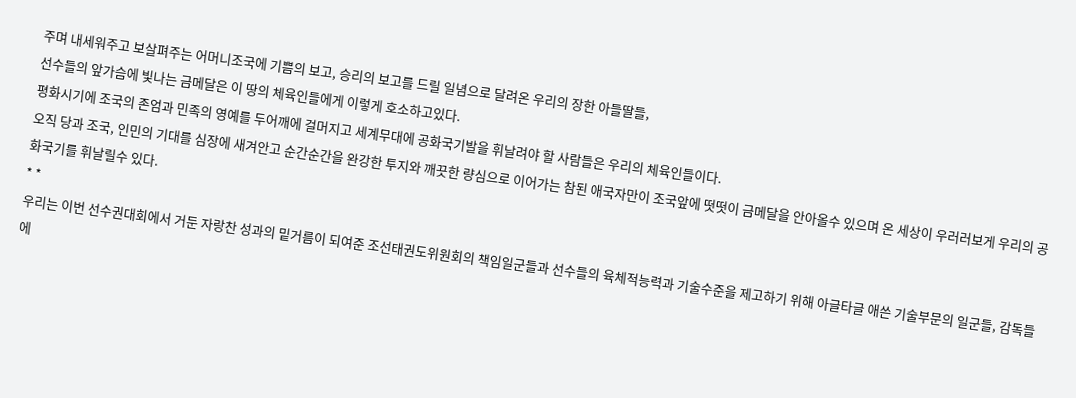주며 내세워주고 보살펴주는 어머니조국에 기쁨의 보고, 승리의 보고를 드릴 일념으로 달려온 우리의 장한 아들딸들,
선수들의 앞가슴에 빛나는 금메달은 이 땅의 체육인들에게 이렇게 호소하고있다.
평화시기에 조국의 존엄과 민족의 영예를 두어깨에 걸머지고 세계무대에 공화국기발을 휘날려야 할 사람들은 우리의 체육인들이다.
오직 당과 조국, 인민의 기대를 심장에 새겨안고 순간순간을 완강한 투지와 깨끗한 량심으로 이어가는 참된 애국자만이 조국앞에 떳떳이 금메달을 안아올수 있으며 온 세상이 우러러보게 우리의 공화국기를 휘날릴수 있다.
* *
우리는 이번 선수권대회에서 거둔 자랑찬 성과의 밑거름이 되여준 조선태권도위원회의 책임일군들과 선수들의 육체적능력과 기술수준을 제고하기 위해 아글타글 애쓴 기술부문의 일군들, 감독들에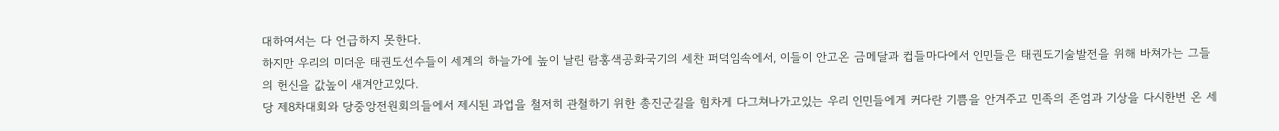대하여서는 다 언급하지 못한다.
하지만 우리의 미더운 태권도선수들이 세계의 하늘가에 높이 날린 람홍색공화국기의 세찬 퍼덕임속에서, 이들이 안고온 금메달과 컵들마다에서 인민들은 태권도기술발전을 위해 바쳐가는 그들의 헌신을 값높이 새겨안고있다.
당 제8차대회와 당중앙전원회의들에서 제시된 과업을 철저히 관철하기 위한 총진군길을 힘차게 다그쳐나가고있는 우리 인민들에게 커다란 기쁨을 안겨주고 민족의 존엄과 기상을 다시한번 온 세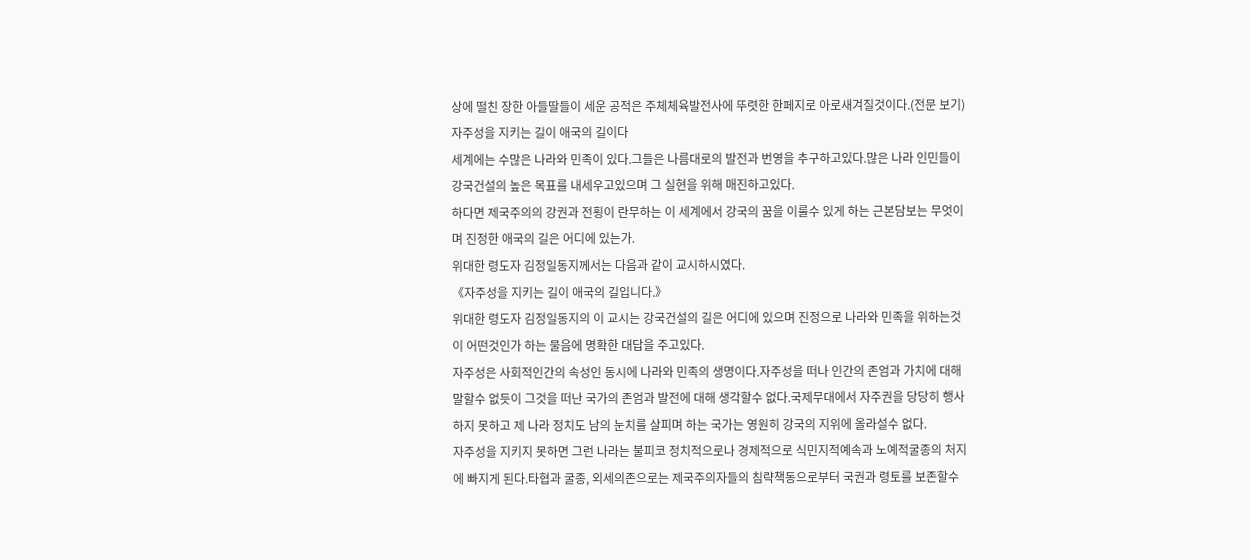상에 떨친 장한 아들딸들이 세운 공적은 주체체육발전사에 뚜렷한 한페지로 아로새겨질것이다.(전문 보기)
자주성을 지키는 길이 애국의 길이다
세계에는 수많은 나라와 민족이 있다.그들은 나름대로의 발전과 번영을 추구하고있다.많은 나라 인민들이 강국건설의 높은 목표를 내세우고있으며 그 실현을 위해 매진하고있다.
하다면 제국주의의 강권과 전횡이 란무하는 이 세계에서 강국의 꿈을 이룰수 있게 하는 근본담보는 무엇이며 진정한 애국의 길은 어디에 있는가.
위대한 령도자 김정일동지께서는 다음과 같이 교시하시였다.
《자주성을 지키는 길이 애국의 길입니다.》
위대한 령도자 김정일동지의 이 교시는 강국건설의 길은 어디에 있으며 진정으로 나라와 민족을 위하는것이 어떤것인가 하는 물음에 명확한 대답을 주고있다.
자주성은 사회적인간의 속성인 동시에 나라와 민족의 생명이다.자주성을 떠나 인간의 존엄과 가치에 대해 말할수 없듯이 그것을 떠난 국가의 존엄과 발전에 대해 생각할수 없다.국제무대에서 자주권을 당당히 행사하지 못하고 제 나라 정치도 남의 눈치를 살피며 하는 국가는 영원히 강국의 지위에 올라설수 없다.
자주성을 지키지 못하면 그런 나라는 불피코 정치적으로나 경제적으로 식민지적예속과 노예적굴종의 처지에 빠지게 된다.타협과 굴종, 외세의존으로는 제국주의자들의 침략책동으로부터 국권과 령토를 보존할수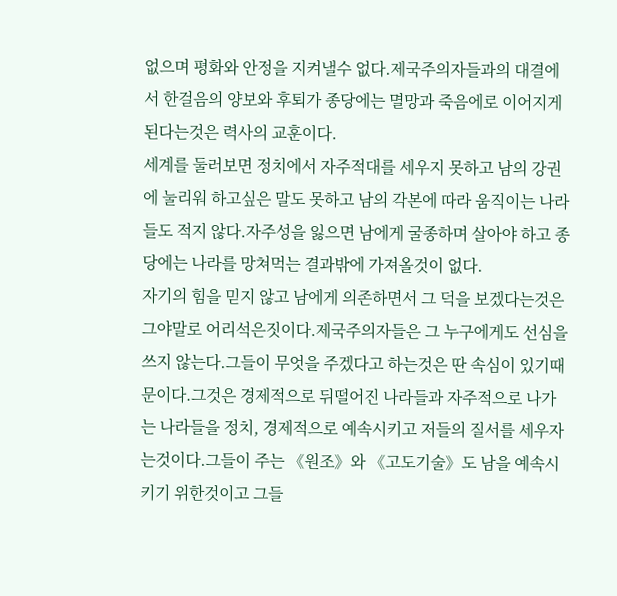없으며 평화와 안정을 지켜낼수 없다.제국주의자들과의 대결에서 한걸음의 양보와 후퇴가 종당에는 멸망과 죽음에로 이어지게 된다는것은 력사의 교훈이다.
세계를 둘러보면 정치에서 자주적대를 세우지 못하고 남의 강권에 눌리워 하고싶은 말도 못하고 남의 각본에 따라 움직이는 나라들도 적지 않다.자주성을 잃으면 남에게 굴종하며 살아야 하고 종당에는 나라를 망쳐먹는 결과밖에 가져올것이 없다.
자기의 힘을 믿지 않고 남에게 의존하면서 그 덕을 보겠다는것은 그야말로 어리석은짓이다.제국주의자들은 그 누구에게도 선심을 쓰지 않는다.그들이 무엇을 주겠다고 하는것은 딴 속심이 있기때문이다.그것은 경제적으로 뒤떨어진 나라들과 자주적으로 나가는 나라들을 정치, 경제적으로 예속시키고 저들의 질서를 세우자는것이다.그들이 주는 《원조》와 《고도기술》도 남을 예속시키기 위한것이고 그들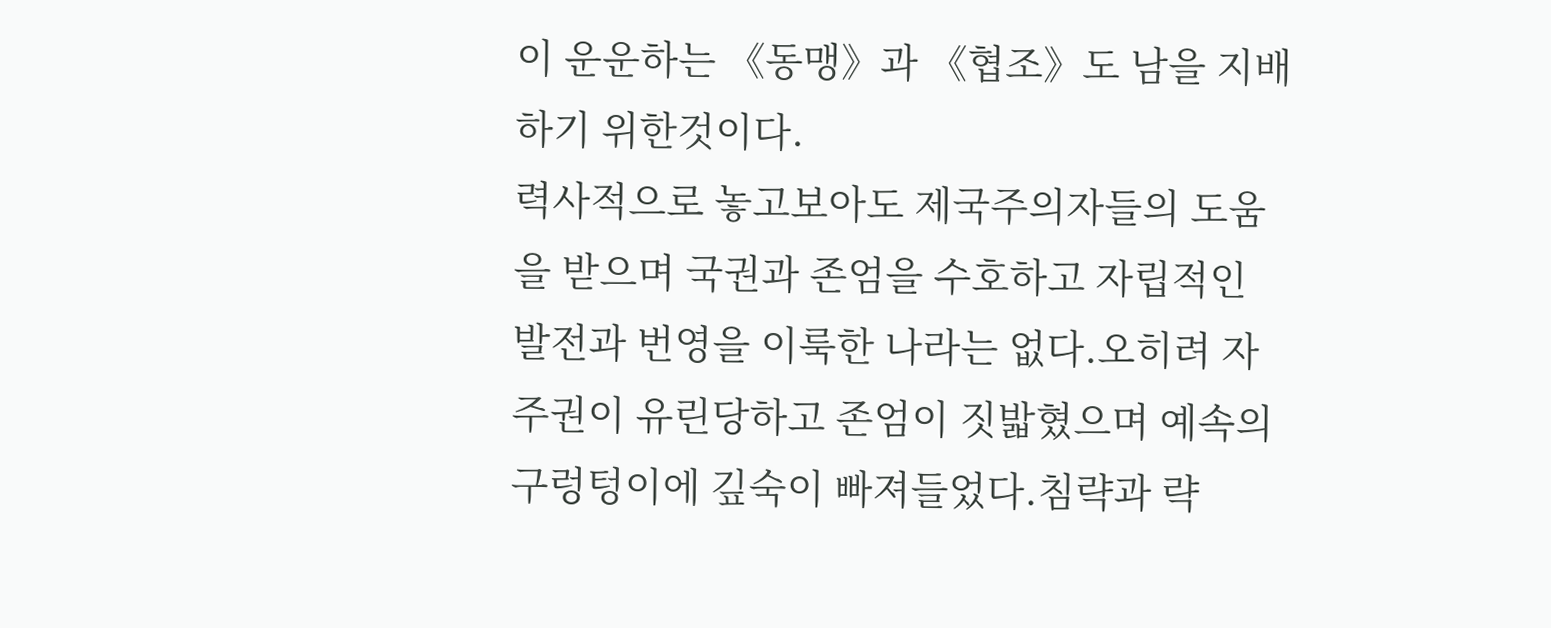이 운운하는 《동맹》과 《협조》도 남을 지배하기 위한것이다.
력사적으로 놓고보아도 제국주의자들의 도움을 받으며 국권과 존엄을 수호하고 자립적인 발전과 번영을 이룩한 나라는 없다.오히려 자주권이 유린당하고 존엄이 짓밟혔으며 예속의 구렁텅이에 깊숙이 빠져들었다.침략과 략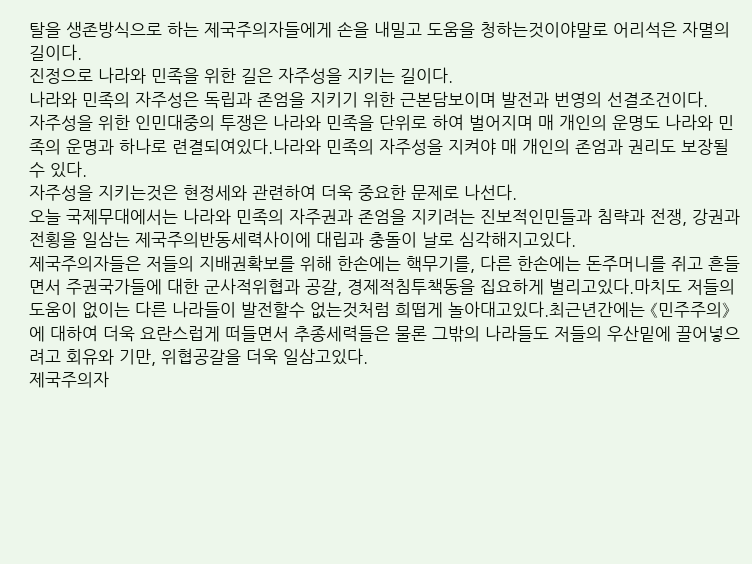탈을 생존방식으로 하는 제국주의자들에게 손을 내밀고 도움을 청하는것이야말로 어리석은 자멸의 길이다.
진정으로 나라와 민족을 위한 길은 자주성을 지키는 길이다.
나라와 민족의 자주성은 독립과 존엄을 지키기 위한 근본담보이며 발전과 번영의 선결조건이다.
자주성을 위한 인민대중의 투쟁은 나라와 민족을 단위로 하여 벌어지며 매 개인의 운명도 나라와 민족의 운명과 하나로 련결되여있다.나라와 민족의 자주성을 지켜야 매 개인의 존엄과 권리도 보장될수 있다.
자주성을 지키는것은 현정세와 관련하여 더욱 중요한 문제로 나선다.
오늘 국제무대에서는 나라와 민족의 자주권과 존엄을 지키려는 진보적인민들과 침략과 전쟁, 강권과 전횡을 일삼는 제국주의반동세력사이에 대립과 충돌이 날로 심각해지고있다.
제국주의자들은 저들의 지배권확보를 위해 한손에는 핵무기를, 다른 한손에는 돈주머니를 쥐고 흔들면서 주권국가들에 대한 군사적위협과 공갈, 경제적침투책동을 집요하게 벌리고있다.마치도 저들의 도움이 없이는 다른 나라들이 발전할수 없는것처럼 희떱게 놀아대고있다.최근년간에는 《민주주의》에 대하여 더욱 요란스럽게 떠들면서 추종세력들은 물론 그밖의 나라들도 저들의 우산밑에 끌어넣으려고 회유와 기만, 위협공갈을 더욱 일삼고있다.
제국주의자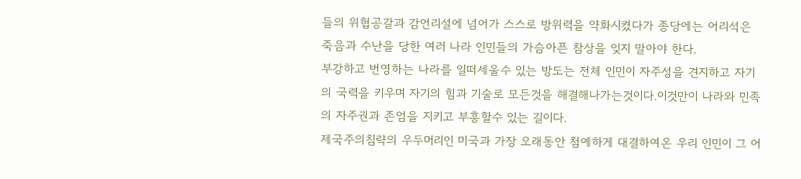들의 위협공갈과 감언리설에 넘어가 스스로 방위력을 약화시켰다가 종당에는 어리석은 죽음과 수난을 당한 여러 나라 인민들의 가슴아픈 참상을 잊지 말아야 한다.
부강하고 번영하는 나라를 일떠세울수 있는 방도는 전체 인민이 자주성을 견지하고 자기의 국력을 키우며 자기의 힘과 기술로 모든것을 해결해나가는것이다.이것만이 나라와 민족의 자주권과 존엄을 지키고 부흥할수 있는 길이다.
제국주의침략의 우두머리인 미국과 가장 오래동안 첨예하게 대결하여온 우리 인민이 그 어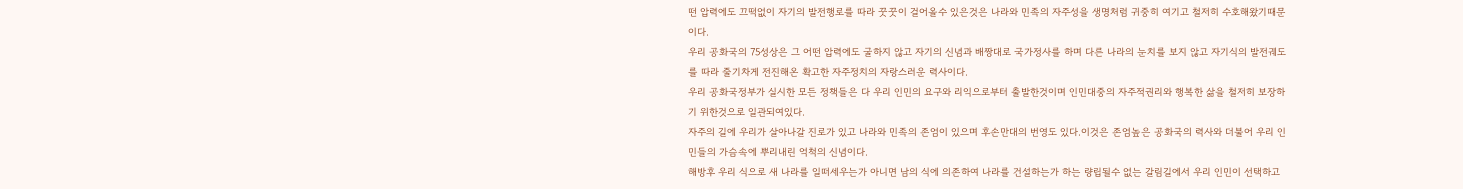떤 압력에도 끄떡없이 자기의 발전행로를 따라 꿋꿋이 걸어올수 있은것은 나라와 민족의 자주성을 생명처럼 귀중히 여기고 철저히 수호해왔기때문이다.
우리 공화국의 75성상은 그 어떤 압력에도 굴하지 않고 자기의 신념과 배짱대로 국가정사를 하며 다른 나라의 눈치를 보지 않고 자기식의 발전궤도를 따라 줄기차게 전진해온 확고한 자주정치의 자랑스러운 력사이다.
우리 공화국정부가 실시한 모든 정책들은 다 우리 인민의 요구와 리익으로부터 출발한것이며 인민대중의 자주적권리와 행복한 삶을 철저히 보장하기 위한것으로 일관되여있다.
자주의 길에 우리가 살아나갈 진로가 있고 나라와 민족의 존엄이 있으며 후손만대의 번영도 있다.이것은 존엄높은 공화국의 력사와 더불어 우리 인민들의 가슴속에 뿌리내린 억척의 신념이다.
해방후 우리 식으로 새 나라를 일떠세우는가 아니면 남의 식에 의존하여 나라를 건설하는가 하는 량립될수 없는 갈림길에서 우리 인민이 선택하고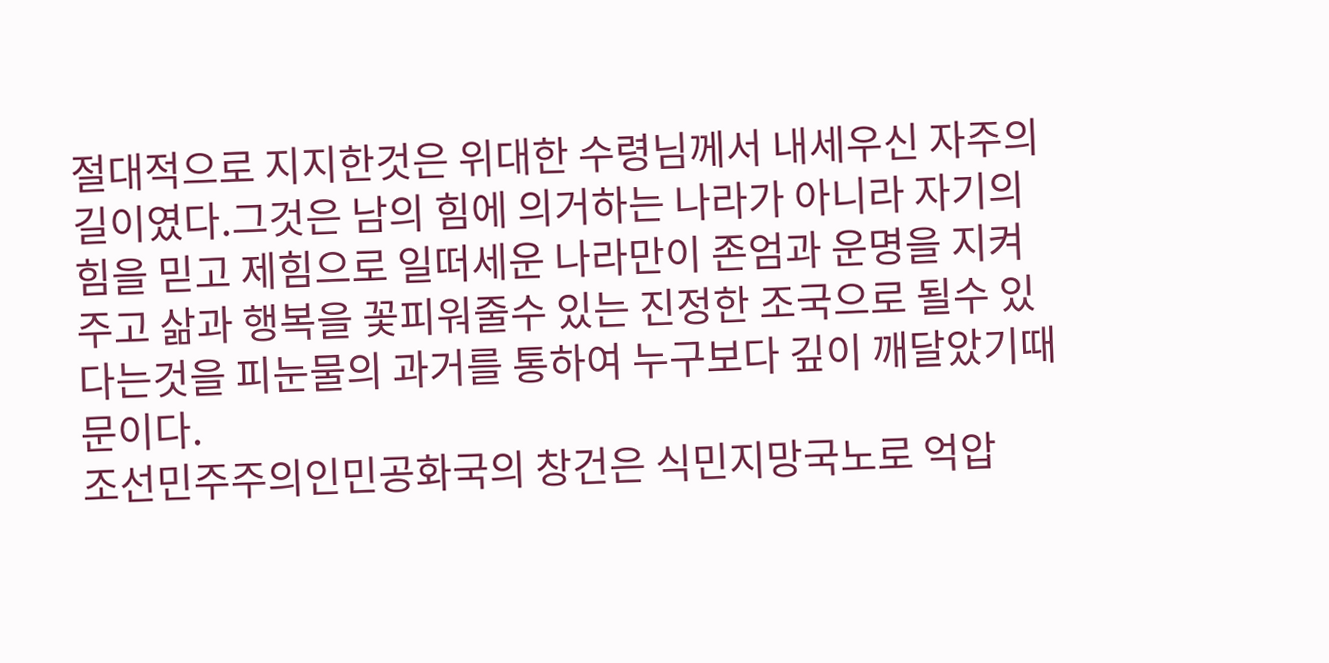절대적으로 지지한것은 위대한 수령님께서 내세우신 자주의 길이였다.그것은 남의 힘에 의거하는 나라가 아니라 자기의 힘을 믿고 제힘으로 일떠세운 나라만이 존엄과 운명을 지켜주고 삶과 행복을 꽃피워줄수 있는 진정한 조국으로 될수 있다는것을 피눈물의 과거를 통하여 누구보다 깊이 깨달았기때문이다.
조선민주주의인민공화국의 창건은 식민지망국노로 억압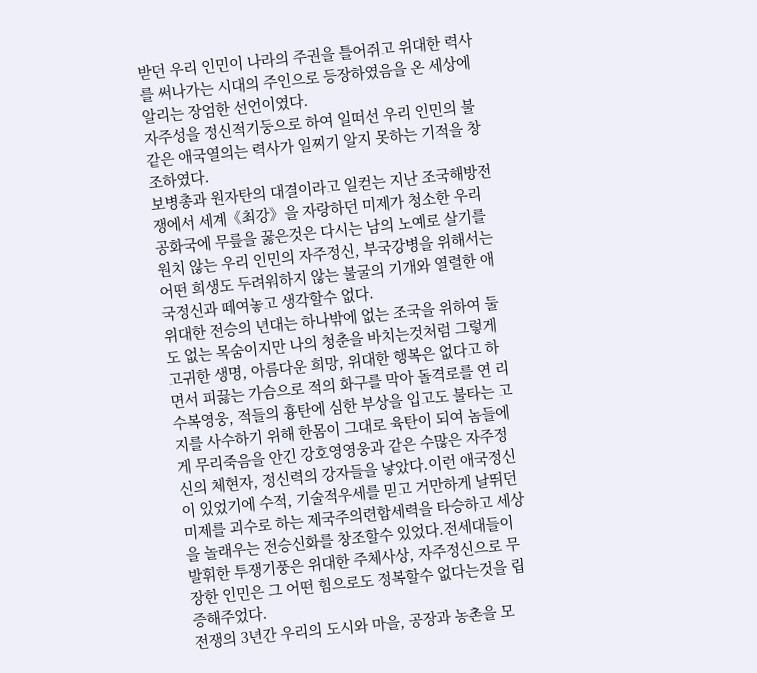받던 우리 인민이 나라의 주권을 틀어쥐고 위대한 력사를 써나가는 시대의 주인으로 등장하였음을 온 세상에 알리는 장엄한 선언이였다.
자주성을 정신적기둥으로 하여 일떠선 우리 인민의 불같은 애국열의는 력사가 일찌기 알지 못하는 기적을 창조하였다.
보병총과 원자탄의 대결이라고 일컫는 지난 조국해방전쟁에서 세계《최강》을 자랑하던 미제가 청소한 우리 공화국에 무릎을 꿇은것은 다시는 남의 노예로 살기를 원치 않는 우리 인민의 자주정신, 부국강병을 위해서는 어떤 희생도 두려워하지 않는 불굴의 기개와 열렬한 애국정신과 떼여놓고 생각할수 없다.
위대한 전승의 년대는 하나밖에 없는 조국을 위하여 둘도 없는 목숨이지만 나의 청춘을 바치는것처럼 그렇게 고귀한 생명, 아름다운 희망, 위대한 행복은 없다고 하면서 피끓는 가슴으로 적의 화구를 막아 돌격로를 연 리수복영웅, 적들의 흉탄에 심한 부상을 입고도 불타는 고지를 사수하기 위해 한몸이 그대로 육탄이 되여 놈들에게 무리죽음을 안긴 강호영영웅과 같은 수많은 자주정신의 체현자, 정신력의 강자들을 낳았다.이런 애국정신이 있었기에 수적, 기술적우세를 믿고 거만하게 날뛰던 미제를 괴수로 하는 제국주의련합세력을 타승하고 세상을 놀래우는 전승신화를 창조할수 있었다.전세대들이 발휘한 투쟁기풍은 위대한 주체사상, 자주정신으로 무장한 인민은 그 어떤 힘으로도 정복할수 없다는것을 립증해주었다.
전쟁의 3년간 우리의 도시와 마을, 공장과 농촌을 모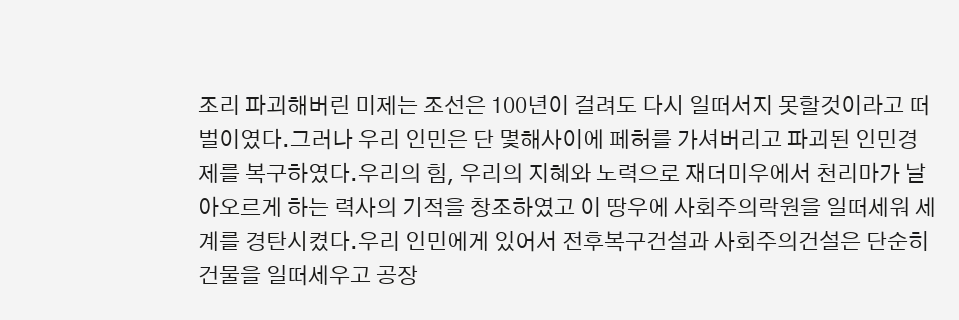조리 파괴해버린 미제는 조선은 100년이 걸려도 다시 일떠서지 못할것이라고 떠벌이였다.그러나 우리 인민은 단 몇해사이에 페허를 가셔버리고 파괴된 인민경제를 복구하였다.우리의 힘, 우리의 지혜와 노력으로 재더미우에서 천리마가 날아오르게 하는 력사의 기적을 창조하였고 이 땅우에 사회주의락원을 일떠세워 세계를 경탄시켰다.우리 인민에게 있어서 전후복구건설과 사회주의건설은 단순히 건물을 일떠세우고 공장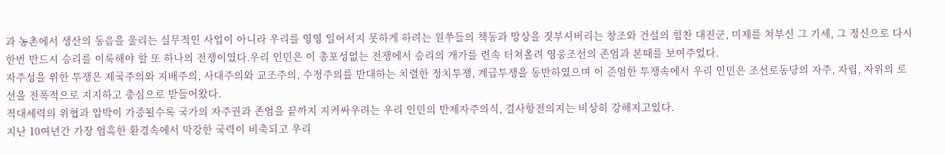과 농촌에서 생산의 동음을 울리는 실무적인 사업이 아니라 우리를 영영 일어서지 못하게 하려는 원쑤들의 책동과 망상을 짓부셔버리는 창조와 건설의 힘찬 대진군, 미제를 쳐부신 그 기세, 그 정신으로 다시한번 반드시 승리를 이룩해야 할 또 하나의 전쟁이였다.우리 인민은 이 총포성없는 전쟁에서 승리의 개가를 련속 터쳐올려 영웅조선의 존엄과 본때를 보여주었다.
자주성을 위한 투쟁은 제국주의와 지배주의, 사대주의와 교조주의, 수정주의를 반대하는 치렬한 정치투쟁, 계급투쟁을 동반하였으며 이 준엄한 투쟁속에서 우리 인민은 조선로동당의 자주, 자립, 자위의 로선을 전폭적으로 지지하고 충심으로 받들어왔다.
적대세력의 위협과 압박이 가증될수록 국가의 자주권과 존엄을 끝까지 지켜싸우려는 우리 인민의 반제자주의식, 결사항전의지는 비상히 강해지고있다.
지난 10여년간 가장 엄혹한 환경속에서 막강한 국력이 비축되고 우리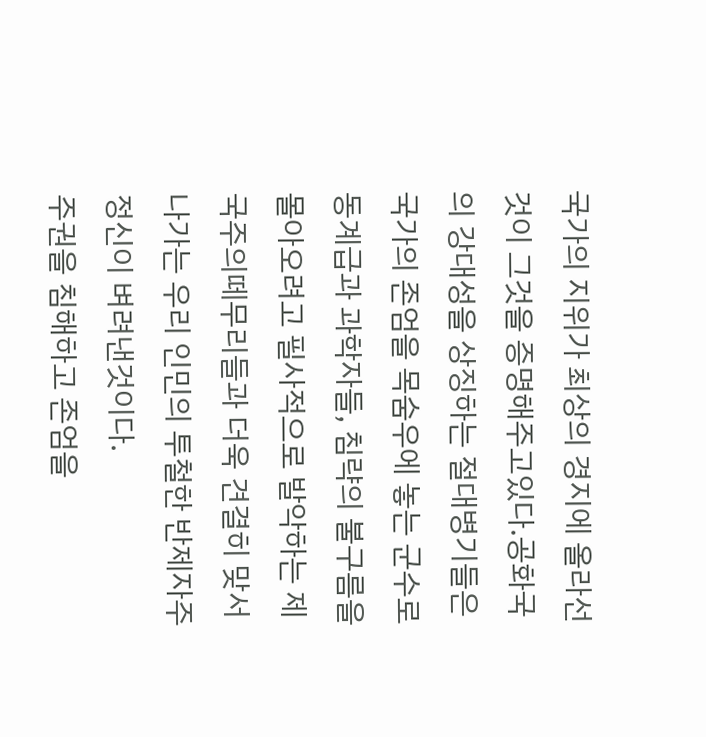국가의 지위가 최상의 경지에 올라선것이 그것을 증명해주고있다.공화국의 강대성을 상징하는 절대병기들은 국가의 존엄을 목숨우에 놓는 군수로동계급과 과학자들, 침략의 불구름을 몰아오려고 필사적으로 발악하는 제국주의떼무리들과 더욱 견결히 맞서나가는 우리 인민의 투철한 반제자주정신이 벼려낸것이다.
주권을 침해하고 존엄을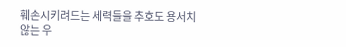훼손시키려드는 세력들을 추호도 용서치 않는 우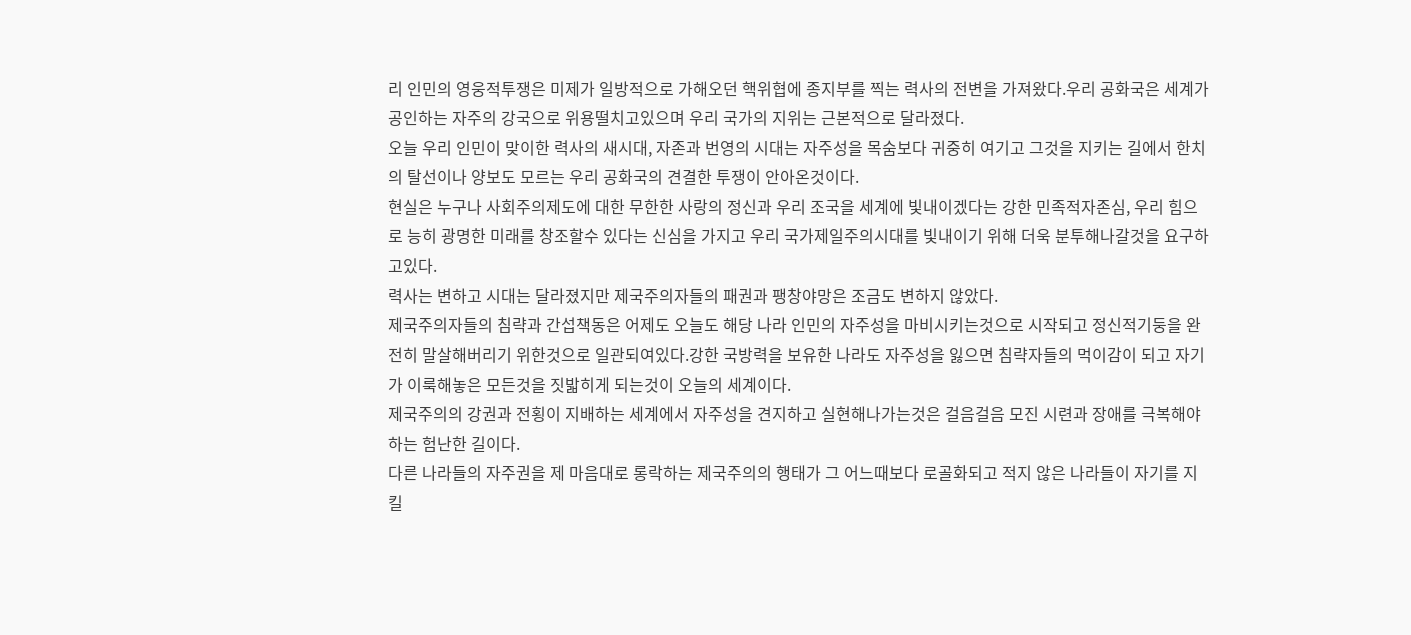리 인민의 영웅적투쟁은 미제가 일방적으로 가해오던 핵위협에 종지부를 찍는 력사의 전변을 가져왔다.우리 공화국은 세계가 공인하는 자주의 강국으로 위용떨치고있으며 우리 국가의 지위는 근본적으로 달라졌다.
오늘 우리 인민이 맞이한 력사의 새시대, 자존과 번영의 시대는 자주성을 목숨보다 귀중히 여기고 그것을 지키는 길에서 한치의 탈선이나 양보도 모르는 우리 공화국의 견결한 투쟁이 안아온것이다.
현실은 누구나 사회주의제도에 대한 무한한 사랑의 정신과 우리 조국을 세계에 빛내이겠다는 강한 민족적자존심, 우리 힘으로 능히 광명한 미래를 창조할수 있다는 신심을 가지고 우리 국가제일주의시대를 빛내이기 위해 더욱 분투해나갈것을 요구하고있다.
력사는 변하고 시대는 달라졌지만 제국주의자들의 패권과 팽창야망은 조금도 변하지 않았다.
제국주의자들의 침략과 간섭책동은 어제도 오늘도 해당 나라 인민의 자주성을 마비시키는것으로 시작되고 정신적기둥을 완전히 말살해버리기 위한것으로 일관되여있다.강한 국방력을 보유한 나라도 자주성을 잃으면 침략자들의 먹이감이 되고 자기가 이룩해놓은 모든것을 짓밟히게 되는것이 오늘의 세계이다.
제국주의의 강권과 전횡이 지배하는 세계에서 자주성을 견지하고 실현해나가는것은 걸음걸음 모진 시련과 장애를 극복해야 하는 험난한 길이다.
다른 나라들의 자주권을 제 마음대로 롱락하는 제국주의의 행태가 그 어느때보다 로골화되고 적지 않은 나라들이 자기를 지킬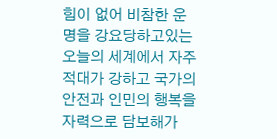힘이 없어 비참한 운명을 강요당하고있는 오늘의 세계에서 자주적대가 강하고 국가의 안전과 인민의 행복을 자력으로 담보해가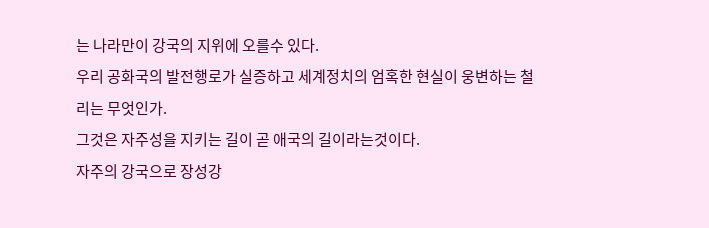는 나라만이 강국의 지위에 오를수 있다.
우리 공화국의 발전행로가 실증하고 세계정치의 엄혹한 현실이 웅변하는 철리는 무엇인가.
그것은 자주성을 지키는 길이 곧 애국의 길이라는것이다.
자주의 강국으로 장성강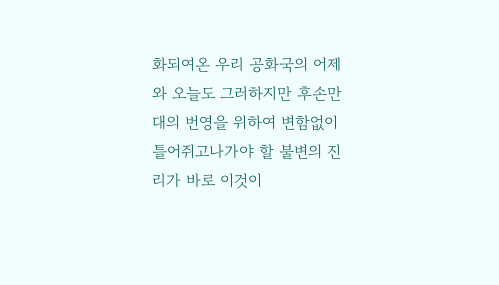화되여온 우리 공화국의 어제와 오늘도 그러하지만 후손만대의 번영을 위하여 변함없이 틀어쥐고나가야 할 불변의 진리가 바로 이것이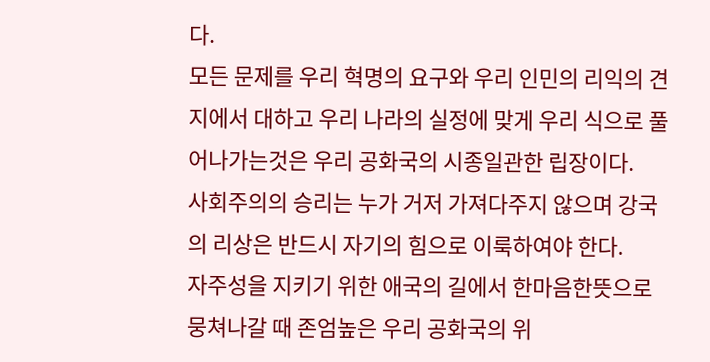다.
모든 문제를 우리 혁명의 요구와 우리 인민의 리익의 견지에서 대하고 우리 나라의 실정에 맞게 우리 식으로 풀어나가는것은 우리 공화국의 시종일관한 립장이다.
사회주의의 승리는 누가 거저 가져다주지 않으며 강국의 리상은 반드시 자기의 힘으로 이룩하여야 한다.
자주성을 지키기 위한 애국의 길에서 한마음한뜻으로 뭉쳐나갈 때 존엄높은 우리 공화국의 위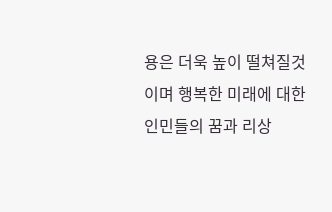용은 더욱 높이 떨쳐질것이며 행복한 미래에 대한 인민들의 꿈과 리상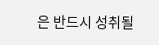은 반드시 성취될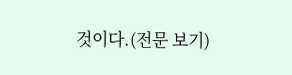것이다.(전문 보기)